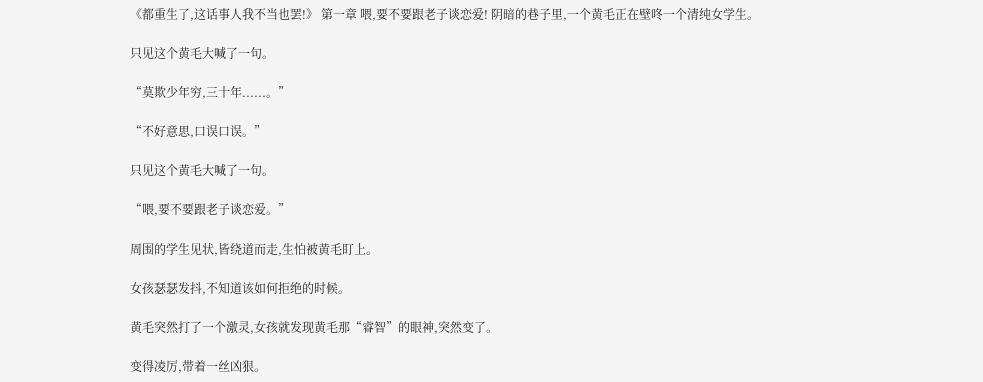《都重生了,这话事人我不当也罢!》 第一章 喂,要不要跟老子谈恋爱! 阴暗的巷子里,一个黄毛正在壁咚一个清纯女学生。

只见这个黄毛大喊了一句。

“莫欺少年穷,三十年......。”

“不好意思,口误口误。”

只见这个黄毛大喊了一句。

“喂,要不要跟老子谈恋爱。”

周围的学生见状,皆绕道而走,生怕被黄毛盯上。

女孩瑟瑟发抖,不知道该如何拒绝的时候。

黄毛突然打了一个激灵,女孩就发现黄毛那“睿智”的眼神,突然变了。

变得凌厉,带着一丝凶狠。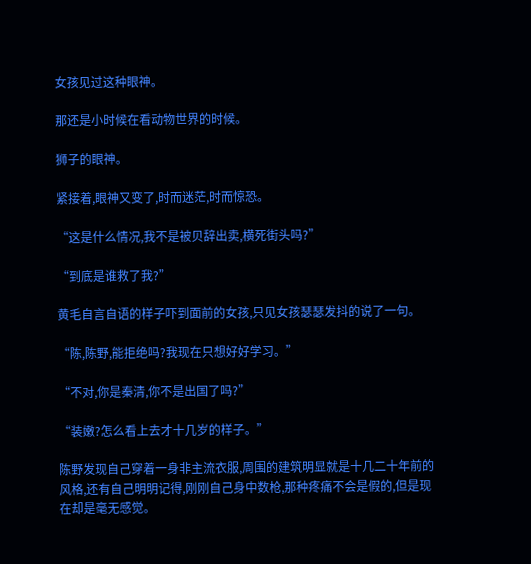女孩见过这种眼神。

那还是小时候在看动物世界的时候。

狮子的眼神。

紧接着,眼神又变了,时而迷茫,时而惊恐。

“这是什么情况,我不是被贝辞出卖,横死街头吗?”

“到底是谁救了我?”

黄毛自言自语的样子吓到面前的女孩,只见女孩瑟瑟发抖的说了一句。

“陈,陈野,能拒绝吗?我现在只想好好学习。”

“不对,你是秦清,你不是出国了吗?”

“装嫩?怎么看上去才十几岁的样子。”

陈野发现自己穿着一身非主流衣服,周围的建筑明显就是十几二十年前的风格,还有自己明明记得,刚刚自己身中数枪,那种疼痛不会是假的,但是现在却是毫无感觉。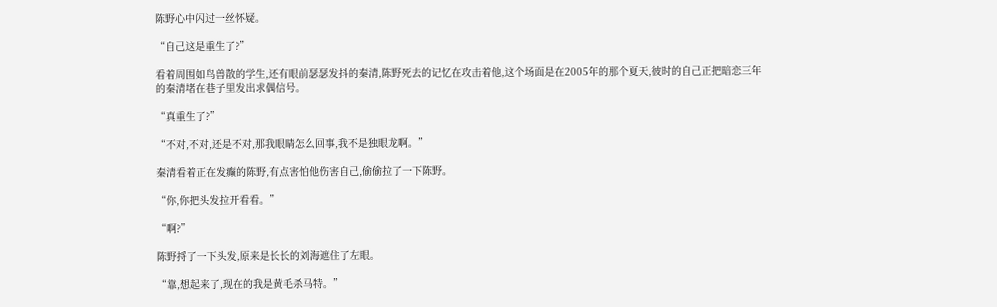陈野心中闪过一丝怀疑。

“自己这是重生了?”

看着周围如鸟兽散的学生,还有眼前瑟瑟发抖的秦清,陈野死去的记忆在攻击着他,这个场面是在2005年的那个夏天,彼时的自己正把暗恋三年的秦清堵在巷子里发出求偶信号。

“真重生了?”

“不对,不对,还是不对,那我眼睛怎么回事,我不是独眼龙啊。”

秦清看着正在发癫的陈野,有点害怕他伤害自己,偷偷拉了一下陈野。

“你,你把头发拉开看看。”

“啊?”

陈野捋了一下头发,原来是长长的刘海遮住了左眼。

“靠,想起来了,现在的我是黄毛杀马特。”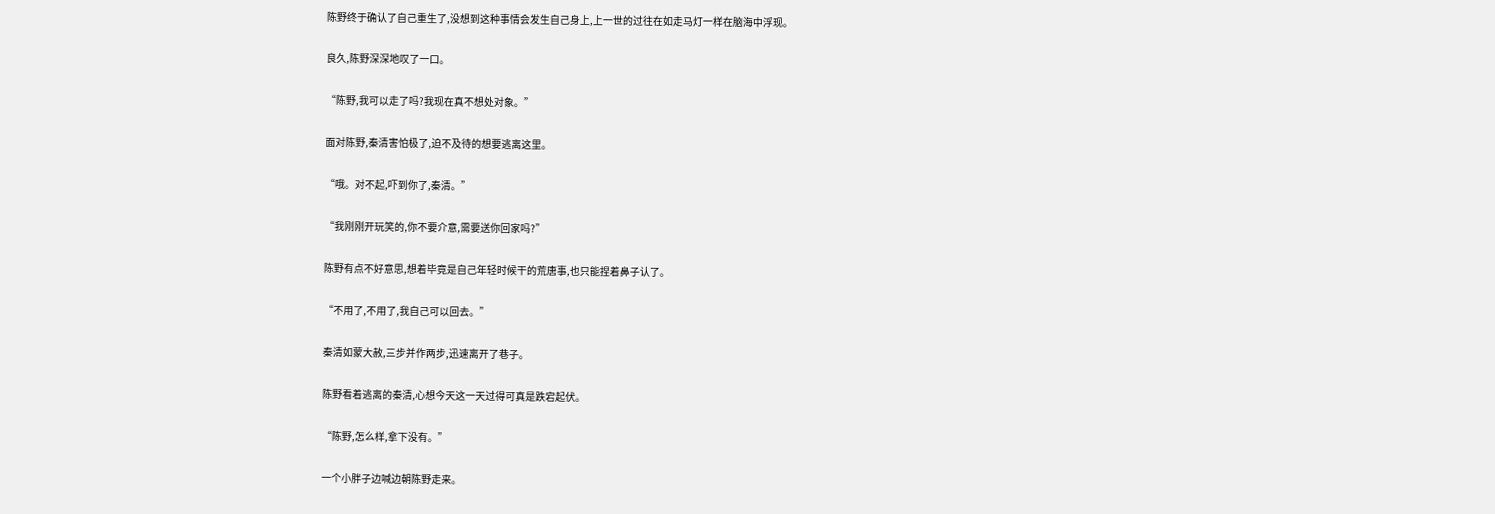陈野终于确认了自己重生了,没想到这种事情会发生自己身上,上一世的过往在如走马灯一样在脑海中浮现。

良久,陈野深深地叹了一口。

“陈野,我可以走了吗?我现在真不想处对象。”

面对陈野,秦清害怕极了,迫不及待的想要逃离这里。

“哦。对不起,吓到你了,秦清。”

“我刚刚开玩笑的,你不要介意,需要送你回家吗?”

陈野有点不好意思,想着毕竟是自己年轻时候干的荒唐事,也只能捏着鼻子认了。

“不用了,不用了,我自己可以回去。”

秦清如蒙大赦,三步并作两步,迅速离开了巷子。

陈野看着逃离的秦清,心想今天这一天过得可真是跌宕起伏。

“陈野,怎么样,拿下没有。”

一个小胖子边喊边朝陈野走来。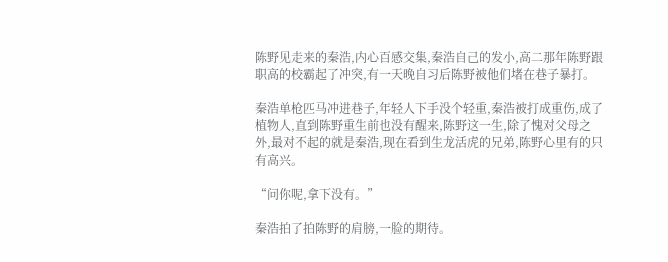陈野见走来的秦浩,内心百感交集,秦浩自己的发小,高二那年陈野跟职高的校霸起了冲突,有一天晚自习后陈野被他们堵在巷子暴打。

秦浩单枪匹马冲进巷子,年轻人下手没个轻重,秦浩被打成重伤,成了植物人,直到陈野重生前也没有醒来,陈野这一生,除了愧对父母之外,最对不起的就是秦浩,现在看到生龙活虎的兄弟,陈野心里有的只有高兴。

“问你呢,拿下没有。”

秦浩拍了拍陈野的肩膀,一脸的期待。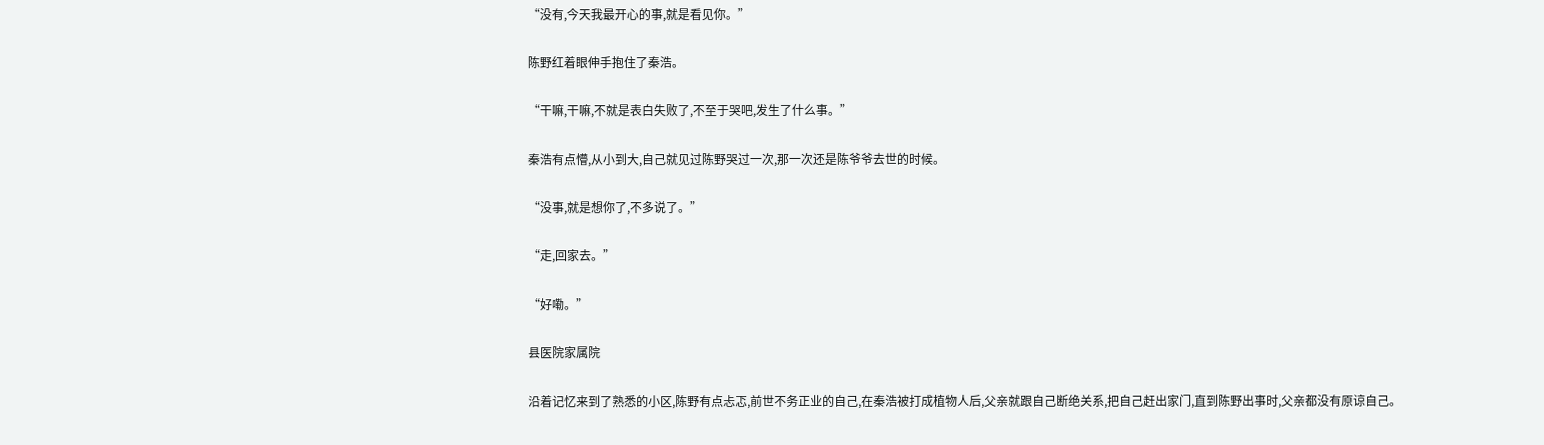“没有,今天我最开心的事,就是看见你。”

陈野红着眼伸手抱住了秦浩。

“干嘛,干嘛,不就是表白失败了,不至于哭吧,发生了什么事。”

秦浩有点懵,从小到大,自己就见过陈野哭过一次,那一次还是陈爷爷去世的时候。

“没事,就是想你了,不多说了。”

“走,回家去。”

“好嘞。”

县医院家属院

沿着记忆来到了熟悉的小区,陈野有点忐忑,前世不务正业的自己,在秦浩被打成植物人后,父亲就跟自己断绝关系,把自己赶出家门,直到陈野出事时,父亲都没有原谅自己。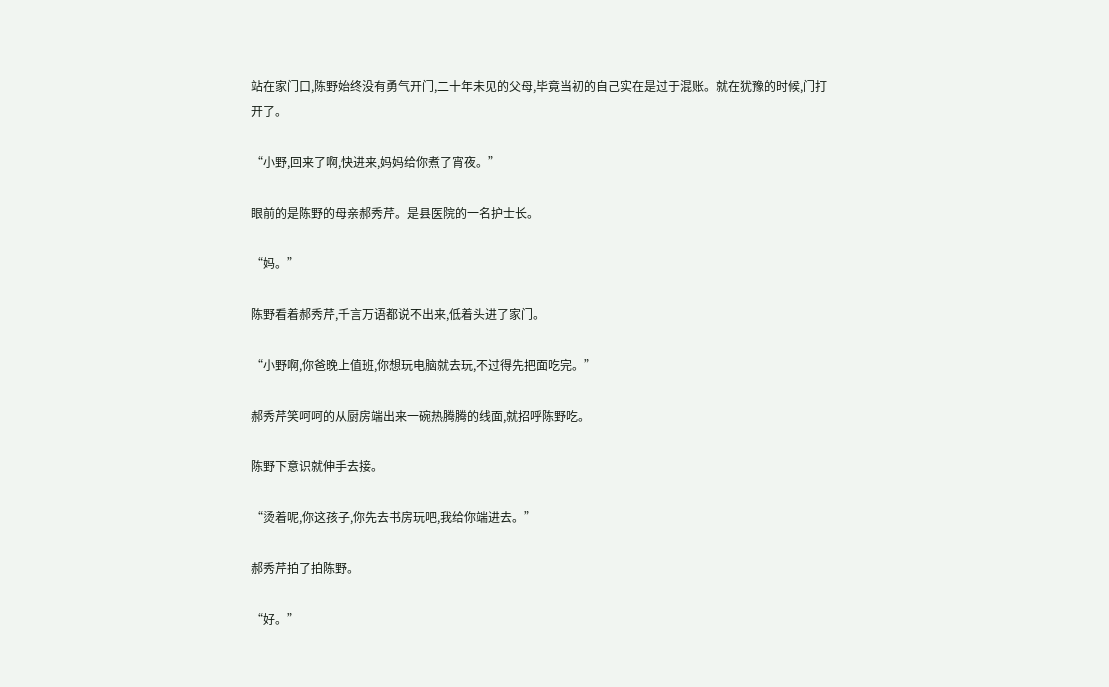站在家门口,陈野始终没有勇气开门,二十年未见的父母,毕竟当初的自己实在是过于混账。就在犹豫的时候,门打开了。

“小野,回来了啊,快进来,妈妈给你煮了宵夜。”

眼前的是陈野的母亲郝秀芹。是县医院的一名护士长。

“妈。”

陈野看着郝秀芹,千言万语都说不出来,低着头进了家门。

“小野啊,你爸晚上值班,你想玩电脑就去玩,不过得先把面吃完。”

郝秀芹笑呵呵的从厨房端出来一碗热腾腾的线面,就招呼陈野吃。

陈野下意识就伸手去接。

“烫着呢,你这孩子,你先去书房玩吧,我给你端进去。”

郝秀芹拍了拍陈野。

“好。”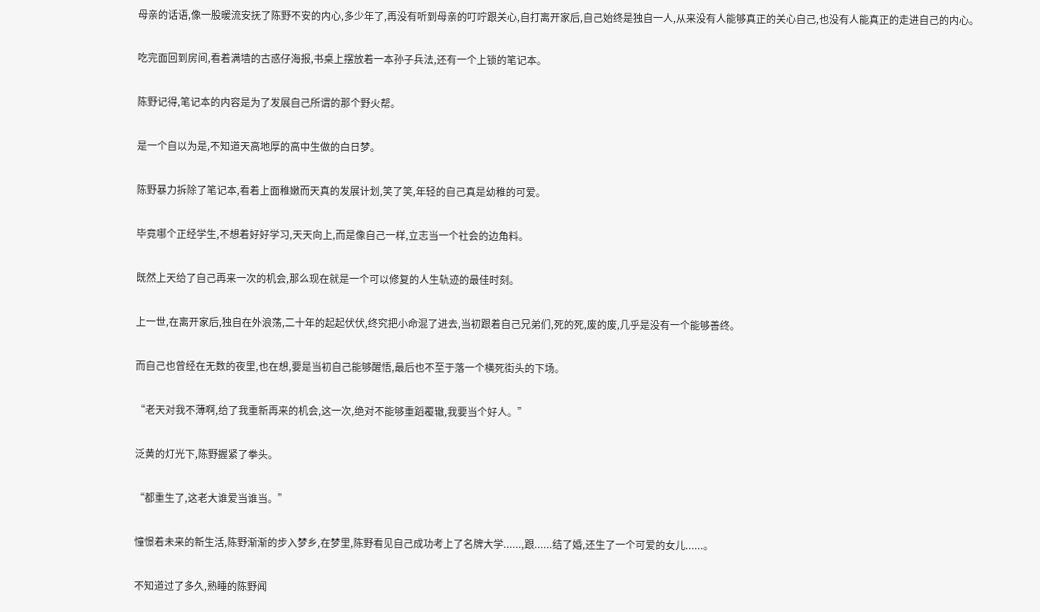母亲的话语,像一股暖流安抚了陈野不安的内心,多少年了,再没有听到母亲的叮咛跟关心,自打离开家后,自己始终是独自一人,从来没有人能够真正的关心自己,也没有人能真正的走进自己的内心。

吃完面回到房间,看着满墙的古惑仔海报,书桌上摆放着一本孙子兵法,还有一个上锁的笔记本。

陈野记得,笔记本的内容是为了发展自己所谓的那个野火帮。

是一个自以为是,不知道天高地厚的高中生做的白日梦。

陈野暴力拆除了笔记本,看着上面稚嫩而天真的发展计划,笑了笑,年轻的自己真是幼稚的可爱。

毕竟哪个正经学生,不想着好好学习,天天向上,而是像自己一样,立志当一个社会的边角料。

既然上天给了自己再来一次的机会,那么现在就是一个可以修复的人生轨迹的最佳时刻。

上一世,在离开家后,独自在外浪荡,二十年的起起伏伏,终究把小命混了进去,当初跟着自己兄弟们,死的死,废的废,几乎是没有一个能够善终。

而自己也曾经在无数的夜里,也在想,要是当初自己能够醒悟,最后也不至于落一个横死街头的下场。

“老天对我不薄啊,给了我重新再来的机会,这一次,绝对不能够重蹈覆辙,我要当个好人。”

泛黄的灯光下,陈野握紧了拳头。

“都重生了,这老大谁爱当谁当。”

憧憬着未来的新生活,陈野渐渐的步入梦乡,在梦里,陈野看见自己成功考上了名牌大学......,跟......结了婚,还生了一个可爱的女儿......。

不知道过了多久,熟睡的陈野闻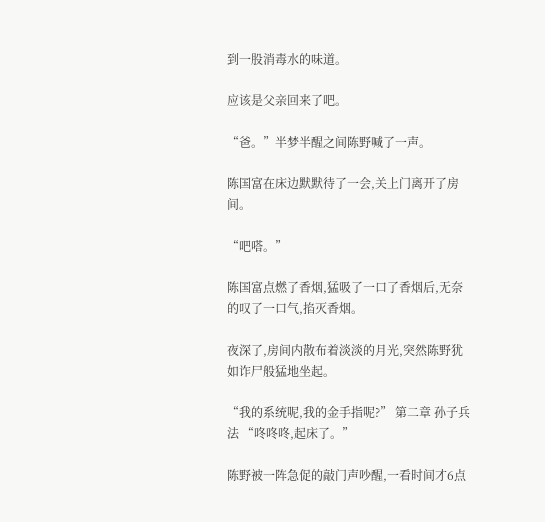到一股消毒水的味道。

应该是父亲回来了吧。

“爸。”半梦半醒之间陈野喊了一声。

陈国富在床边默默待了一会,关上门离开了房间。

“吧嗒。”

陈国富点燃了香烟,猛吸了一口了香烟后,无奈的叹了一口气,掐灭香烟。

夜深了,房间内散布着淡淡的月光,突然陈野犹如诈尸般猛地坐起。

“我的系统呢,我的金手指呢?” 第二章 孙子兵法 “咚咚咚,起床了。”

陈野被一阵急促的敲门声吵醒,一看时间才6点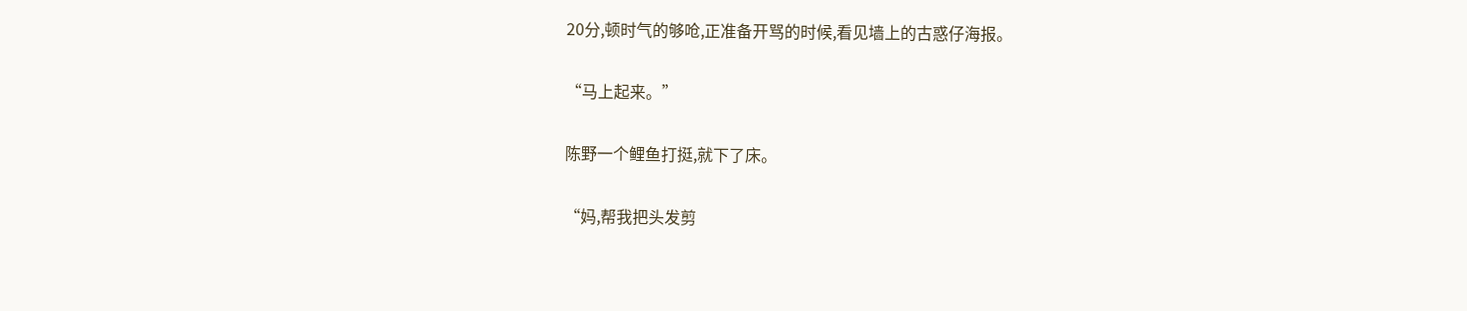20分,顿时气的够呛,正准备开骂的时候,看见墙上的古惑仔海报。

“马上起来。”

陈野一个鲤鱼打挺,就下了床。

“妈,帮我把头发剪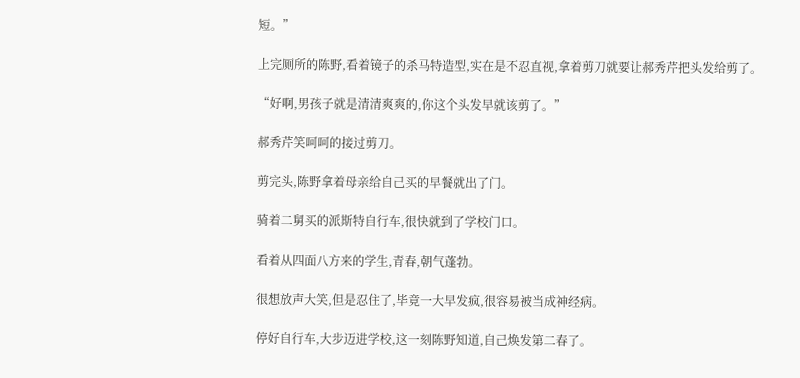短。”

上完厕所的陈野,看着镜子的杀马特造型,实在是不忍直视,拿着剪刀就要让郝秀芹把头发给剪了。

“好啊,男孩子就是清清爽爽的,你这个头发早就该剪了。”

郝秀芹笑呵呵的接过剪刀。

剪完头,陈野拿着母亲给自己买的早餐就出了门。

骑着二舅买的派斯特自行车,很快就到了学校门口。

看着从四面八方来的学生,青春,朝气蓬勃。

很想放声大笑,但是忍住了,毕竟一大早发疯,很容易被当成神经病。

停好自行车,大步迈进学校,这一刻陈野知道,自己焕发第二春了。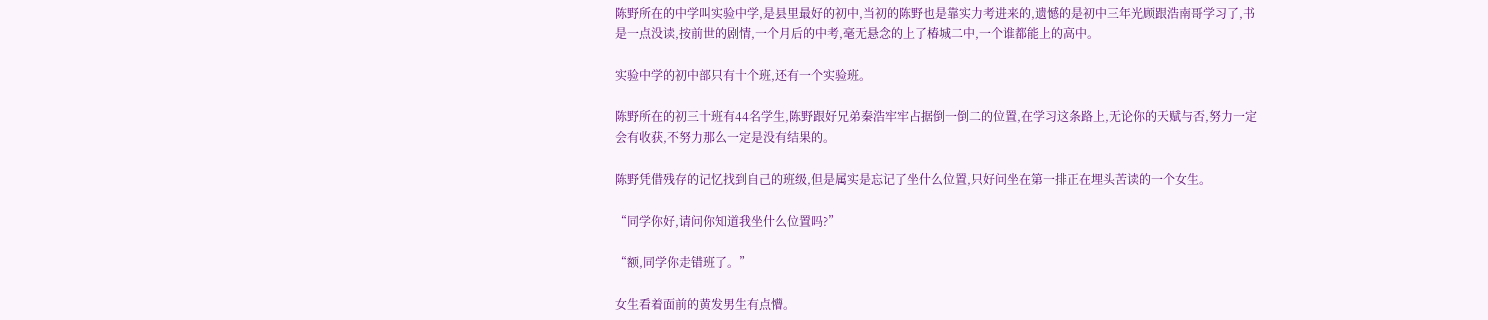陈野所在的中学叫实验中学,是县里最好的初中,当初的陈野也是靠实力考进来的,遗憾的是初中三年光顾跟浩南哥学习了,书是一点没读,按前世的剧情,一个月后的中考,毫无悬念的上了椿城二中,一个谁都能上的高中。

实验中学的初中部只有十个班,还有一个实验班。

陈野所在的初三十班有44名学生,陈野跟好兄弟秦浩牢牢占据倒一倒二的位置,在学习这条路上,无论你的天赋与否,努力一定会有收获,不努力那么一定是没有结果的。

陈野凭借残存的记忆找到自己的班级,但是属实是忘记了坐什么位置,只好问坐在第一排正在埋头苦读的一个女生。

“同学你好,请问你知道我坐什么位置吗?”

“额,同学你走错班了。”

女生看着面前的黄发男生有点懵。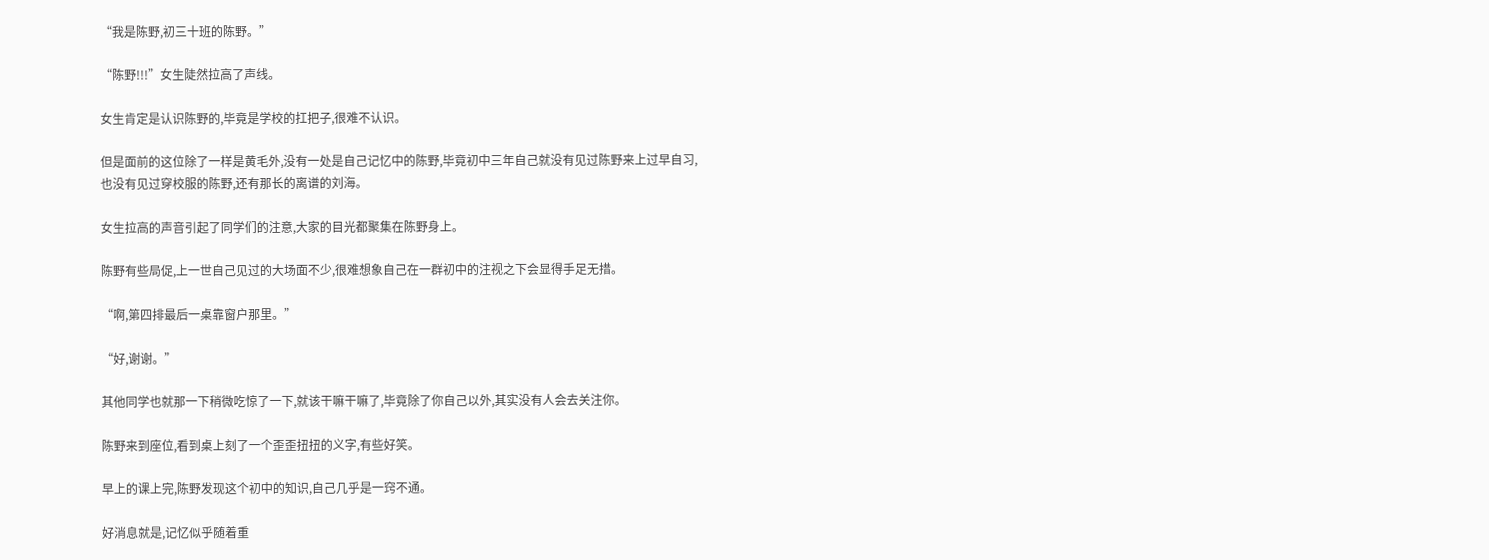“我是陈野,初三十班的陈野。”

“陈野!!!”女生陡然拉高了声线。

女生肯定是认识陈野的,毕竟是学校的扛把子,很难不认识。

但是面前的这位除了一样是黄毛外,没有一处是自己记忆中的陈野,毕竟初中三年自己就没有见过陈野来上过早自习,也没有见过穿校服的陈野,还有那长的离谱的刘海。

女生拉高的声音引起了同学们的注意,大家的目光都聚集在陈野身上。

陈野有些局促,上一世自己见过的大场面不少,很难想象自己在一群初中的注视之下会显得手足无措。

“啊,第四排最后一桌靠窗户那里。”

“好,谢谢。”

其他同学也就那一下稍微吃惊了一下,就该干嘛干嘛了,毕竟除了你自己以外,其实没有人会去关注你。

陈野来到座位,看到桌上刻了一个歪歪扭扭的义字,有些好笑。

早上的课上完,陈野发现这个初中的知识,自己几乎是一窍不通。

好消息就是,记忆似乎随着重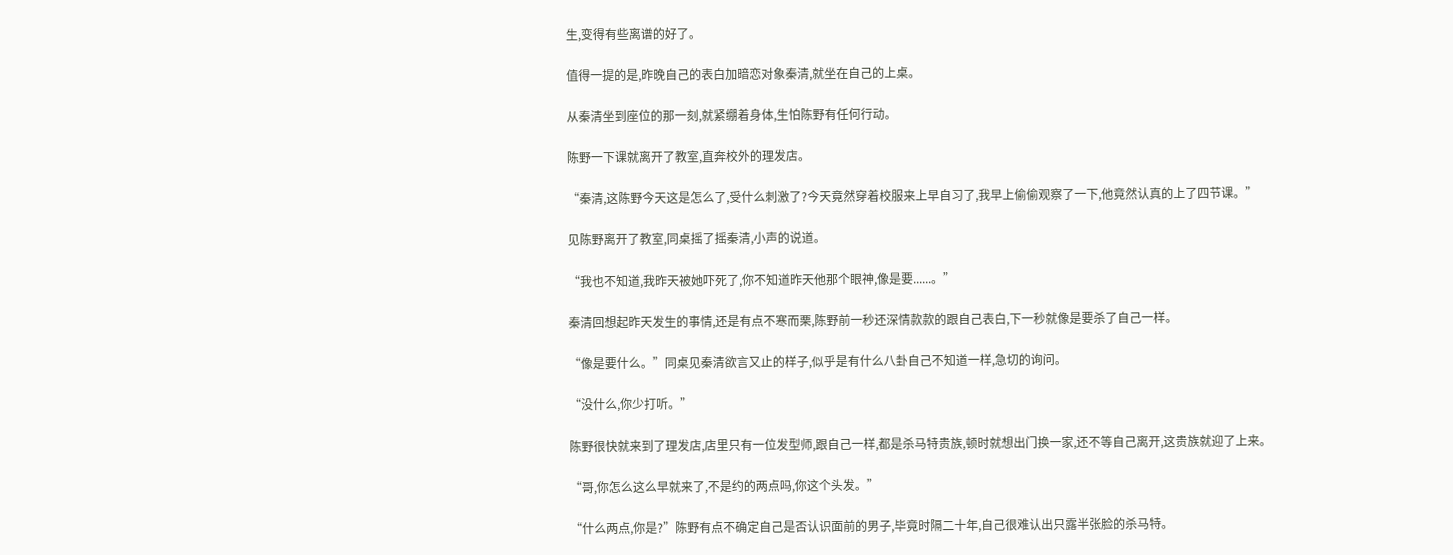生,变得有些离谱的好了。

值得一提的是,昨晚自己的表白加暗恋对象秦清,就坐在自己的上桌。

从秦清坐到座位的那一刻,就紧绷着身体,生怕陈野有任何行动。

陈野一下课就离开了教室,直奔校外的理发店。

“秦清,这陈野今天这是怎么了,受什么刺激了?今天竟然穿着校服来上早自习了,我早上偷偷观察了一下,他竟然认真的上了四节课。”

见陈野离开了教室,同桌摇了摇秦清,小声的说道。

“我也不知道,我昨天被她吓死了,你不知道昨天他那个眼神,像是要......。”

秦清回想起昨天发生的事情,还是有点不寒而栗,陈野前一秒还深情款款的跟自己表白,下一秒就像是要杀了自己一样。

“像是要什么。”同桌见秦清欲言又止的样子,似乎是有什么八卦自己不知道一样,急切的询问。

“没什么,你少打听。”

陈野很快就来到了理发店,店里只有一位发型师,跟自己一样,都是杀马特贵族,顿时就想出门换一家,还不等自己离开,这贵族就迎了上来。

“哥,你怎么这么早就来了,不是约的两点吗,你这个头发。”

“什么两点,你是?”陈野有点不确定自己是否认识面前的男子,毕竟时隔二十年,自己很难认出只露半张脸的杀马特。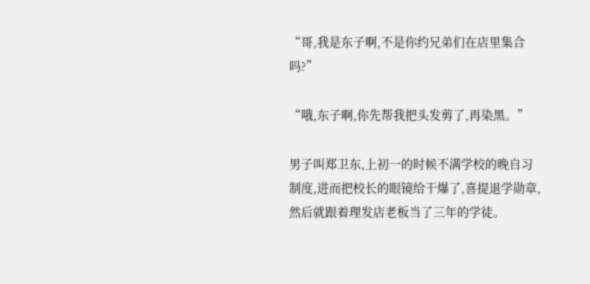“哥,我是东子啊,不是你约兄弟们在店里集合吗?”

“哦,东子啊,你先帮我把头发剪了,再染黑。”

男子叫郑卫东,上初一的时候不满学校的晚自习制度,进而把校长的眼镜给干爆了,喜提退学勋章,然后就跟着理发店老板当了三年的学徒。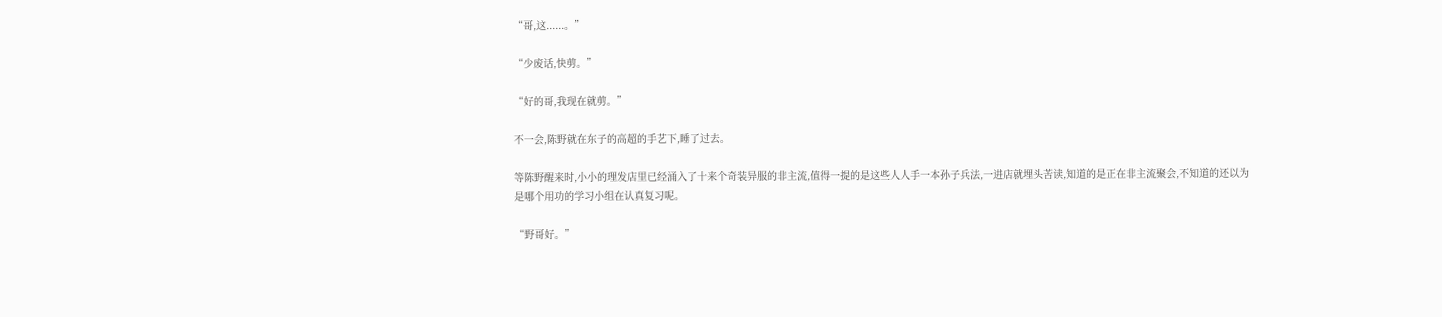“哥,这......。”

“少废话,快剪。”

“好的哥,我现在就剪。”

不一会,陈野就在东子的高超的手艺下,睡了过去。

等陈野醒来时,小小的理发店里已经涌入了十来个奇装异服的非主流,值得一提的是这些人人手一本孙子兵法,一进店就埋头苦读,知道的是正在非主流聚会,不知道的还以为是哪个用功的学习小组在认真复习呢。

“野哥好。”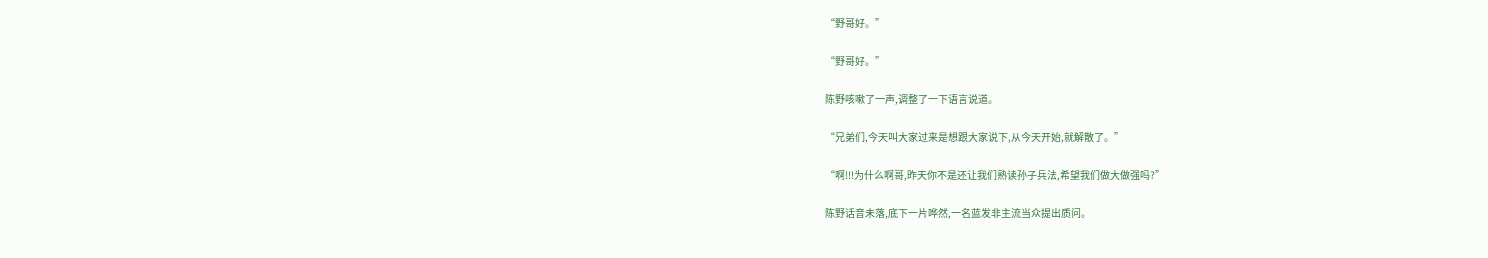“野哥好。”

“野哥好。”

陈野咳嗽了一声,调整了一下语言说道。

“兄弟们,今天叫大家过来是想跟大家说下,从今天开始,就解散了。”

“啊!!!为什么啊哥,昨天你不是还让我们熟读孙子兵法,希望我们做大做强吗?”

陈野话音未落,底下一片哗然,一名蓝发非主流当众提出质问。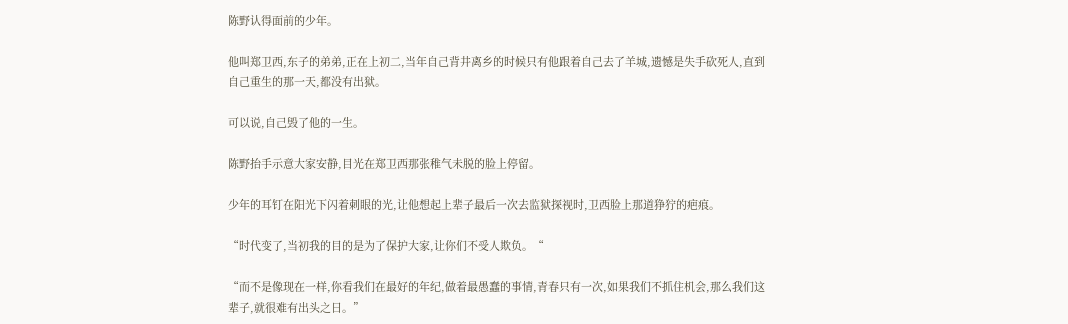陈野认得面前的少年。

他叫郑卫西,东子的弟弟,正在上初二,当年自己背井离乡的时候只有他跟着自己去了羊城,遗憾是失手砍死人,直到自己重生的那一天,都没有出狱。

可以说,自己毁了他的一生。

陈野抬手示意大家安静,目光在郑卫西那张稚气未脱的脸上停留。

少年的耳钉在阳光下闪着刺眼的光,让他想起上辈子最后一次去监狱探视时,卫西脸上那道狰狞的疤痕。

“时代变了,当初我的目的是为了保护大家,让你们不受人欺负。“

“而不是像现在一样,你看我们在最好的年纪,做着最愚蠢的事情,青春只有一次,如果我们不抓住机会,那么我们这辈子,就很难有出头之日。”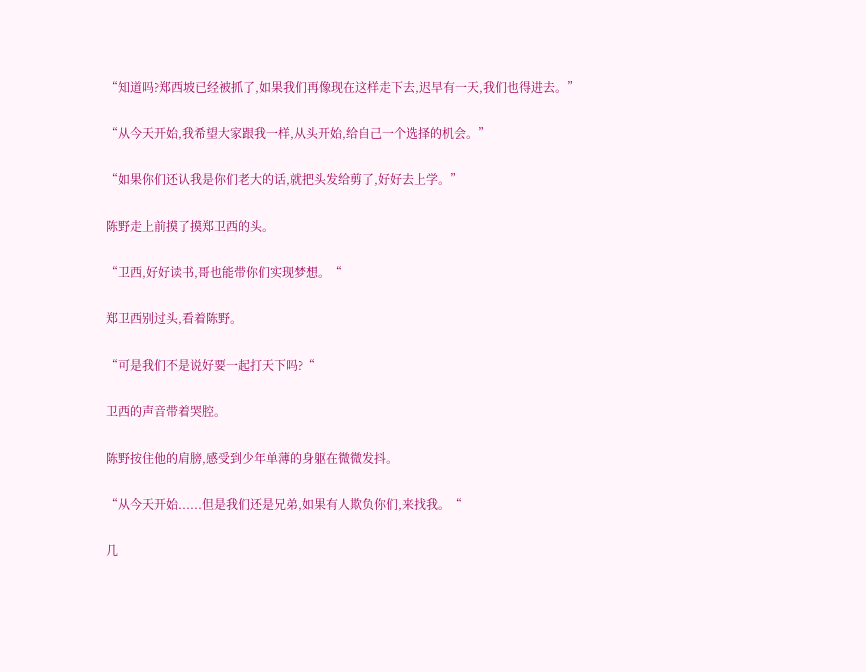“知道吗?郑西坡已经被抓了,如果我们再像现在这样走下去,迟早有一天,我们也得进去。”

“从今天开始,我希望大家跟我一样,从头开始,给自己一个选择的机会。”

“如果你们还认我是你们老大的话,就把头发给剪了,好好去上学。”

陈野走上前摸了摸郑卫西的头。

“卫西,好好读书,哥也能带你们实现梦想。“

郑卫西别过头,看着陈野。

“可是我们不是说好要一起打天下吗?“

卫西的声音带着哭腔。

陈野按住他的肩膀,感受到少年单薄的身躯在微微发抖。

“从今天开始......但是我们还是兄弟,如果有人欺负你们,来找我。“

几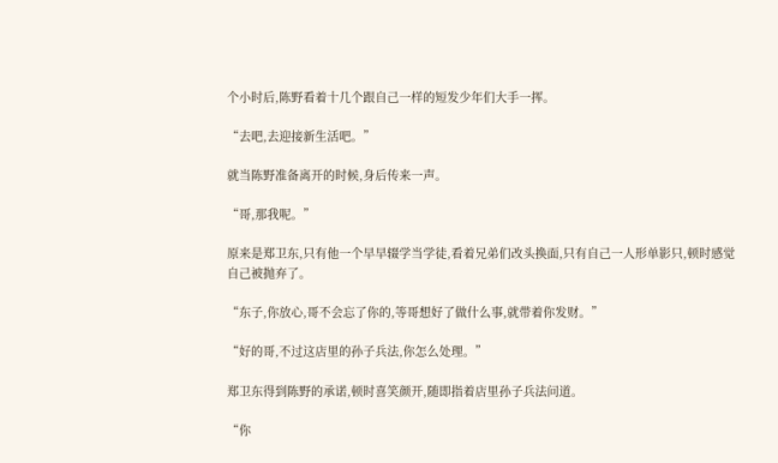个小时后,陈野看着十几个跟自己一样的短发少年们大手一挥。

“去吧,去迎接新生活吧。”

就当陈野准备离开的时候,身后传来一声。

“哥,那我呢。”

原来是郑卫东,只有他一个早早辍学当学徒,看着兄弟们改头换面,只有自己一人形单影只,顿时感觉自己被抛弃了。

“东子,你放心,哥不会忘了你的,等哥想好了做什么事,就带着你发财。”

“好的哥,不过这店里的孙子兵法,你怎么处理。”

郑卫东得到陈野的承诺,顿时喜笑颜开,随即指着店里孙子兵法问道。

“你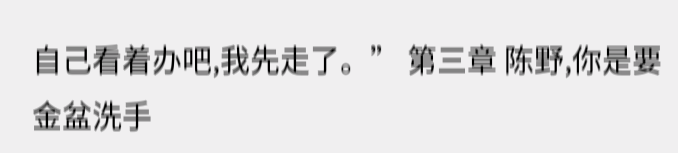自己看着办吧,我先走了。” 第三章 陈野,你是要金盆洗手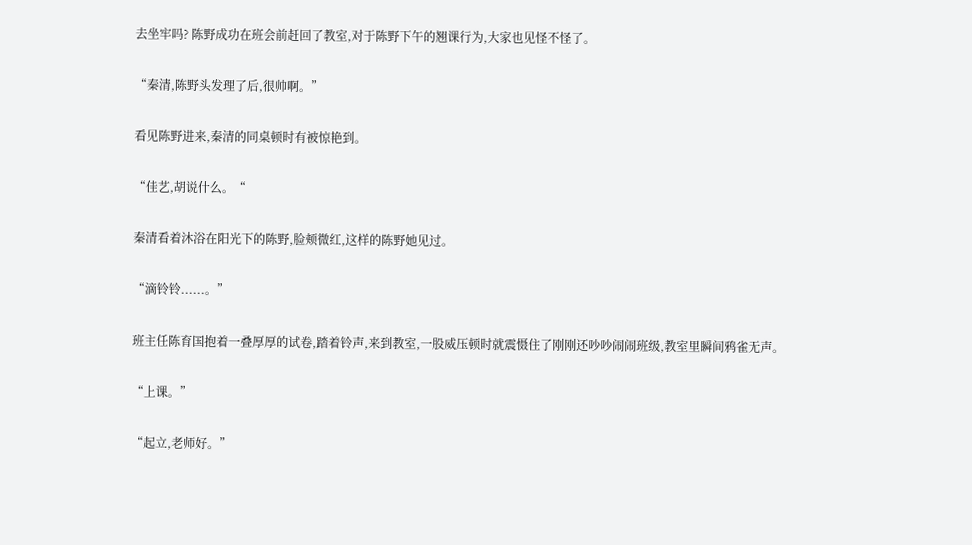去坐牢吗? 陈野成功在班会前赶回了教室,对于陈野下午的翘课行为,大家也见怪不怪了。

“秦清,陈野头发理了后,很帅啊。”

看见陈野进来,秦清的同桌顿时有被惊艳到。

“佳艺,胡说什么。“

秦清看着沐浴在阳光下的陈野,脸颊微红,这样的陈野她见过。

“滴铃铃......。”

班主任陈育国抱着一叠厚厚的试卷,踏着铃声,来到教室,一股威压顿时就震慑住了刚刚还吵吵闹闹班级,教室里瞬间鸦雀无声。

“上课。”

“起立,老师好。”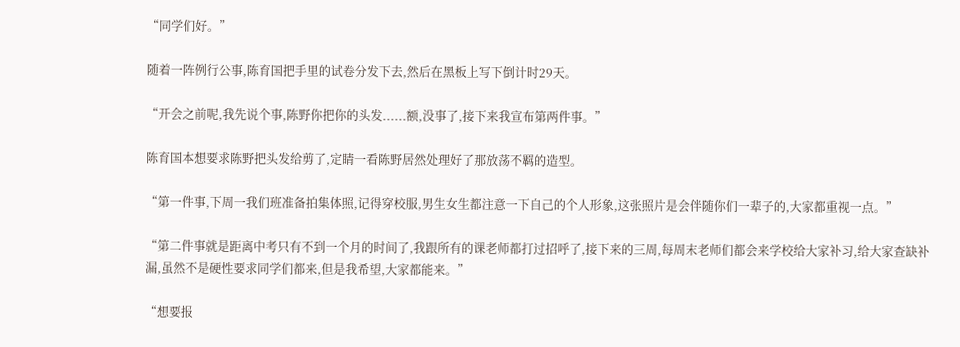“同学们好。”

随着一阵例行公事,陈育国把手里的试卷分发下去,然后在黑板上写下倒计时29天。

“开会之前呢,我先说个事,陈野你把你的头发......额,没事了,接下来我宣布第两件事。”

陈育国本想要求陈野把头发给剪了,定睛一看陈野居然处理好了那放荡不羁的造型。

“第一件事,下周一我们班准备拍集体照,记得穿校服,男生女生都注意一下自己的个人形象,这张照片是会伴随你们一辈子的,大家都重视一点。”

“第二件事就是距离中考只有不到一个月的时间了,我跟所有的课老师都打过招呼了,接下来的三周,每周末老师们都会来学校给大家补习,给大家查缺补漏,虽然不是硬性要求同学们都来,但是我希望,大家都能来。”

“想要报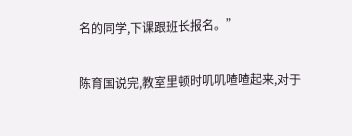名的同学,下课跟班长报名。”

陈育国说完,教室里顿时叽叽喳喳起来,对于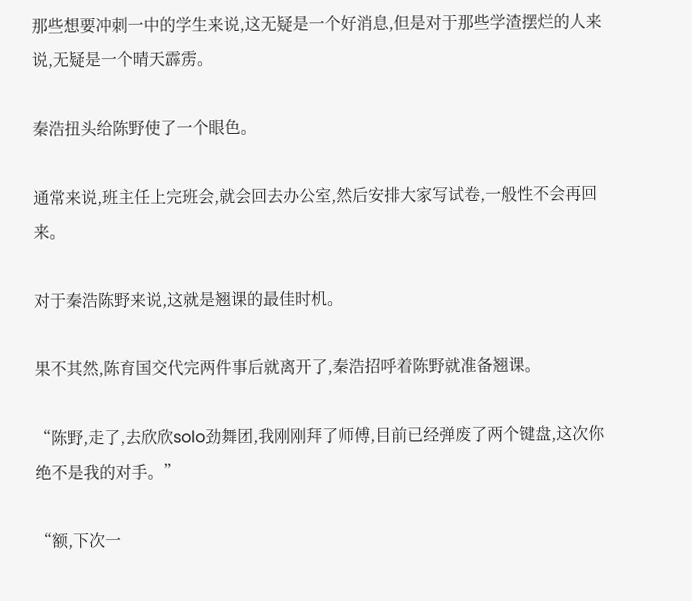那些想要冲刺一中的学生来说,这无疑是一个好消息,但是对于那些学渣摆烂的人来说,无疑是一个晴天霹雳。

秦浩扭头给陈野使了一个眼色。

通常来说,班主任上完班会,就会回去办公室,然后安排大家写试卷,一般性不会再回来。

对于秦浩陈野来说,这就是翘课的最佳时机。

果不其然,陈育国交代完两件事后就离开了,秦浩招呼着陈野就准备翘课。

“陈野,走了,去欣欣solo劲舞团,我刚刚拜了师傅,目前已经弹废了两个键盘,这次你绝不是我的对手。”

“额,下次一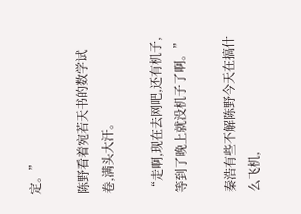定。”

陈野看着宛若天书的数学试卷,满头大汗。

“走啊,现在去网吧,还有机子,等到了晚上就没机子了啊。”

秦浩有些不解陈野今天在搞什么飞机,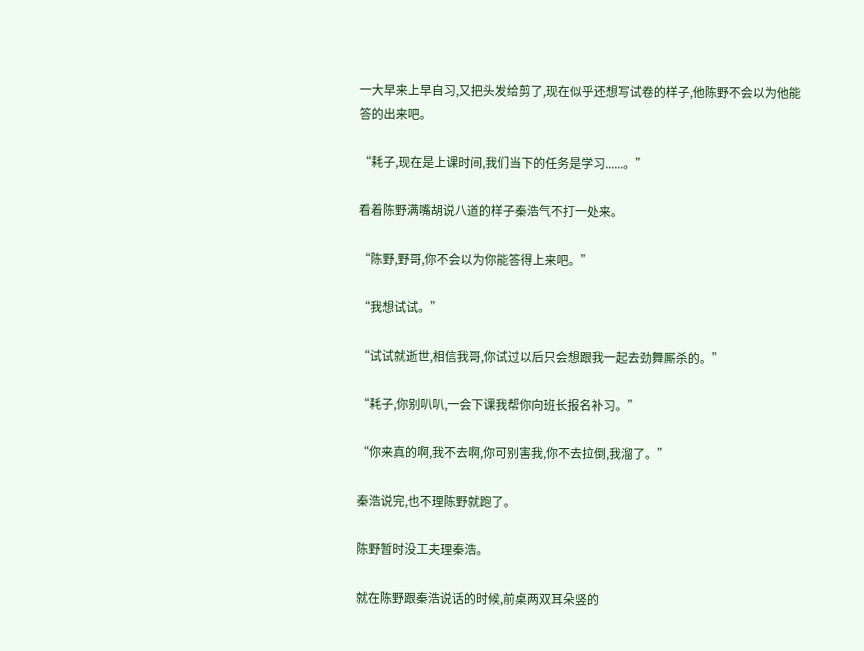一大早来上早自习,又把头发给剪了,现在似乎还想写试卷的样子,他陈野不会以为他能答的出来吧。

“耗子,现在是上课时间,我们当下的任务是学习......。”

看着陈野满嘴胡说八道的样子秦浩气不打一处来。

“陈野,野哥,你不会以为你能答得上来吧。”

“我想试试。”

“试试就逝世,相信我哥,你试过以后只会想跟我一起去劲舞厮杀的。”

“耗子,你别叭叭,一会下课我帮你向班长报名补习。”

“你来真的啊,我不去啊,你可别害我,你不去拉倒,我溜了。”

秦浩说完,也不理陈野就跑了。

陈野暂时没工夫理秦浩。

就在陈野跟秦浩说话的时候,前桌两双耳朵竖的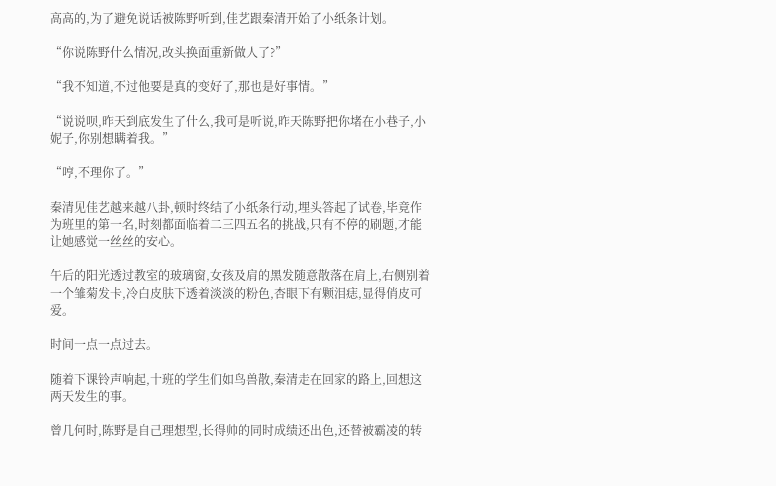高高的,为了避免说话被陈野听到,佳艺跟秦清开始了小纸条计划。

“你说陈野什么情况,改头换面重新做人了?”

“我不知道,不过他要是真的变好了,那也是好事情。”

“说说呗,昨天到底发生了什么,我可是听说,昨天陈野把你堵在小巷子,小妮子,你别想瞒着我。”

“哼,不理你了。”

秦清见佳艺越来越八卦,顿时终结了小纸条行动,埋头答起了试卷,毕竟作为班里的第一名,时刻都面临着二三四五名的挑战,只有不停的刷题,才能让她感觉一丝丝的安心。

午后的阳光透过教室的玻璃窗,女孩及肩的黑发随意散落在肩上,右侧别着一个雏菊发卡,冷白皮肤下透着淡淡的粉色,杏眼下有颗泪痣,显得俏皮可爱。

时间一点一点过去。

随着下课铃声响起,十班的学生们如鸟兽散,秦清走在回家的路上,回想这两天发生的事。

曾几何时,陈野是自己理想型,长得帅的同时成绩还出色,还替被霸凌的转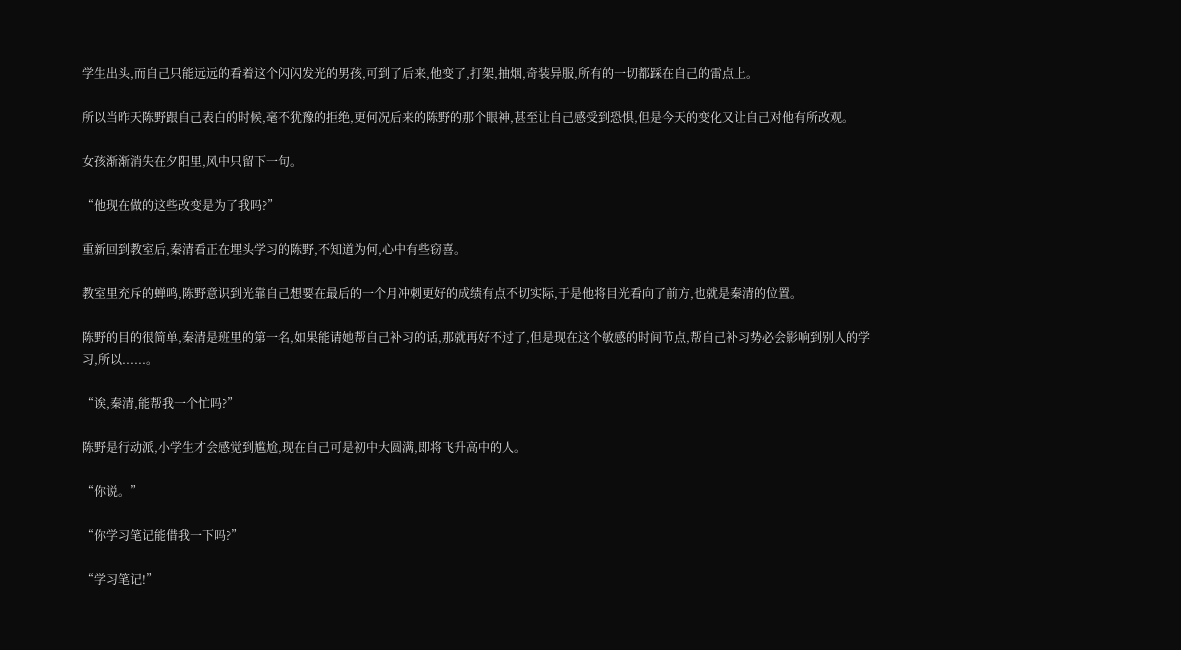学生出头,而自己只能远远的看着这个闪闪发光的男孩,可到了后来,他变了,打架,抽烟,奇装异服,所有的一切都踩在自己的雷点上。

所以当昨天陈野跟自己表白的时候,毫不犹豫的拒绝,更何况后来的陈野的那个眼神,甚至让自己感受到恐惧,但是今天的变化又让自己对他有所改观。

女孩渐渐消失在夕阳里,风中只留下一句。

“他现在做的这些改变是为了我吗?”

重新回到教室后,秦清看正在埋头学习的陈野,不知道为何,心中有些窃喜。

教室里充斥的蝉鸣,陈野意识到光靠自己想要在最后的一个月冲刺更好的成绩有点不切实际,于是他将目光看向了前方,也就是秦清的位置。

陈野的目的很简单,秦清是班里的第一名,如果能请她帮自己补习的话,那就再好不过了,但是现在这个敏感的时间节点,帮自己补习势必会影响到别人的学习,所以......。

“诶,秦清,能帮我一个忙吗?”

陈野是行动派,小学生才会感觉到尴尬,现在自己可是初中大圆满,即将飞升高中的人。

“你说。”

“你学习笔记能借我一下吗?”

“学习笔记!”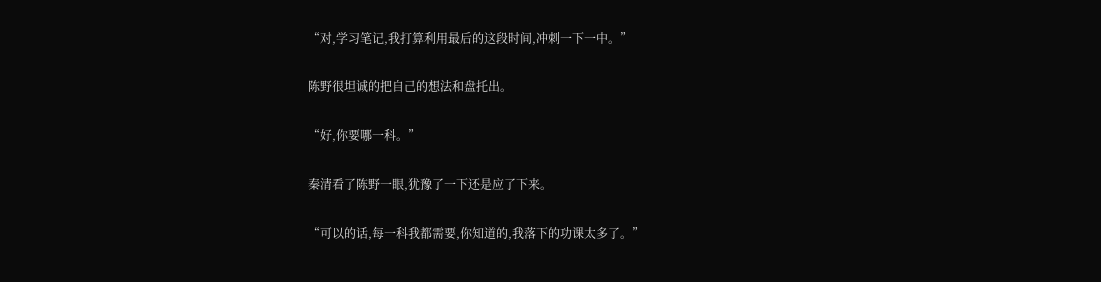“对,学习笔记,我打算利用最后的这段时间,冲刺一下一中。”

陈野很坦诚的把自己的想法和盘托出。

“好,你要哪一科。”

秦清看了陈野一眼,犹豫了一下还是应了下来。

“可以的话,每一科我都需要,你知道的,我落下的功课太多了。”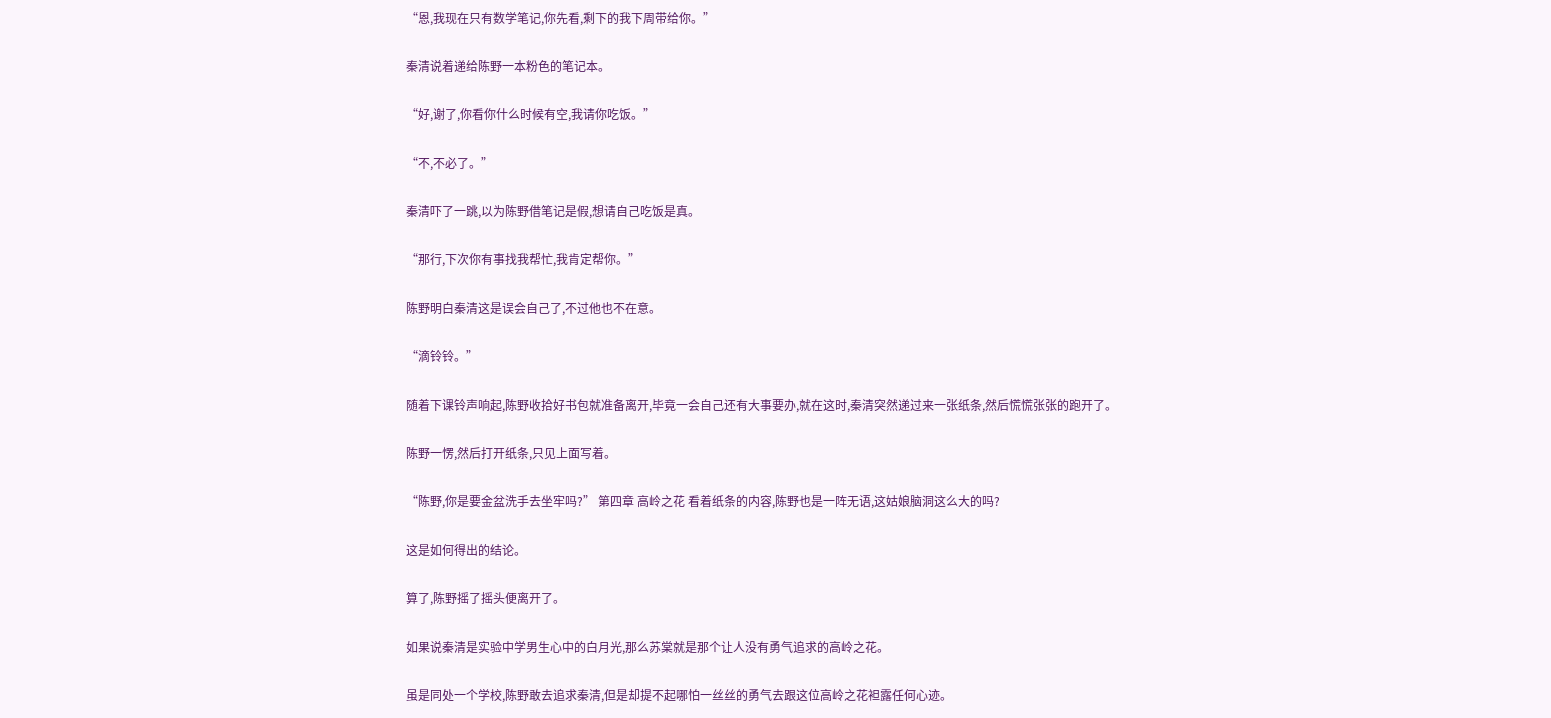“恩,我现在只有数学笔记,你先看,剩下的我下周带给你。”

秦清说着递给陈野一本粉色的笔记本。

“好,谢了,你看你什么时候有空,我请你吃饭。”

“不,不必了。”

秦清吓了一跳,以为陈野借笔记是假,想请自己吃饭是真。

“那行,下次你有事找我帮忙,我肯定帮你。”

陈野明白秦清这是误会自己了,不过他也不在意。

“滴铃铃。”

随着下课铃声响起,陈野收拾好书包就准备离开,毕竟一会自己还有大事要办,就在这时,秦清突然递过来一张纸条,然后慌慌张张的跑开了。

陈野一愣,然后打开纸条,只见上面写着。

“陈野,你是要金盆洗手去坐牢吗?” 第四章 高岭之花 看着纸条的内容,陈野也是一阵无语,这姑娘脑洞这么大的吗?

这是如何得出的结论。

算了,陈野摇了摇头便离开了。

如果说秦清是实验中学男生心中的白月光,那么苏棠就是那个让人没有勇气追求的高岭之花。

虽是同处一个学校,陈野敢去追求秦清,但是却提不起哪怕一丝丝的勇气去跟这位高岭之花袒露任何心迹。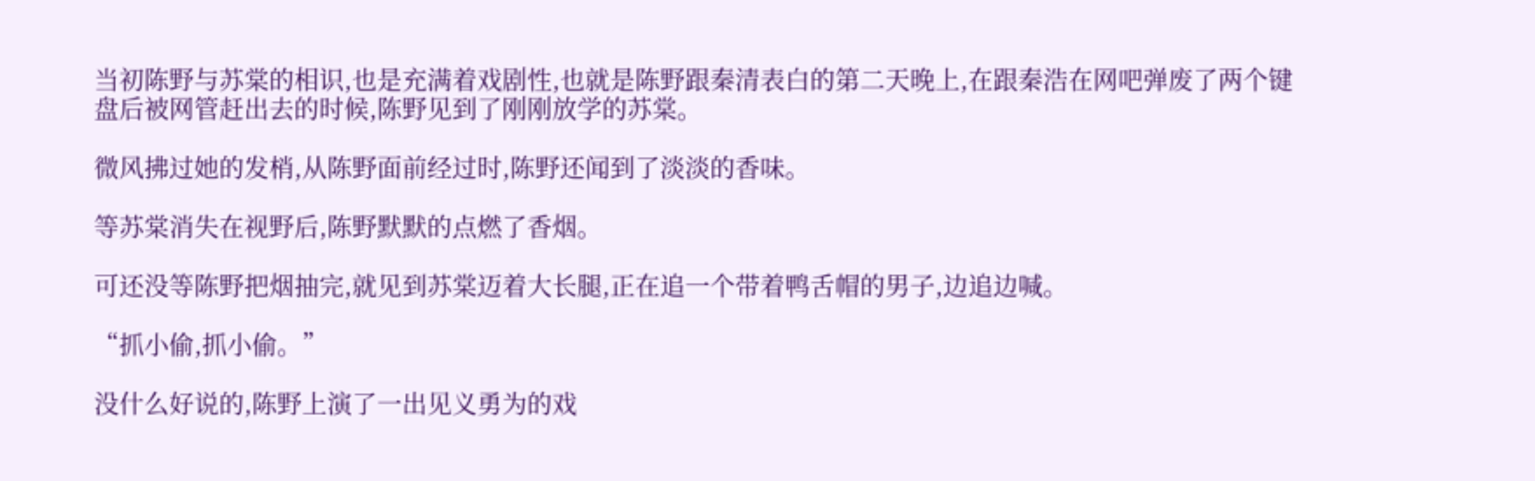当初陈野与苏棠的相识,也是充满着戏剧性,也就是陈野跟秦清表白的第二天晚上,在跟秦浩在网吧弹废了两个键盘后被网管赶出去的时候,陈野见到了刚刚放学的苏棠。

微风拂过她的发梢,从陈野面前经过时,陈野还闻到了淡淡的香味。

等苏棠消失在视野后,陈野默默的点燃了香烟。

可还没等陈野把烟抽完,就见到苏棠迈着大长腿,正在追一个带着鸭舌帽的男子,边追边喊。

“抓小偷,抓小偷。”

没什么好说的,陈野上演了一出见义勇为的戏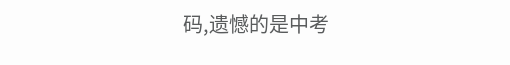码,遗憾的是中考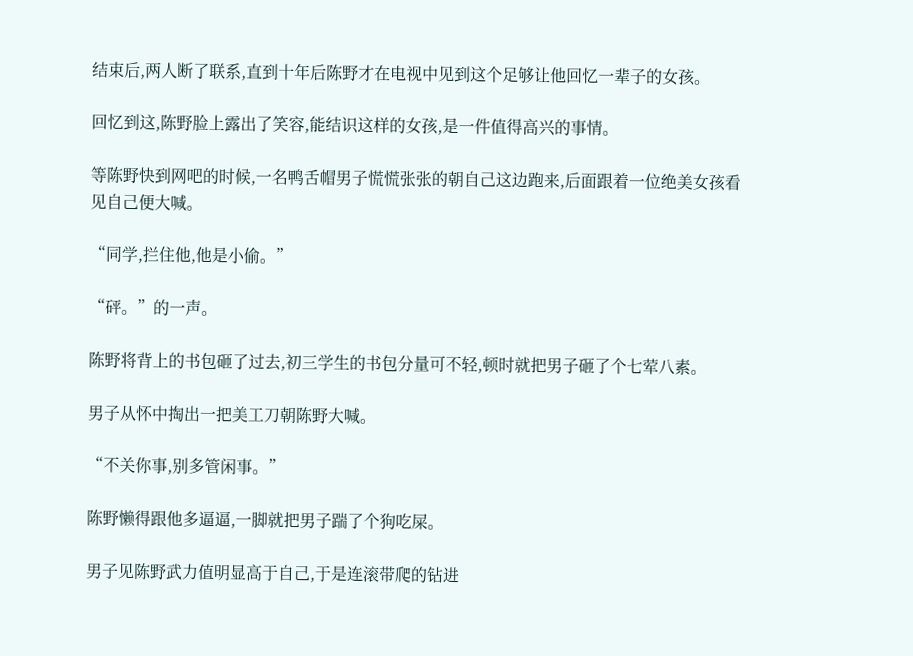结束后,两人断了联系,直到十年后陈野才在电视中见到这个足够让他回忆一辈子的女孩。

回忆到这,陈野脸上露出了笑容,能结识这样的女孩,是一件值得高兴的事情。

等陈野快到网吧的时候,一名鸭舌帽男子慌慌张张的朝自己这边跑来,后面跟着一位绝美女孩看见自己便大喊。

“同学,拦住他,他是小偷。”

“砰。”的一声。

陈野将背上的书包砸了过去,初三学生的书包分量可不轻,顿时就把男子砸了个七荤八素。

男子从怀中掏出一把美工刀朝陈野大喊。

“不关你事,别多管闲事。”

陈野懒得跟他多逼逼,一脚就把男子踹了个狗吃屎。

男子见陈野武力值明显高于自己,于是连滚带爬的钻进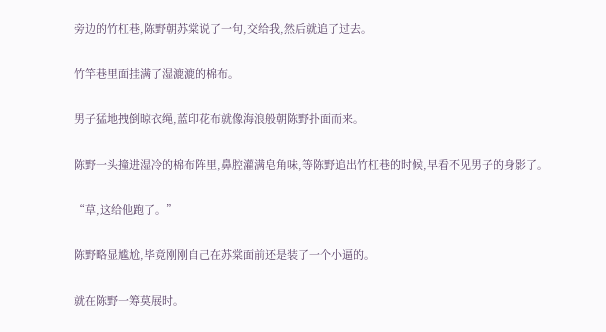旁边的竹杠巷,陈野朝苏棠说了一句,交给我,然后就追了过去。

竹竿巷里面挂满了湿漉漉的棉布。

男子猛地拽倒晾衣绳,蓝印花布就像海浪般朝陈野扑面而来。

陈野一头撞进湿冷的棉布阵里,鼻腔灌满皂角味,等陈野追出竹杠巷的时候,早看不见男子的身影了。

“草,这给他跑了。”

陈野略显尴尬,毕竟刚刚自己在苏棠面前还是装了一个小逼的。

就在陈野一筹莫展时。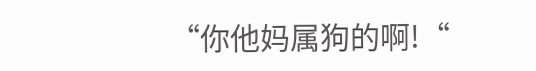“你他妈属狗的啊!“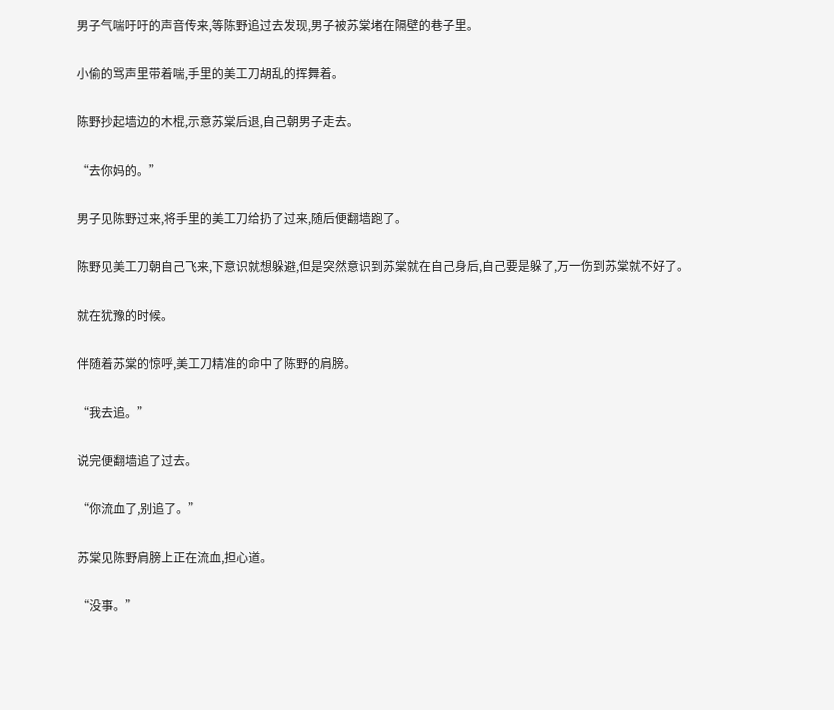男子气喘吁吁的声音传来,等陈野追过去发现,男子被苏棠堵在隔壁的巷子里。

小偷的骂声里带着喘,手里的美工刀胡乱的挥舞着。

陈野抄起墙边的木棍,示意苏棠后退,自己朝男子走去。

“去你妈的。”

男子见陈野过来,将手里的美工刀给扔了过来,随后便翻墙跑了。

陈野见美工刀朝自己飞来,下意识就想躲避,但是突然意识到苏棠就在自己身后,自己要是躲了,万一伤到苏棠就不好了。

就在犹豫的时候。

伴随着苏棠的惊呼,美工刀精准的命中了陈野的肩膀。

“我去追。”

说完便翻墙追了过去。

“你流血了,别追了。”

苏棠见陈野肩膀上正在流血,担心道。

“没事。”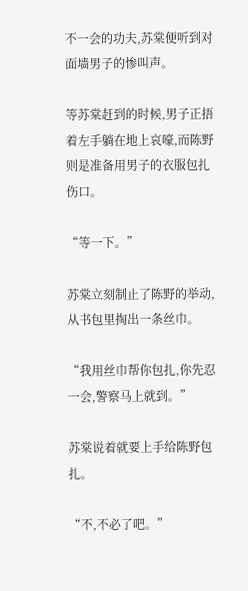不一会的功夫,苏棠便听到对面墙男子的惨叫声。

等苏棠赶到的时候,男子正捂着左手躺在地上哀嚎,而陈野则是准备用男子的衣服包扎伤口。

“等一下。”

苏棠立刻制止了陈野的举动,从书包里掏出一条丝巾。

“我用丝巾帮你包扎,你先忍一会,警察马上就到。”

苏棠说着就要上手给陈野包扎。

“不,不必了吧。”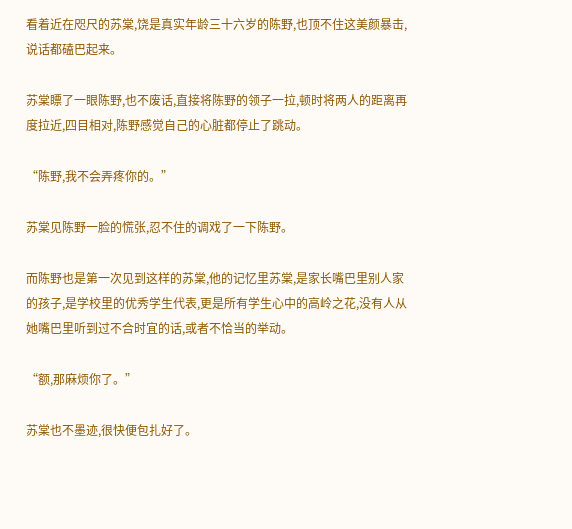看着近在咫尺的苏棠,饶是真实年龄三十六岁的陈野,也顶不住这美颜暴击,说话都磕巴起来。

苏棠瞟了一眼陈野,也不废话,直接将陈野的领子一拉,顿时将两人的距离再度拉近,四目相对,陈野感觉自己的心脏都停止了跳动。

“陈野,我不会弄疼你的。”

苏棠见陈野一脸的慌张,忍不住的调戏了一下陈野。

而陈野也是第一次见到这样的苏棠,他的记忆里苏棠,是家长嘴巴里别人家的孩子,是学校里的优秀学生代表,更是所有学生心中的高岭之花,没有人从她嘴巴里听到过不合时宜的话,或者不恰当的举动。

“额,那麻烦你了。”

苏棠也不墨迹,很快便包扎好了。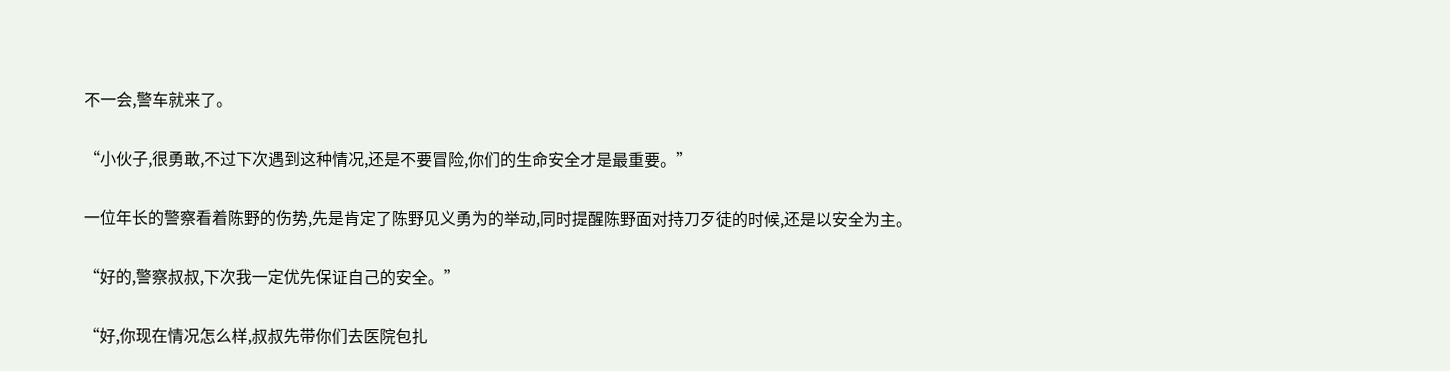不一会,警车就来了。

“小伙子,很勇敢,不过下次遇到这种情况,还是不要冒险,你们的生命安全才是最重要。”

一位年长的警察看着陈野的伤势,先是肯定了陈野见义勇为的举动,同时提醒陈野面对持刀歹徒的时候,还是以安全为主。

“好的,警察叔叔,下次我一定优先保证自己的安全。”

“好,你现在情况怎么样,叔叔先带你们去医院包扎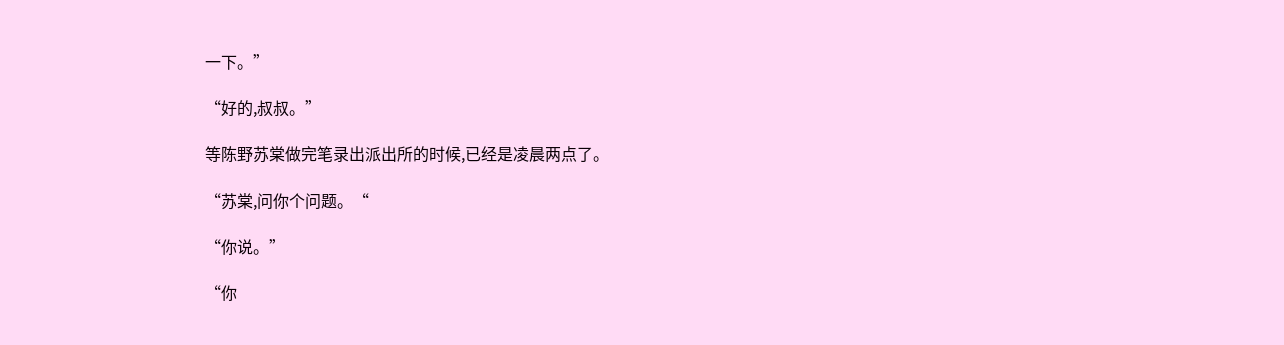一下。”

“好的,叔叔。”

等陈野苏棠做完笔录出派出所的时候,已经是凌晨两点了。

“苏棠,问你个问题。“

“你说。”

“你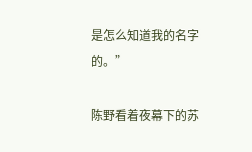是怎么知道我的名字的。”

陈野看着夜幕下的苏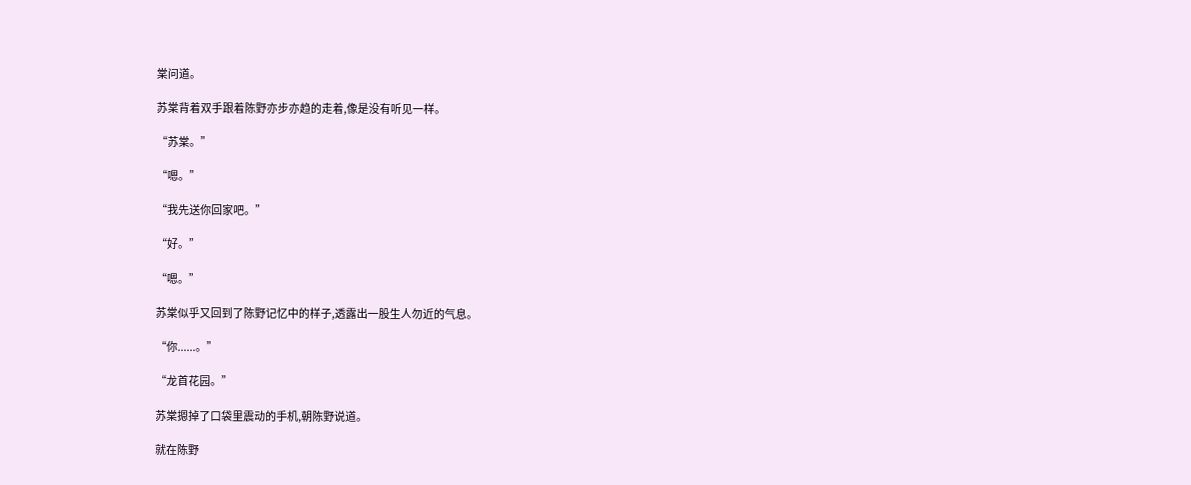棠问道。

苏棠背着双手跟着陈野亦步亦趋的走着,像是没有听见一样。

“苏棠。”

“嗯。”

“我先送你回家吧。”

“好。”

“嗯。”

苏棠似乎又回到了陈野记忆中的样子,透露出一股生人勿近的气息。

“你......。”

“龙首花园。”

苏棠摁掉了口袋里震动的手机,朝陈野说道。

就在陈野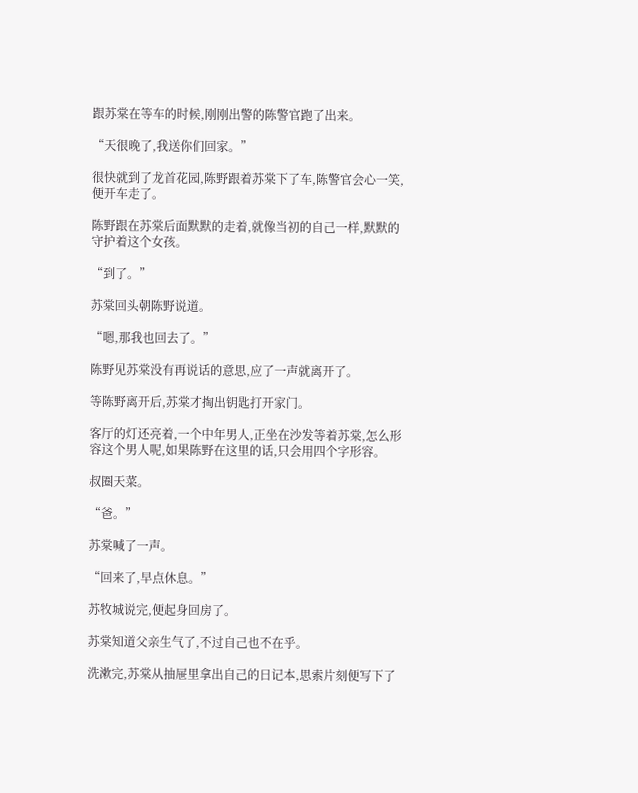跟苏棠在等车的时候,刚刚出警的陈警官跑了出来。

“天很晚了,我送你们回家。”

很快就到了龙首花园,陈野跟着苏棠下了车,陈警官会心一笑,便开车走了。

陈野跟在苏棠后面默默的走着,就像当初的自己一样,默默的守护着这个女孩。

“到了。”

苏棠回头朝陈野说道。

“嗯,那我也回去了。”

陈野见苏棠没有再说话的意思,应了一声就离开了。

等陈野离开后,苏棠才掏出钥匙打开家门。

客厅的灯还亮着,一个中年男人,正坐在沙发等着苏棠,怎么形容这个男人呢,如果陈野在这里的话,只会用四个字形容。

叔圈天菜。

“爸。”

苏棠喊了一声。

“回来了,早点休息。”

苏牧城说完,便起身回房了。

苏棠知道父亲生气了,不过自己也不在乎。

洗漱完,苏棠从抽屉里拿出自己的日记本,思索片刻便写下了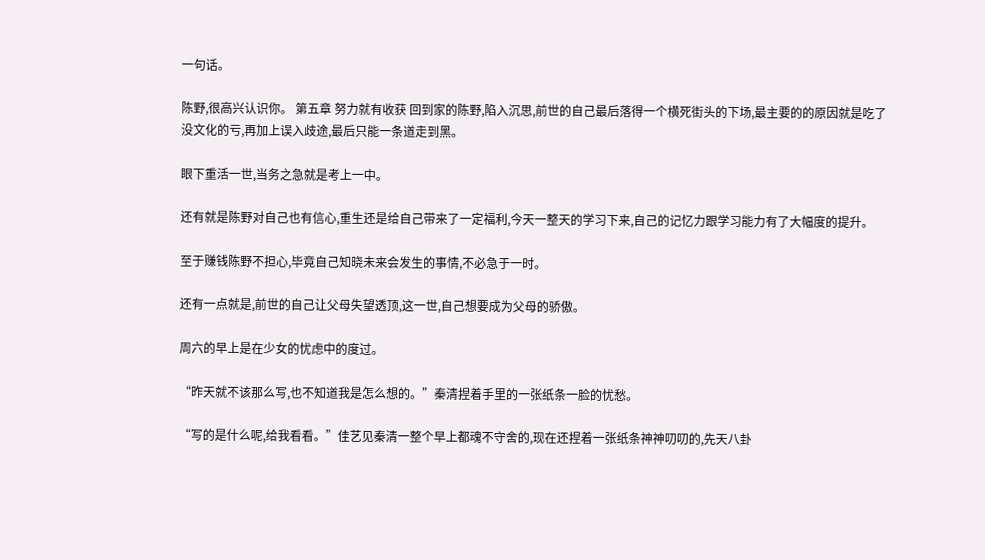一句话。

陈野,很高兴认识你。 第五章 努力就有收获 回到家的陈野,陷入沉思,前世的自己最后落得一个横死街头的下场,最主要的的原因就是吃了没文化的亏,再加上误入歧途,最后只能一条道走到黑。

眼下重活一世,当务之急就是考上一中。

还有就是陈野对自己也有信心,重生还是给自己带来了一定福利,今天一整天的学习下来,自己的记忆力跟学习能力有了大幅度的提升。

至于赚钱陈野不担心,毕竟自己知晓未来会发生的事情,不必急于一时。

还有一点就是,前世的自己让父母失望透顶,这一世,自己想要成为父母的骄傲。

周六的早上是在少女的忧虑中的度过。

“昨天就不该那么写,也不知道我是怎么想的。”秦清捏着手里的一张纸条一脸的忧愁。

“写的是什么呢,给我看看。”佳艺见秦清一整个早上都魂不守舍的,现在还捏着一张纸条神神叨叨的,先天八卦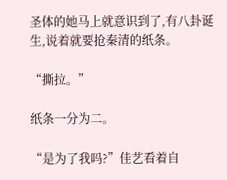圣体的她马上就意识到了,有八卦诞生,说着就要抢秦清的纸条。

“撕拉。”

纸条一分为二。

“是为了我吗?”佳艺看着自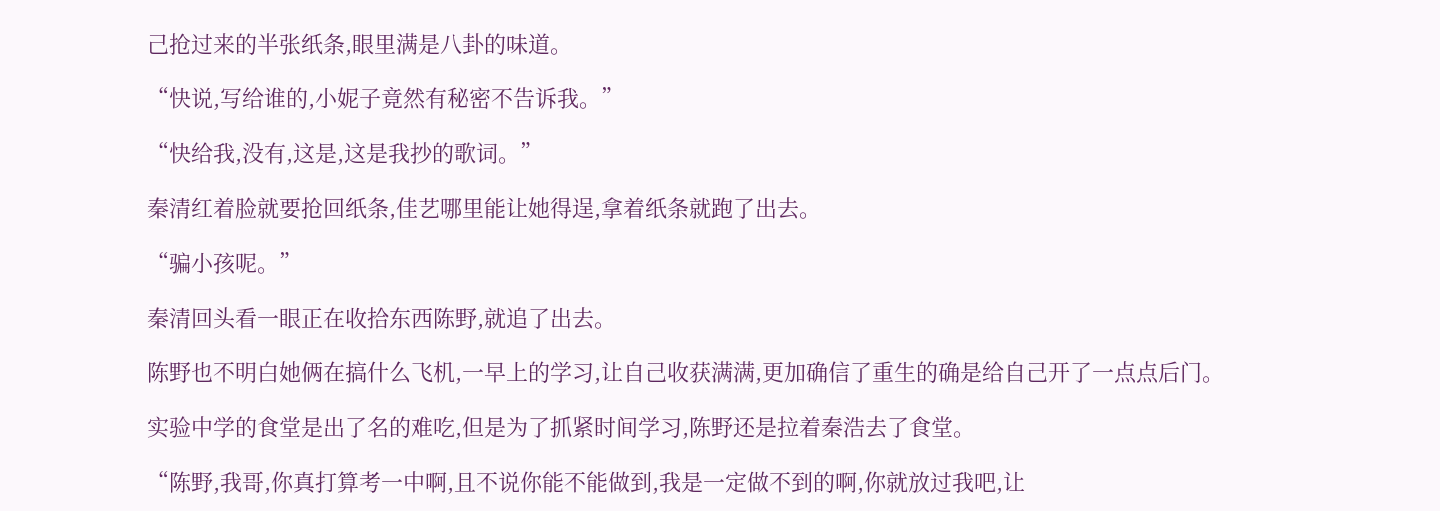己抢过来的半张纸条,眼里满是八卦的味道。

“快说,写给谁的,小妮子竟然有秘密不告诉我。”

“快给我,没有,这是,这是我抄的歌词。”

秦清红着脸就要抢回纸条,佳艺哪里能让她得逞,拿着纸条就跑了出去。

“骗小孩呢。”

秦清回头看一眼正在收拾东西陈野,就追了出去。

陈野也不明白她俩在搞什么飞机,一早上的学习,让自己收获满满,更加确信了重生的确是给自己开了一点点后门。

实验中学的食堂是出了名的难吃,但是为了抓紧时间学习,陈野还是拉着秦浩去了食堂。

“陈野,我哥,你真打算考一中啊,且不说你能不能做到,我是一定做不到的啊,你就放过我吧,让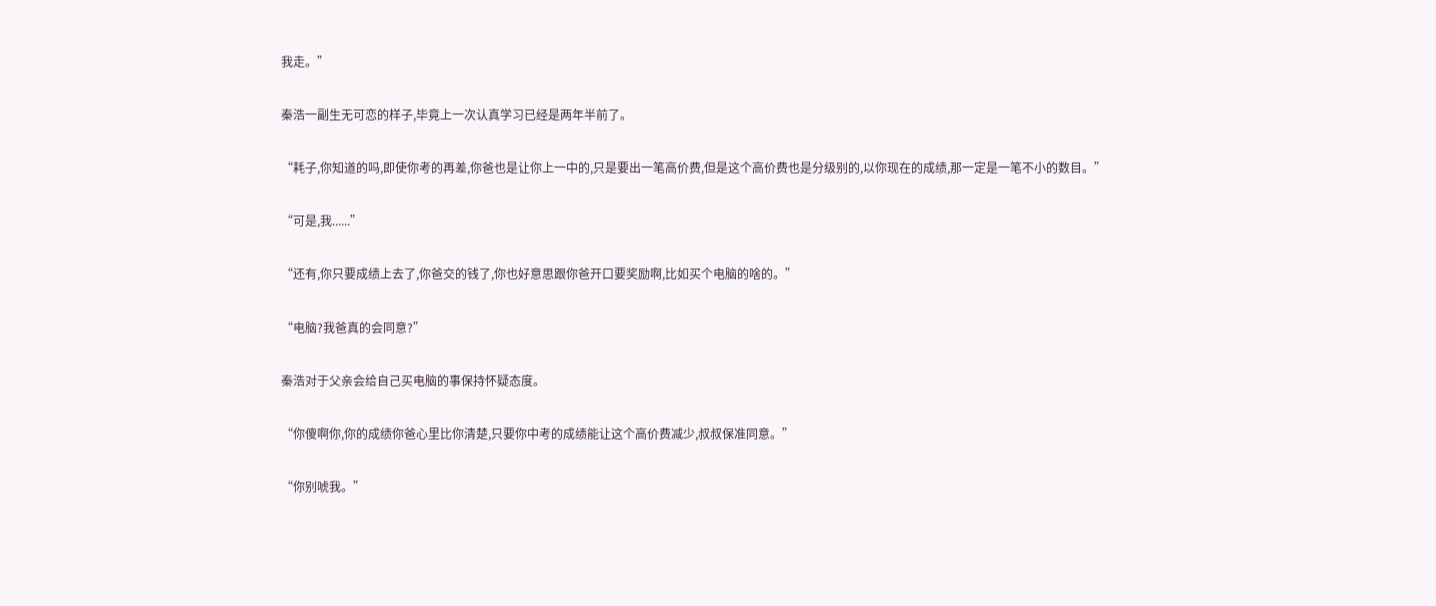我走。”

秦浩一副生无可恋的样子,毕竟上一次认真学习已经是两年半前了。

“耗子,你知道的吗,即使你考的再差,你爸也是让你上一中的,只是要出一笔高价费,但是这个高价费也是分级别的,以你现在的成绩,那一定是一笔不小的数目。”

“可是,我......”

“还有,你只要成绩上去了,你爸交的钱了,你也好意思跟你爸开口要奖励啊,比如买个电脑的啥的。”

“电脑?我爸真的会同意?”

秦浩对于父亲会给自己买电脑的事保持怀疑态度。

“你傻啊你,你的成绩你爸心里比你清楚,只要你中考的成绩能让这个高价费减少,叔叔保准同意。”

“你别唬我。”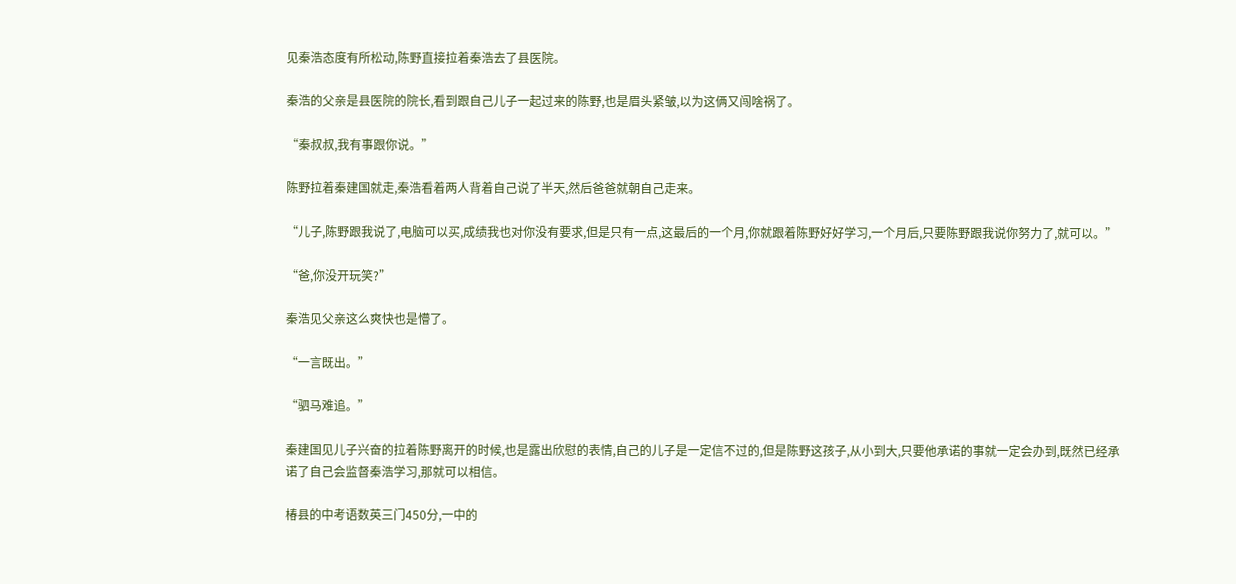见秦浩态度有所松动,陈野直接拉着秦浩去了县医院。

秦浩的父亲是县医院的院长,看到跟自己儿子一起过来的陈野,也是眉头紧皱,以为这俩又闯啥祸了。

“秦叔叔,我有事跟你说。”

陈野拉着秦建国就走,秦浩看着两人背着自己说了半天,然后爸爸就朝自己走来。

“儿子,陈野跟我说了,电脑可以买,成绩我也对你没有要求,但是只有一点,这最后的一个月,你就跟着陈野好好学习,一个月后,只要陈野跟我说你努力了,就可以。”

“爸,你没开玩笑?”

秦浩见父亲这么爽快也是懵了。

“一言既出。”

“驷马难追。”

秦建国见儿子兴奋的拉着陈野离开的时候,也是露出欣慰的表情,自己的儿子是一定信不过的,但是陈野这孩子,从小到大,只要他承诺的事就一定会办到,既然已经承诺了自己会监督秦浩学习,那就可以相信。

椿县的中考语数英三门450分,一中的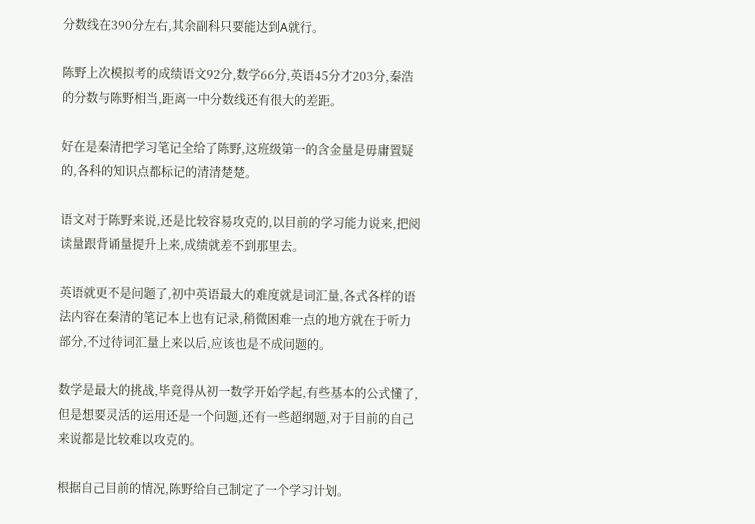分数线在390分左右,其余副科只要能达到A就行。

陈野上次模拟考的成绩语文92分,数学66分,英语45分才203分,秦浩的分数与陈野相当,距离一中分数线还有很大的差距。

好在是秦清把学习笔记全给了陈野,这班级第一的含金量是毋庸置疑的,各科的知识点都标记的清清楚楚。

语文对于陈野来说,还是比较容易攻克的,以目前的学习能力说来,把阅读量跟背诵量提升上来,成绩就差不到那里去。

英语就更不是问题了,初中英语最大的难度就是词汇量,各式各样的语法内容在秦清的笔记本上也有记录,稍微困难一点的地方就在于听力部分,不过待词汇量上来以后,应该也是不成问题的。

数学是最大的挑战,毕竟得从初一数学开始学起,有些基本的公式懂了,但是想要灵活的运用还是一个问题,还有一些超纲题,对于目前的自己来说都是比较难以攻克的。

根据自己目前的情况,陈野给自己制定了一个学习计划。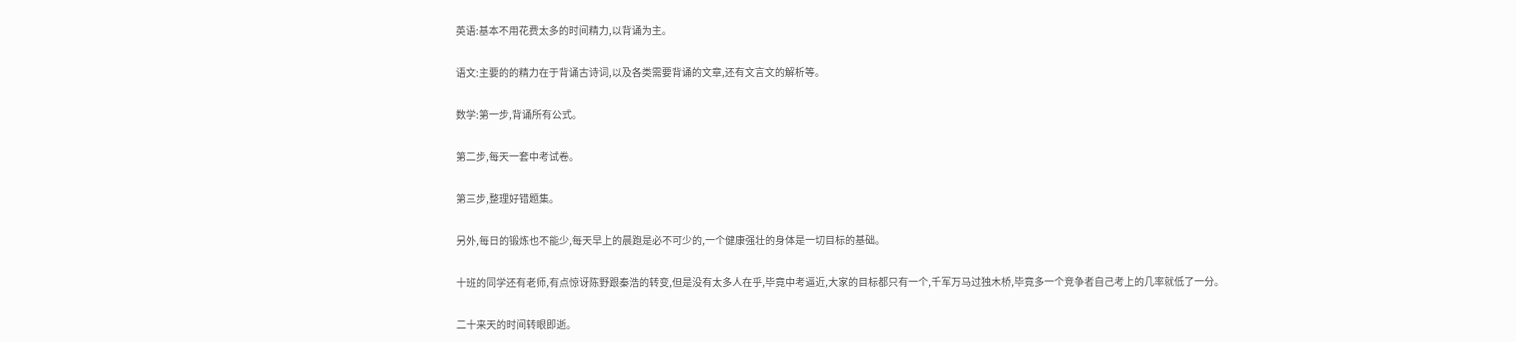英语:基本不用花费太多的时间精力,以背诵为主。

语文:主要的的精力在于背诵古诗词,以及各类需要背诵的文章,还有文言文的解析等。

数学:第一步,背诵所有公式。

第二步,每天一套中考试卷。

第三步,整理好错题集。

另外,每日的锻炼也不能少,每天早上的晨跑是必不可少的,一个健康强壮的身体是一切目标的基础。

十班的同学还有老师,有点惊讶陈野跟秦浩的转变,但是没有太多人在乎,毕竟中考逼近,大家的目标都只有一个,千军万马过独木桥,毕竟多一个竞争者自己考上的几率就低了一分。

二十来天的时间转眼即逝。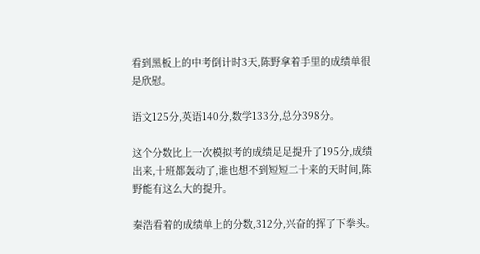看到黑板上的中考倒计时3天,陈野拿着手里的成绩单很是欣慰。

语文125分,英语140分,数学133分,总分398分。

这个分数比上一次模拟考的成绩足足提升了195分,成绩出来,十班都轰动了,谁也想不到短短二十来的天时间,陈野能有这么大的提升。

秦浩看着的成绩单上的分数,312分,兴奋的挥了下拳头。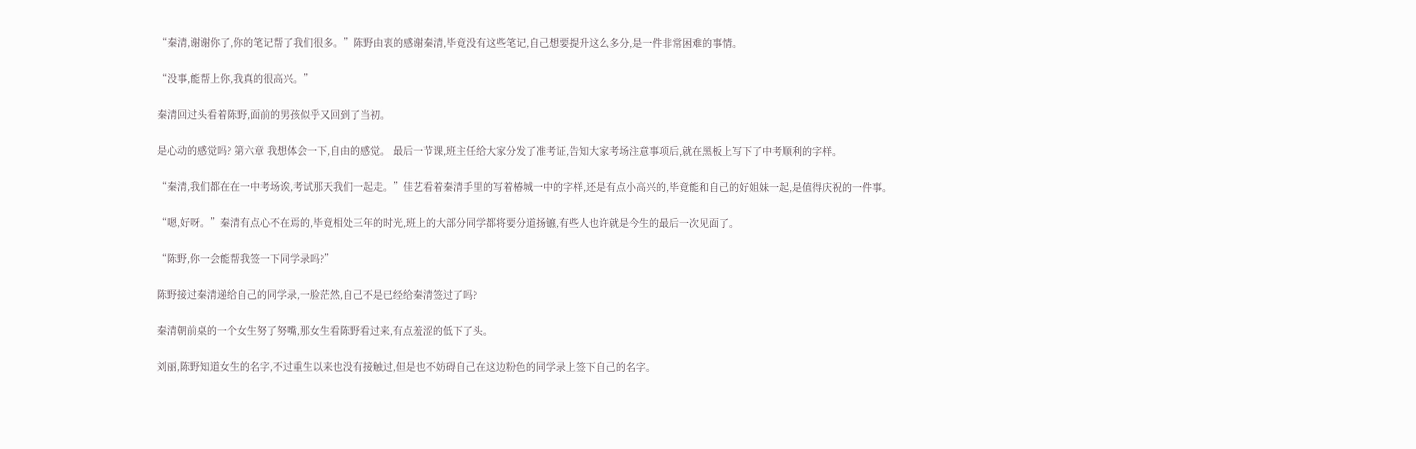“秦清,谢谢你了,你的笔记帮了我们很多。”陈野由衷的感谢秦清,毕竟没有这些笔记,自己想要提升这么多分,是一件非常困难的事情。

“没事,能帮上你,我真的很高兴。”

秦清回过头看着陈野,面前的男孩似乎又回到了当初。

是心动的感觉吗? 第六章 我想体会一下,自由的感觉。 最后一节课,班主任给大家分发了准考证,告知大家考场注意事项后,就在黑板上写下了中考顺利的字样。

“秦清,我们都在在一中考场诶,考试那天我们一起走。”佳艺看着秦清手里的写着椿城一中的字样,还是有点小高兴的,毕竟能和自己的好姐妹一起,是值得庆祝的一件事。

“嗯,好呀。”秦清有点心不在焉的,毕竟相处三年的时光,班上的大部分同学都将要分道扬镳,有些人也许就是今生的最后一次见面了。

“陈野,你一会能帮我签一下同学录吗?”

陈野接过秦清递给自己的同学录,一脸茫然,自己不是已经给秦清签过了吗?

秦清朝前桌的一个女生努了努嘴,那女生看陈野看过来,有点羞涩的低下了头。

刘丽,陈野知道女生的名字,不过重生以来也没有接触过,但是也不妨碍自己在这边粉色的同学录上签下自己的名字。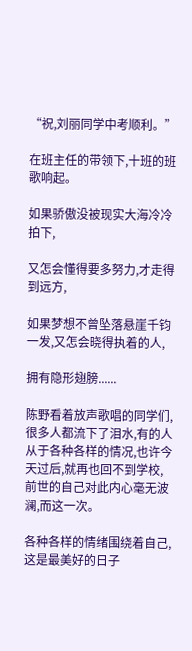“祝,刘丽同学中考顺利。”

在班主任的带领下,十班的班歌响起。

如果骄傲没被现实大海冷冷拍下,

又怎会懂得要多努力,才走得到远方,

如果梦想不曾坠落悬崖千钧一发,又怎会晓得执着的人,

拥有隐形翅膀......

陈野看着放声歌唱的同学们,很多人都流下了泪水,有的人从于各种各样的情况,也许今天过后,就再也回不到学校,前世的自己对此内心毫无波澜,而这一次。

各种各样的情绪围绕着自己,这是最美好的日子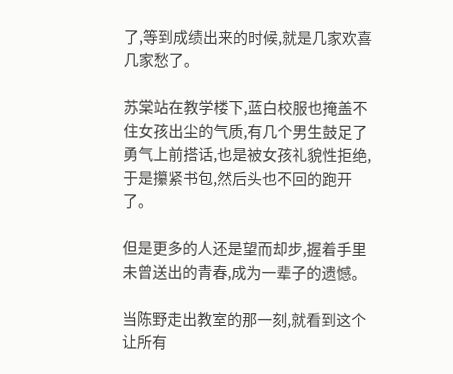了,等到成绩出来的时候,就是几家欢喜几家愁了。

苏棠站在教学楼下,蓝白校服也掩盖不住女孩出尘的气质,有几个男生鼓足了勇气上前搭话,也是被女孩礼貌性拒绝,于是攥紧书包,然后头也不回的跑开了。

但是更多的人还是望而却步,握着手里未曾送出的青春,成为一辈子的遗憾。

当陈野走出教室的那一刻,就看到这个让所有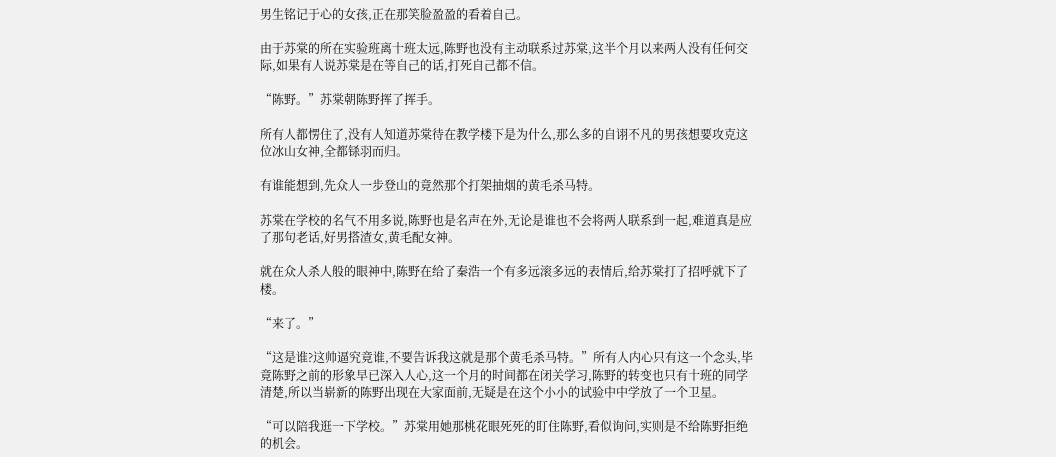男生铭记于心的女孩,正在那笑脸盈盈的看着自己。

由于苏棠的所在实验班离十班太远,陈野也没有主动联系过苏棠,这半个月以来两人没有任何交际,如果有人说苏棠是在等自己的话,打死自己都不信。

“陈野。”苏棠朝陈野挥了挥手。

所有人都愣住了,没有人知道苏棠待在教学楼下是为什么,那么多的自诩不凡的男孩想要攻克这位冰山女神,全都铩羽而归。

有谁能想到,先众人一步登山的竟然那个打架抽烟的黄毛杀马特。

苏棠在学校的名气不用多说,陈野也是名声在外,无论是谁也不会将两人联系到一起,难道真是应了那句老话,好男搭渣女,黄毛配女神。

就在众人杀人般的眼神中,陈野在给了秦浩一个有多远滚多远的表情后,给苏棠打了招呼就下了楼。

“来了。”

“这是谁?这帅逼究竟谁,不要告诉我这就是那个黄毛杀马特。”所有人内心只有这一个念头,毕竟陈野之前的形象早已深入人心,这一个月的时间都在闭关学习,陈野的转变也只有十班的同学清楚,所以当崭新的陈野出现在大家面前,无疑是在这个小小的试验中中学放了一个卫星。

“可以陪我逛一下学校。”苏棠用她那桃花眼死死的盯住陈野,看似询问,实则是不给陈野拒绝的机会。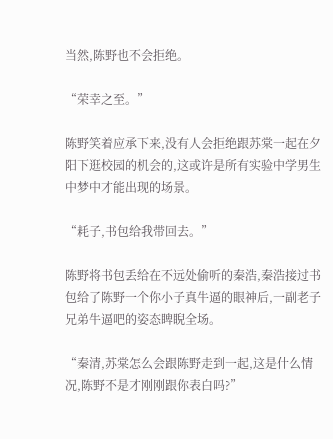当然,陈野也不会拒绝。

“荣幸之至。”

陈野笑着应承下来,没有人会拒绝跟苏棠一起在夕阳下逛校园的机会的,这或许是所有实验中学男生中梦中才能出现的场景。

“耗子,书包给我带回去。”

陈野将书包丢给在不远处偷听的秦浩,秦浩接过书包给了陈野一个你小子真牛逼的眼神后,一副老子兄弟牛逼吧的姿态睥睨全场。

“秦清,苏棠怎么会跟陈野走到一起,这是什么情况,陈野不是才刚刚跟你表白吗?”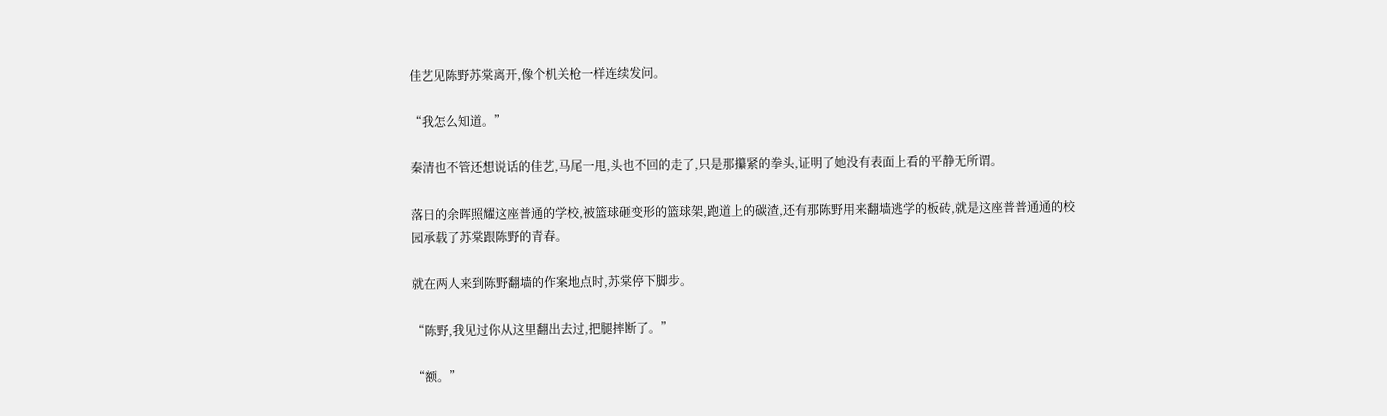佳艺见陈野苏棠离开,像个机关枪一样连续发问。

“我怎么知道。”

秦清也不管还想说话的佳艺,马尾一甩,头也不回的走了,只是那攥紧的拳头,证明了她没有表面上看的平静无所谓。

落日的余晖照耀这座普通的学校,被篮球砸变形的篮球架,跑道上的碳渣,还有那陈野用来翻墙逃学的板砖,就是这座普普通通的校园承载了苏棠跟陈野的青春。

就在两人来到陈野翻墙的作案地点时,苏棠停下脚步。

“陈野,我见过你从这里翻出去过,把腿摔断了。”

“额。”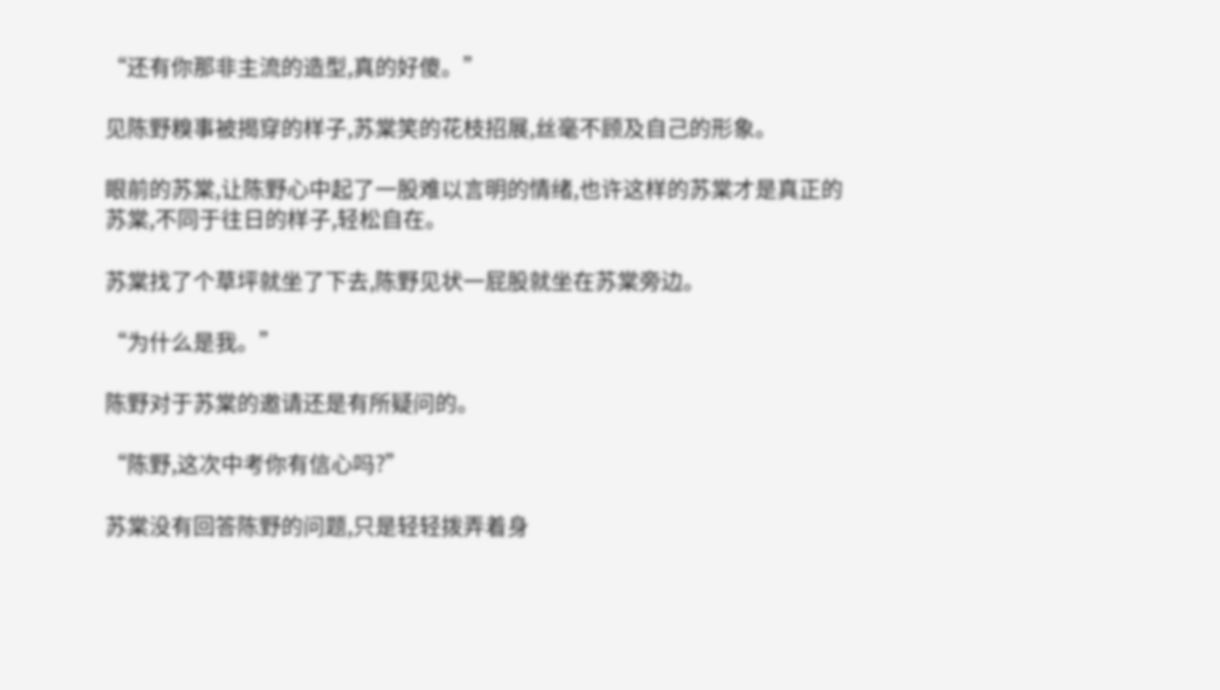“还有你那非主流的造型,真的好傻。”

见陈野糗事被揭穿的样子,苏棠笑的花枝招展,丝毫不顾及自己的形象。

眼前的苏棠,让陈野心中起了一股难以言明的情绪,也许这样的苏棠才是真正的苏棠,不同于往日的样子,轻松自在。

苏棠找了个草坪就坐了下去,陈野见状一屁股就坐在苏棠旁边。

“为什么是我。”

陈野对于苏棠的邀请还是有所疑问的。

“陈野,这次中考你有信心吗?”

苏棠没有回答陈野的问题,只是轻轻拨弄着身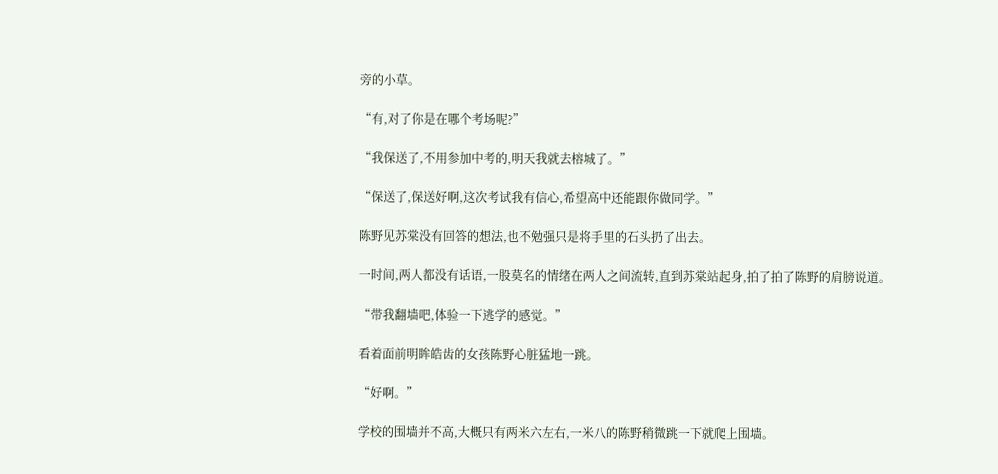旁的小草。

“有,对了你是在哪个考场呢?”

“我保送了,不用参加中考的,明天我就去榕城了。”

“保送了,保送好啊,这次考试我有信心,希望高中还能跟你做同学。”

陈野见苏棠没有回答的想法,也不勉强只是将手里的石头扔了出去。

一时间,两人都没有话语,一股莫名的情绪在两人之间流转,直到苏棠站起身,拍了拍了陈野的肩膀说道。

“带我翻墙吧,体验一下逃学的感觉。”

看着面前明眸皓齿的女孩陈野心脏猛地一跳。

“好啊。”

学校的围墙并不高,大概只有两米六左右,一米八的陈野稍微跳一下就爬上围墙。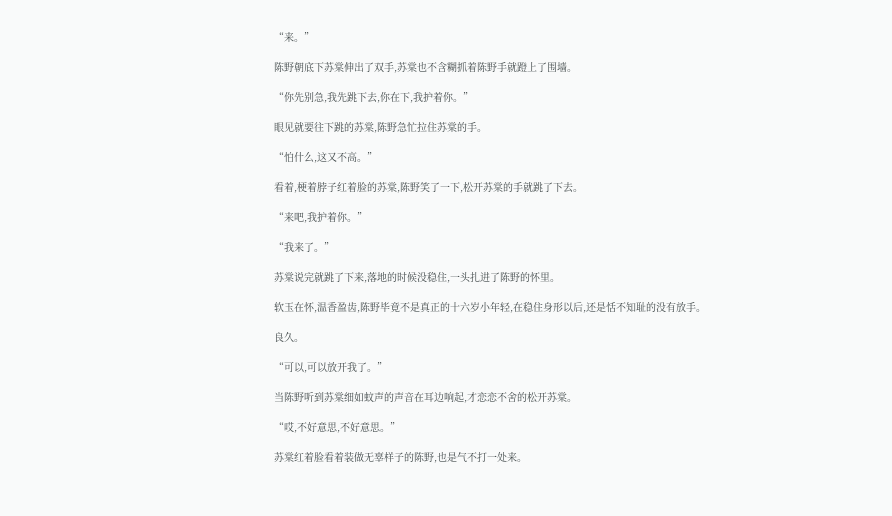“来。”

陈野朝底下苏棠伸出了双手,苏棠也不含糊抓着陈野手就蹬上了围墙。

“你先别急,我先跳下去,你在下,我护着你。”

眼见就要往下跳的苏棠,陈野急忙拉住苏棠的手。

“怕什么,这又不高。”

看着,梗着脖子红着脸的苏棠,陈野笑了一下,松开苏棠的手就跳了下去。

“来吧,我护着你。”

“我来了。”

苏棠说完就跳了下来,落地的时候没稳住,一头扎进了陈野的怀里。

软玉在怀,温香盈齿,陈野毕竟不是真正的十六岁小年轻,在稳住身形以后,还是恬不知耻的没有放手。

良久。

“可以,可以放开我了。”

当陈野听到苏棠细如蚊声的声音在耳边响起,才恋恋不舍的松开苏棠。

“哎,不好意思,不好意思。”

苏棠红着脸看着装做无辜样子的陈野,也是气不打一处来。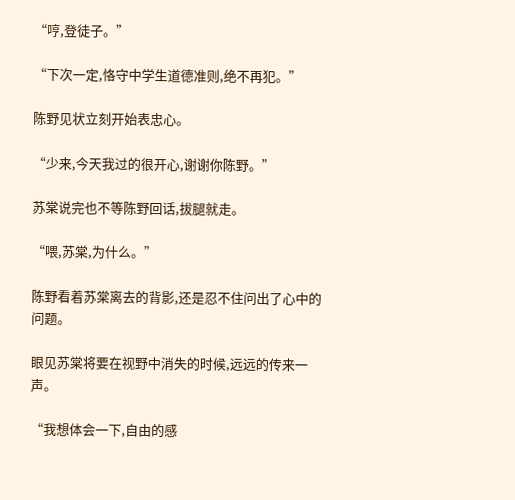“哼,登徒子。”

“下次一定,恪守中学生道德准则,绝不再犯。”

陈野见状立刻开始表忠心。

“少来,今天我过的很开心,谢谢你陈野。”

苏棠说完也不等陈野回话,拔腿就走。

“喂,苏棠,为什么。”

陈野看着苏棠离去的背影,还是忍不住问出了心中的问题。

眼见苏棠将要在视野中消失的时候,远远的传来一声。

“我想体会一下,自由的感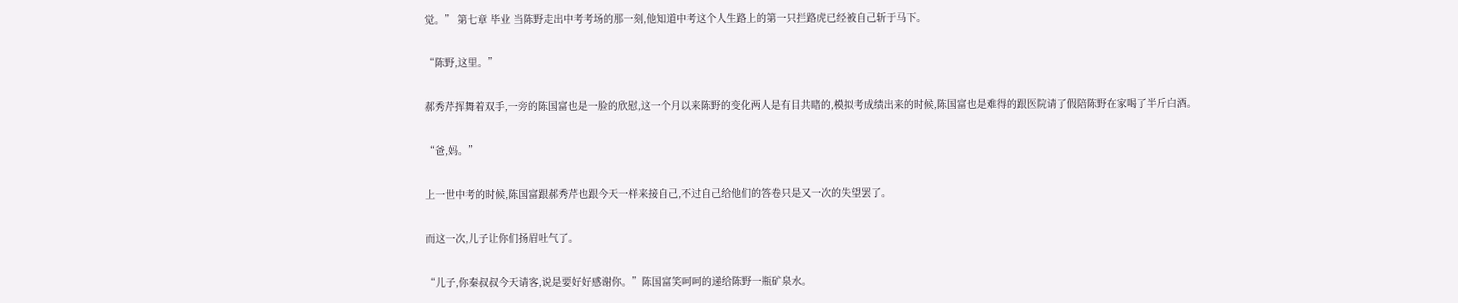觉。” 第七章 毕业 当陈野走出中考考场的那一刻,他知道中考这个人生路上的第一只拦路虎已经被自己斩于马下。

“陈野,这里。”

郝秀芹挥舞着双手,一旁的陈国富也是一脸的欣慰,这一个月以来陈野的变化两人是有目共睹的,模拟考成绩出来的时候,陈国富也是难得的跟医院请了假陪陈野在家喝了半斤白酒。

“爸,妈。”

上一世中考的时候,陈国富跟郝秀芹也跟今天一样来接自己,不过自己给他们的答卷只是又一次的失望罢了。

而这一次,儿子让你们扬眉吐气了。

“儿子,你秦叔叔今天请客,说是要好好感谢你。”陈国富笑呵呵的递给陈野一瓶矿泉水。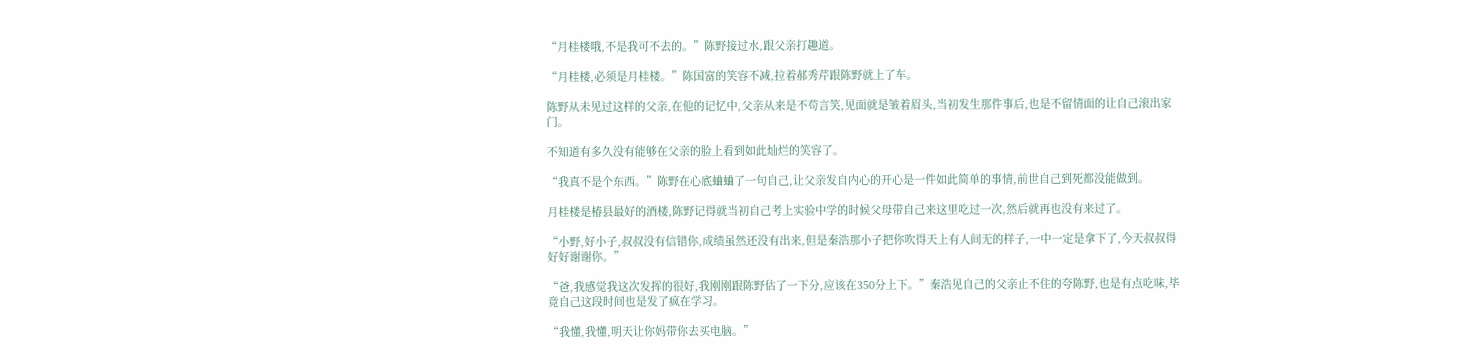“月桂楼哦,不是我可不去的。”陈野接过水,跟父亲打趣道。

“月桂楼,必须是月桂楼。”陈国富的笑容不减,拉着郝秀芹跟陈野就上了车。

陈野从未见过这样的父亲,在他的记忆中,父亲从来是不苟言笑,见面就是皱着眉头,当初发生那件事后,也是不留情面的让自己滚出家门。

不知道有多久没有能够在父亲的脸上看到如此灿烂的笑容了。

“我真不是个东西。”陈野在心底蛐蛐了一句自己,让父亲发自内心的开心是一件如此简单的事情,前世自己到死都没能做到。

月桂楼是椿县最好的酒楼,陈野记得就当初自己考上实验中学的时候父母带自己来这里吃过一次,然后就再也没有来过了。

“小野,好小子,叔叔没有信错你,成绩虽然还没有出来,但是秦浩那小子把你吹得天上有人间无的样子,一中一定是拿下了,今天叔叔得好好谢谢你。”

“爸,我感觉我这次发挥的很好,我刚刚跟陈野估了一下分,应该在350分上下。”秦浩见自己的父亲止不住的夸陈野,也是有点吃味,毕竟自己这段时间也是发了疯在学习。

“我懂,我懂,明天让你妈带你去买电脑。”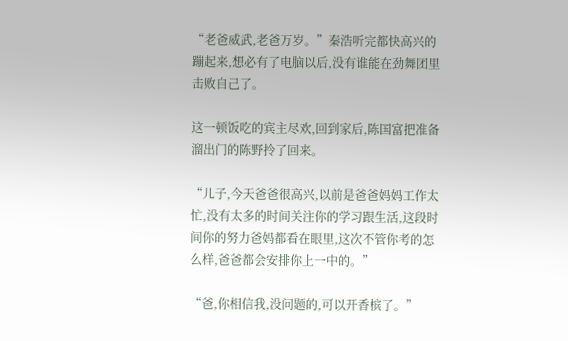“老爸威武,老爸万岁。”秦浩听完都快高兴的蹦起来,想必有了电脑以后,没有谁能在劲舞团里击败自己了。

这一顿饭吃的宾主尽欢,回到家后,陈国富把准备溜出门的陈野拎了回来。

“儿子,今天爸爸很高兴,以前是爸爸妈妈工作太忙,没有太多的时间关注你的学习跟生活,这段时间你的努力爸妈都看在眼里,这次不管你考的怎么样,爸爸都会安排你上一中的。”

“爸,你相信我,没问题的,可以开香槟了。”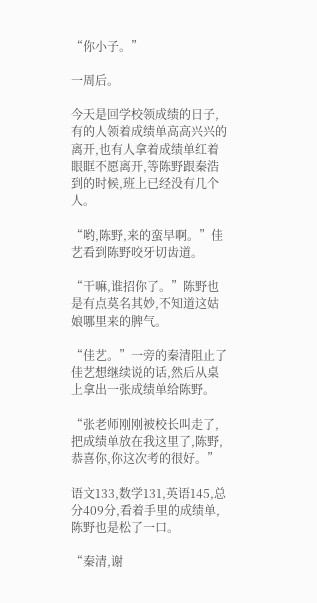“你小子。”

一周后。

今天是回学校领成绩的日子,有的人领着成绩单高高兴兴的离开,也有人拿着成绩单红着眼眶不愿离开,等陈野跟秦浩到的时候,班上已经没有几个人。

“哟,陈野,来的蛮早啊。”佳艺看到陈野咬牙切齿道。

“干嘛,谁招你了。”陈野也是有点莫名其妙,不知道这姑娘哪里来的脾气。

“佳艺。”一旁的秦清阻止了佳艺想继续说的话,然后从桌上拿出一张成绩单给陈野。

“张老师刚刚被校长叫走了,把成绩单放在我这里了,陈野,恭喜你,你这次考的很好。”

语文133,数学131,英语145,总分409分,看着手里的成绩单,陈野也是松了一口。

“秦清,谢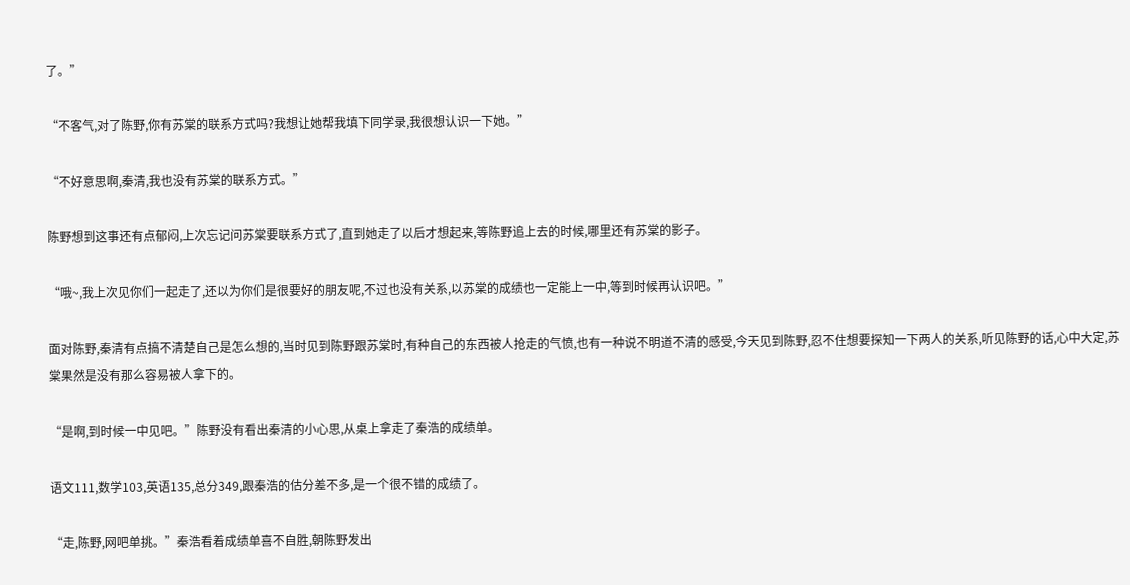了。”

“不客气,对了陈野,你有苏棠的联系方式吗?我想让她帮我填下同学录,我很想认识一下她。”

“不好意思啊,秦清,我也没有苏棠的联系方式。”

陈野想到这事还有点郁闷,上次忘记问苏棠要联系方式了,直到她走了以后才想起来,等陈野追上去的时候,哪里还有苏棠的影子。

“哦~,我上次见你们一起走了,还以为你们是很要好的朋友呢,不过也没有关系,以苏棠的成绩也一定能上一中,等到时候再认识吧。”

面对陈野,秦清有点搞不清楚自己是怎么想的,当时见到陈野跟苏棠时,有种自己的东西被人抢走的气愤,也有一种说不明道不清的感受,今天见到陈野,忍不住想要探知一下两人的关系,听见陈野的话,心中大定,苏棠果然是没有那么容易被人拿下的。

“是啊,到时候一中见吧。”陈野没有看出秦清的小心思,从桌上拿走了秦浩的成绩单。

语文111,数学103,英语135,总分349,跟秦浩的估分差不多,是一个很不错的成绩了。

“走,陈野,网吧单挑。”秦浩看着成绩单喜不自胜,朝陈野发出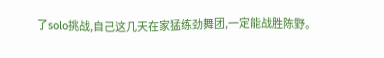了solo挑战,自己这几天在家猛练劲舞团,一定能战胜陈野。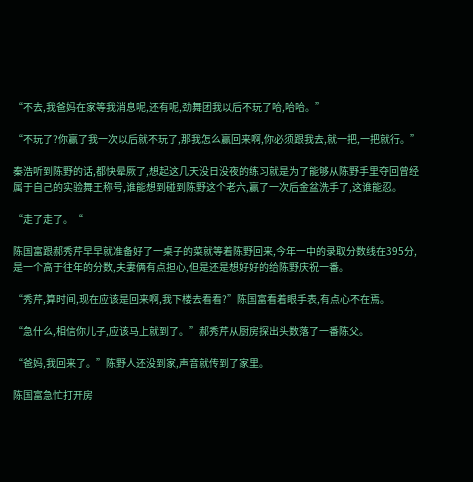“不去,我爸妈在家等我消息呢,还有呢,劲舞团我以后不玩了哈,哈哈。”

“不玩了?你赢了我一次以后就不玩了,那我怎么赢回来啊,你必须跟我去,就一把,一把就行。”

秦浩听到陈野的话,都快晕厥了,想起这几天没日没夜的练习就是为了能够从陈野手里夺回曾经属于自己的实验舞王称号,谁能想到碰到陈野这个老六,赢了一次后金盆洗手了,这谁能忍。

“走了走了。“

陈国富跟郝秀芹早早就准备好了一桌子的菜就等着陈野回来,今年一中的录取分数线在395分,是一个高于往年的分数,夫妻俩有点担心,但是还是想好好的给陈野庆祝一番。

“秀芹,算时间,现在应该是回来啊,我下楼去看看?”陈国富看着眼手表,有点心不在焉。

“急什么,相信你儿子,应该马上就到了。”郝秀芹从厨房探出头数落了一番陈父。

“爸妈,我回来了。”陈野人还没到家,声音就传到了家里。

陈国富急忙打开房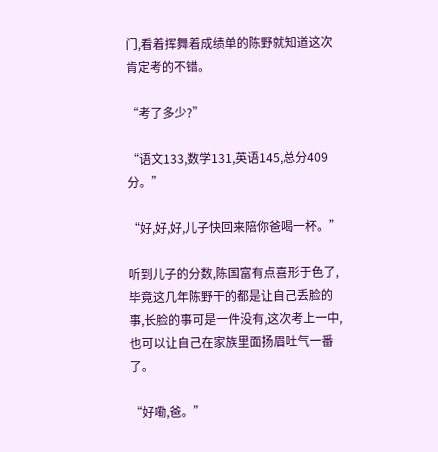门,看着挥舞着成绩单的陈野就知道这次肯定考的不错。

“考了多少?”

“语文133,数学131,英语145,总分409分。”

“好,好,好,儿子快回来陪你爸喝一杯。”

听到儿子的分数,陈国富有点喜形于色了,毕竟这几年陈野干的都是让自己丢脸的事,长脸的事可是一件没有,这次考上一中,也可以让自己在家族里面扬眉吐气一番了。

“好嘞,爸。”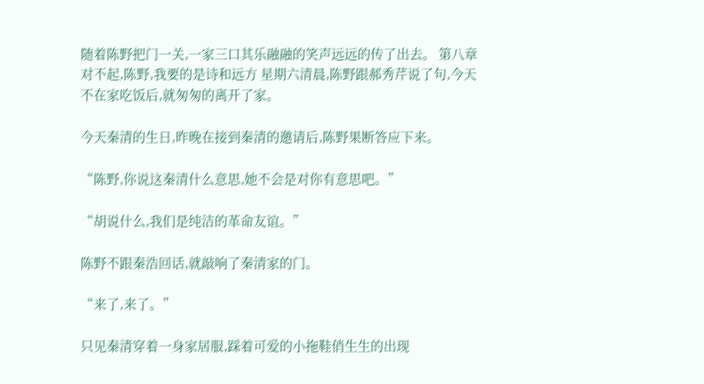随着陈野把门一关,一家三口其乐融融的笑声远远的传了出去。 第八章 对不起,陈野,我要的是诗和远方 星期六清晨,陈野跟郝秀芹说了句,今天不在家吃饭后,就匆匆的离开了家。

今天秦清的生日,昨晚在接到秦清的邀请后,陈野果断答应下来。

“陈野,你说这秦清什么意思,她不会是对你有意思吧。”

“胡说什么,我们是纯洁的革命友谊。”

陈野不跟秦浩回话,就敲响了秦清家的门。

“来了,来了。”

只见秦清穿着一身家居服,踩着可爱的小拖鞋俏生生的出现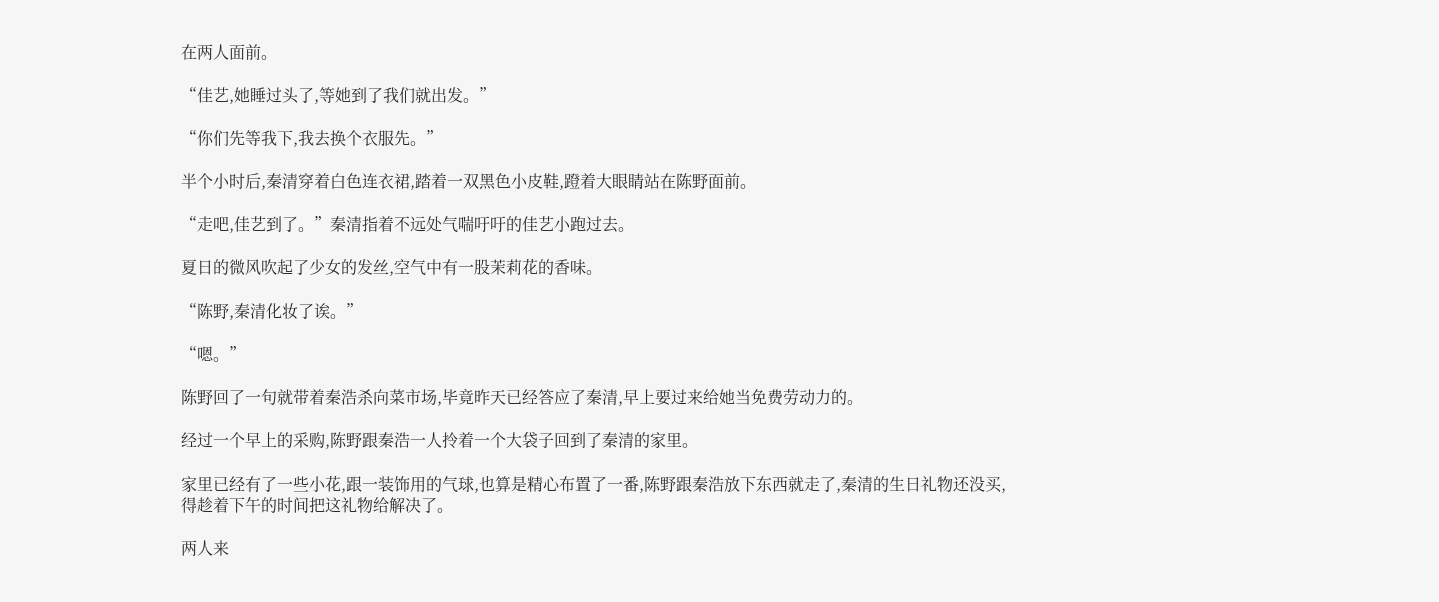在两人面前。

“佳艺,她睡过头了,等她到了我们就出发。”

“你们先等我下,我去换个衣服先。”

半个小时后,秦清穿着白色连衣裙,踏着一双黑色小皮鞋,蹬着大眼睛站在陈野面前。

“走吧,佳艺到了。”秦清指着不远处气喘吁吁的佳艺小跑过去。

夏日的微风吹起了少女的发丝,空气中有一股茉莉花的香味。

“陈野,秦清化妆了诶。”

“嗯。”

陈野回了一句就带着秦浩杀向菜市场,毕竟昨天已经答应了秦清,早上要过来给她当免费劳动力的。

经过一个早上的采购,陈野跟秦浩一人拎着一个大袋子回到了秦清的家里。

家里已经有了一些小花,跟一装饰用的气球,也算是精心布置了一番,陈野跟秦浩放下东西就走了,秦清的生日礼物还没买,得趁着下午的时间把这礼物给解决了。

两人来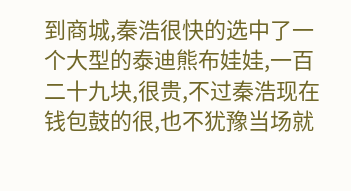到商城,秦浩很快的选中了一个大型的泰迪熊布娃娃,一百二十九块,很贵,不过秦浩现在钱包鼓的很,也不犹豫当场就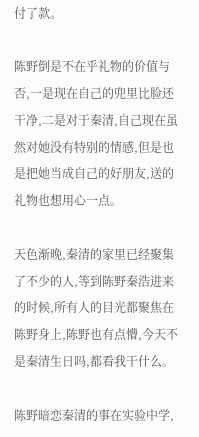付了款。

陈野倒是不在乎礼物的价值与否,一是现在自己的兜里比脸还干净,二是对于秦清,自己现在虽然对她没有特别的情感,但是也是把她当成自己的好朋友,送的礼物也想用心一点。

天色渐晚,秦清的家里已经聚集了不少的人,等到陈野秦浩进来的时候,所有人的目光都聚焦在陈野身上,陈野也有点懵,今天不是秦清生日吗,都看我干什么。

陈野暗恋秦清的事在实验中学,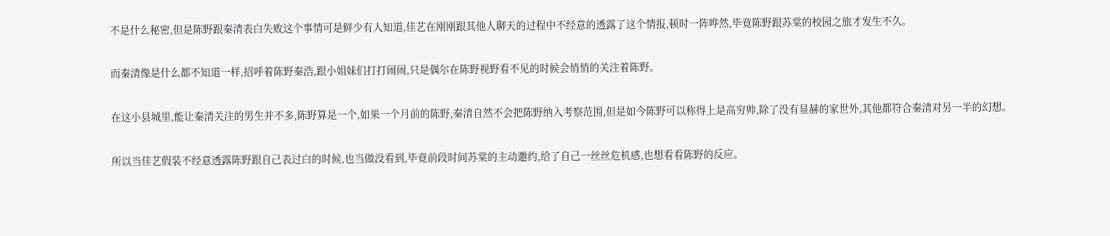不是什么秘密,但是陈野跟秦清表白失败这个事情可是鲜少有人知道,佳艺在刚刚跟其他人聊天的过程中不经意的透露了这个情报,顿时一阵哗然,毕竟陈野跟苏棠的校园之旅才发生不久。

而秦清像是什么都不知道一样,招呼着陈野秦浩,跟小姐妹们打打闹闹,只是偶尔在陈野视野看不见的时候会悄悄的关注着陈野。

在这小县城里,能让秦清关注的男生并不多,陈野算是一个,如果一个月前的陈野,秦清自然不会把陈野纳入考察范围,但是如今陈野可以称得上是高穷帅,除了没有显赫的家世外,其他都符合秦清对另一半的幻想。

所以当佳艺假装不经意透露陈野跟自己表过白的时候,也当做没看到,毕竟前段时间苏棠的主动邀约,给了自己一丝丝危机感,也想看看陈野的反应。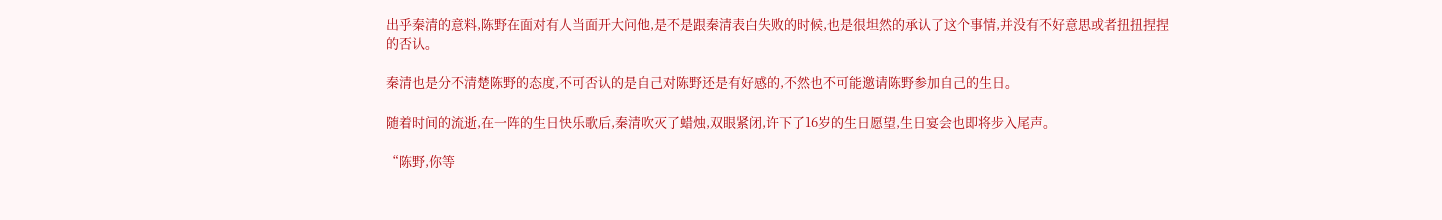出乎秦清的意料,陈野在面对有人当面开大问他,是不是跟秦清表白失败的时候,也是很坦然的承认了这个事情,并没有不好意思或者扭扭捏捏的否认。

秦清也是分不清楚陈野的态度,不可否认的是自己对陈野还是有好感的,不然也不可能邀请陈野参加自己的生日。

随着时间的流逝,在一阵的生日快乐歌后,秦清吹灭了蜡烛,双眼紧闭,许下了16岁的生日愿望,生日宴会也即将步入尾声。

“陈野,你等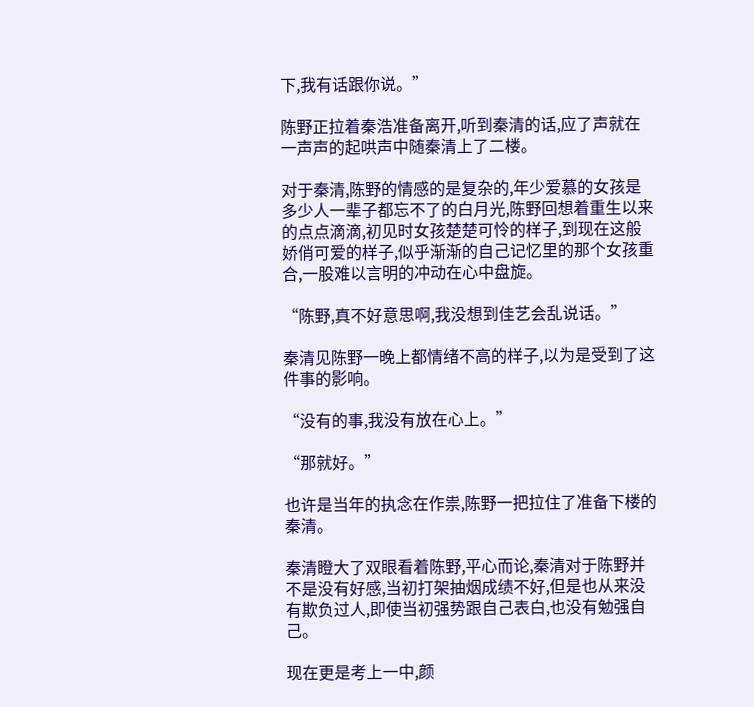下,我有话跟你说。”

陈野正拉着秦浩准备离开,听到秦清的话,应了声就在一声声的起哄声中随秦清上了二楼。

对于秦清,陈野的情感的是复杂的,年少爱慕的女孩是多少人一辈子都忘不了的白月光,陈野回想着重生以来的点点滴滴,初见时女孩楚楚可怜的样子,到现在这般娇俏可爱的样子,似乎渐渐的自己记忆里的那个女孩重合,一股难以言明的冲动在心中盘旋。

“陈野,真不好意思啊,我没想到佳艺会乱说话。”

秦清见陈野一晚上都情绪不高的样子,以为是受到了这件事的影响。

“没有的事,我没有放在心上。”

“那就好。”

也许是当年的执念在作祟,陈野一把拉住了准备下楼的秦清。

秦清瞪大了双眼看着陈野,平心而论,秦清对于陈野并不是没有好感,当初打架抽烟成绩不好,但是也从来没有欺负过人,即使当初强势跟自己表白,也没有勉强自己。

现在更是考上一中,颜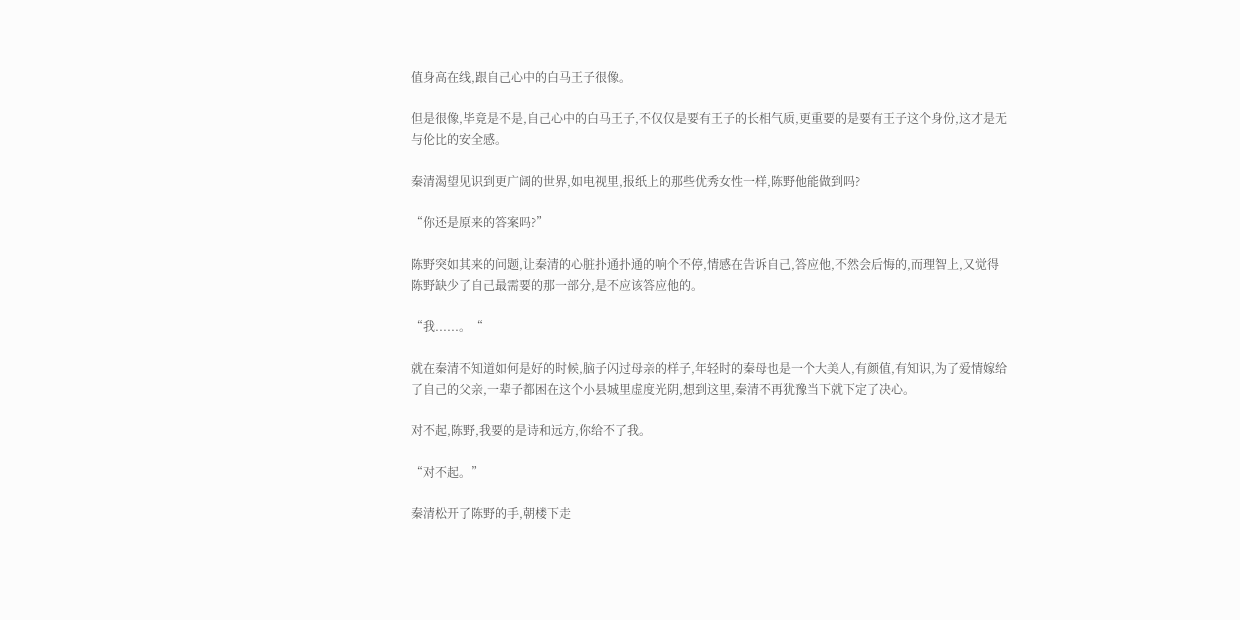值身高在线,跟自己心中的白马王子很像。

但是很像,毕竟是不是,自己心中的白马王子,不仅仅是要有王子的长相气质,更重要的是要有王子这个身份,这才是无与伦比的安全感。

秦清渴望见识到更广阔的世界,如电视里,报纸上的那些优秀女性一样,陈野他能做到吗?

“你还是原来的答案吗?”

陈野突如其来的问题,让秦清的心脏扑通扑通的响个不停,情感在告诉自己,答应他,不然会后悔的,而理智上,又觉得陈野缺少了自己最需要的那一部分,是不应该答应他的。

“我......。“

就在秦清不知道如何是好的时候,脑子闪过母亲的样子,年轻时的秦母也是一个大美人,有颜值,有知识,为了爱情嫁给了自己的父亲,一辈子都困在这个小县城里虚度光阴,想到这里,秦清不再犹豫当下就下定了决心。

对不起,陈野,我要的是诗和远方,你给不了我。

“对不起。”

秦清松开了陈野的手,朝楼下走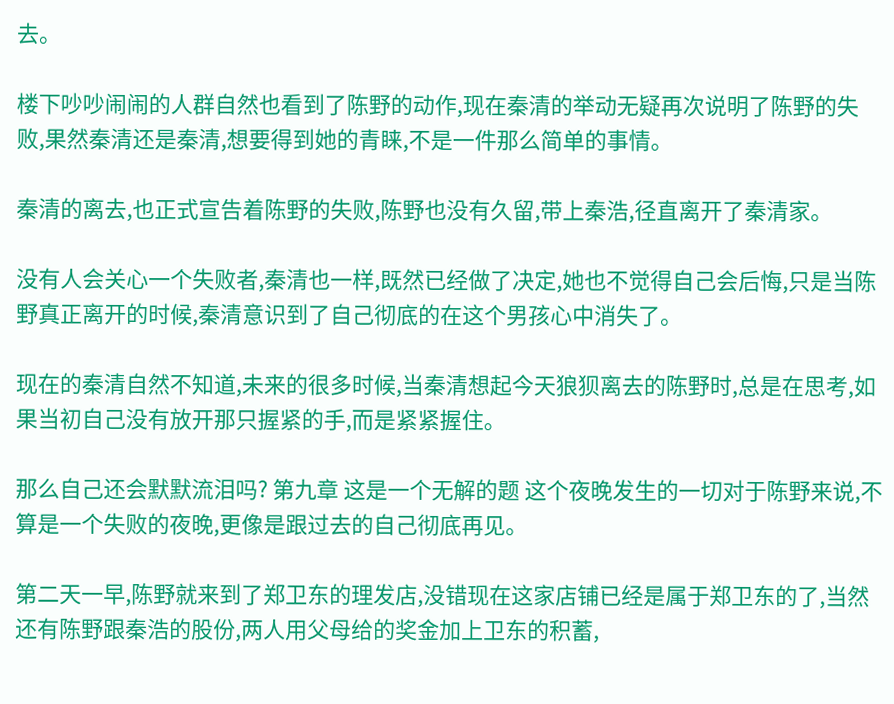去。

楼下吵吵闹闹的人群自然也看到了陈野的动作,现在秦清的举动无疑再次说明了陈野的失败,果然秦清还是秦清,想要得到她的青睐,不是一件那么简单的事情。

秦清的离去,也正式宣告着陈野的失败,陈野也没有久留,带上秦浩,径直离开了秦清家。

没有人会关心一个失败者,秦清也一样,既然已经做了决定,她也不觉得自己会后悔,只是当陈野真正离开的时候,秦清意识到了自己彻底的在这个男孩心中消失了。

现在的秦清自然不知道,未来的很多时候,当秦清想起今天狼狈离去的陈野时,总是在思考,如果当初自己没有放开那只握紧的手,而是紧紧握住。

那么自己还会默默流泪吗? 第九章 这是一个无解的题 这个夜晚发生的一切对于陈野来说,不算是一个失败的夜晚,更像是跟过去的自己彻底再见。

第二天一早,陈野就来到了郑卫东的理发店,没错现在这家店铺已经是属于郑卫东的了,当然还有陈野跟秦浩的股份,两人用父母给的奖金加上卫东的积蓄,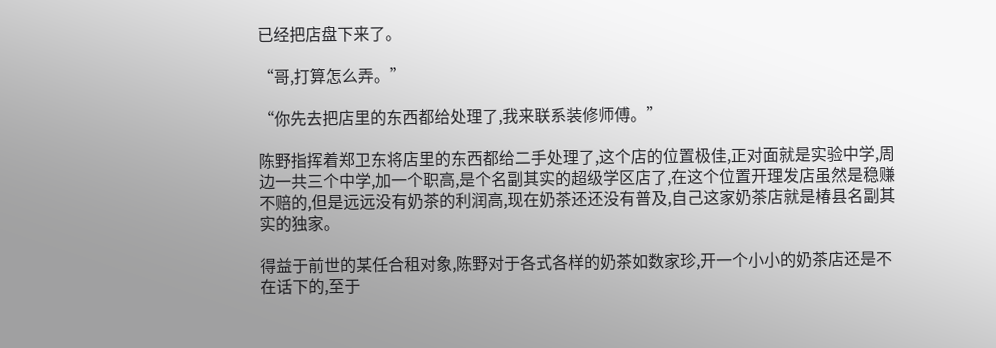已经把店盘下来了。

“哥,打算怎么弄。”

“你先去把店里的东西都给处理了,我来联系装修师傅。”

陈野指挥着郑卫东将店里的东西都给二手处理了,这个店的位置极佳,正对面就是实验中学,周边一共三个中学,加一个职高,是个名副其实的超级学区店了,在这个位置开理发店虽然是稳赚不赔的,但是远远没有奶茶的利润高,现在奶茶还还没有普及,自己这家奶茶店就是椿县名副其实的独家。

得益于前世的某任合租对象,陈野对于各式各样的奶茶如数家珍,开一个小小的奶茶店还是不在话下的,至于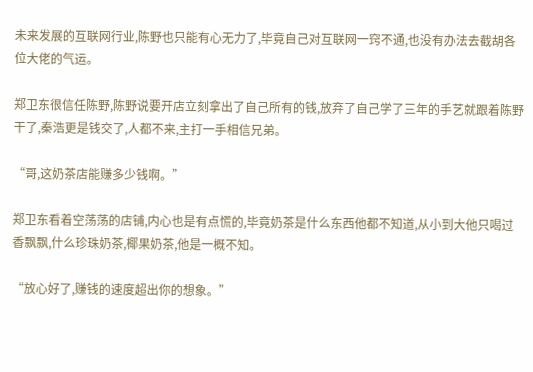未来发展的互联网行业,陈野也只能有心无力了,毕竟自己对互联网一窍不通,也没有办法去截胡各位大佬的气运。

郑卫东很信任陈野,陈野说要开店立刻拿出了自己所有的钱,放弃了自己学了三年的手艺就跟着陈野干了,秦浩更是钱交了,人都不来,主打一手相信兄弟。

“哥,这奶茶店能赚多少钱啊。”

郑卫东看着空荡荡的店铺,内心也是有点慌的,毕竟奶茶是什么东西他都不知道,从小到大他只喝过香飘飘,什么珍珠奶茶,椰果奶茶,他是一概不知。

“放心好了,赚钱的速度超出你的想象。”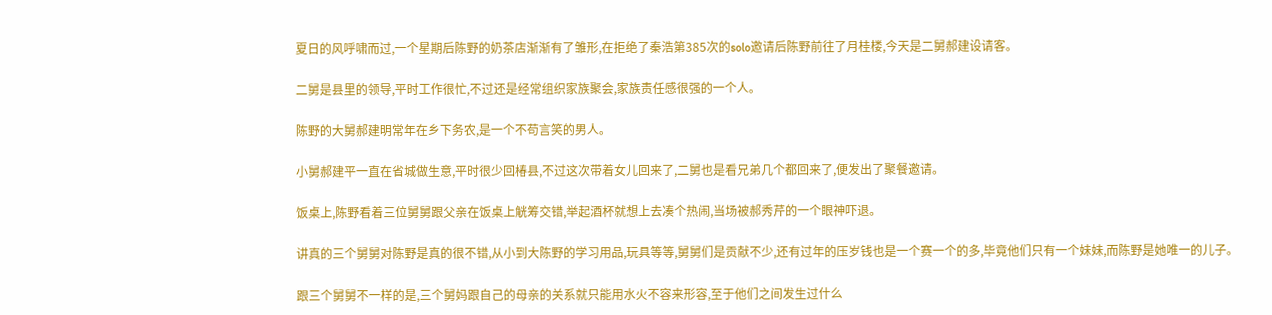夏日的风呼啸而过,一个星期后陈野的奶茶店渐渐有了雏形,在拒绝了秦浩第385次的solo邀请后陈野前往了月桂楼,今天是二舅郝建设请客。

二舅是县里的领导,平时工作很忙,不过还是经常组织家族聚会,家族责任感很强的一个人。

陈野的大舅郝建明常年在乡下务农,是一个不苟言笑的男人。

小舅郝建平一直在省城做生意,平时很少回椿县,不过这次带着女儿回来了,二舅也是看兄弟几个都回来了,便发出了聚餐邀请。

饭桌上,陈野看着三位舅舅跟父亲在饭桌上觥筹交错,举起酒杯就想上去凑个热闹,当场被郝秀芹的一个眼神吓退。

讲真的三个舅舅对陈野是真的很不错,从小到大陈野的学习用品,玩具等等,舅舅们是贡献不少,还有过年的压岁钱也是一个赛一个的多,毕竟他们只有一个妹妹,而陈野是她唯一的儿子。

跟三个舅舅不一样的是,三个舅妈跟自己的母亲的关系就只能用水火不容来形容,至于他们之间发生过什么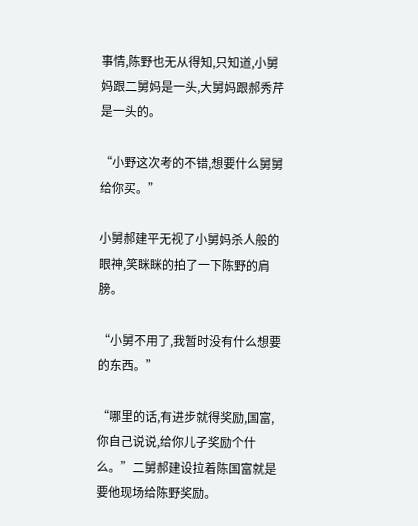事情,陈野也无从得知,只知道,小舅妈跟二舅妈是一头,大舅妈跟郝秀芹是一头的。

“小野这次考的不错,想要什么舅舅给你买。”

小舅郝建平无视了小舅妈杀人般的眼神,笑眯眯的拍了一下陈野的肩膀。

“小舅不用了,我暂时没有什么想要的东西。”

“哪里的话,有进步就得奖励,国富,你自己说说,给你儿子奖励个什么。”二舅郝建设拉着陈国富就是要他现场给陈野奖励。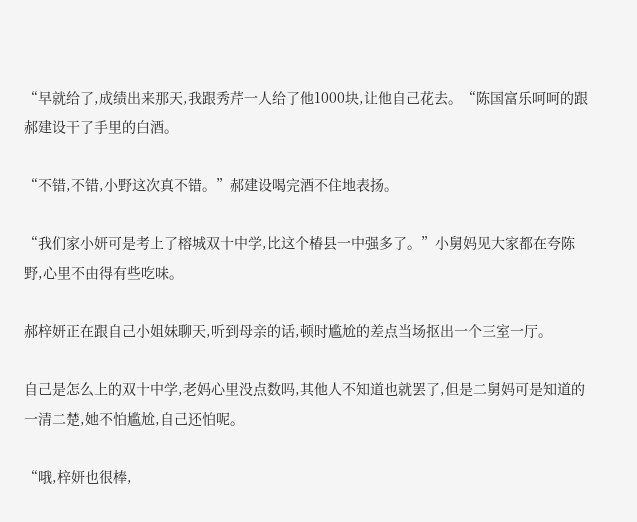“早就给了,成绩出来那天,我跟秀芹一人给了他1000块,让他自己花去。“陈国富乐呵呵的跟郝建设干了手里的白酒。

“不错,不错,小野这次真不错。”郝建设喝完酒不住地表扬。

“我们家小妍可是考上了榕城双十中学,比这个椿县一中强多了。”小舅妈见大家都在夸陈野,心里不由得有些吃味。

郝梓妍正在跟自己小姐妹聊天,听到母亲的话,顿时尴尬的差点当场抠出一个三室一厅。

自己是怎么上的双十中学,老妈心里没点数吗,其他人不知道也就罢了,但是二舅妈可是知道的一清二楚,她不怕尴尬,自己还怕呢。

“哦,梓妍也很棒,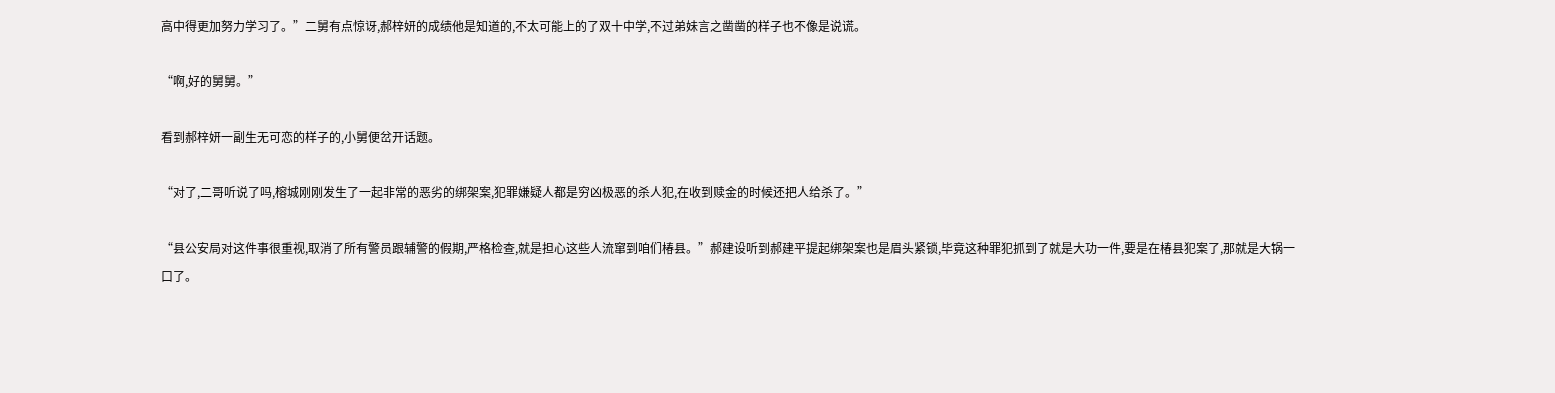高中得更加努力学习了。”二舅有点惊讶,郝梓妍的成绩他是知道的,不太可能上的了双十中学,不过弟妹言之凿凿的样子也不像是说谎。

“啊,好的舅舅。”

看到郝梓妍一副生无可恋的样子的,小舅便岔开话题。

“对了,二哥听说了吗,榕城刚刚发生了一起非常的恶劣的绑架案,犯罪嫌疑人都是穷凶极恶的杀人犯,在收到赎金的时候还把人给杀了。”

“县公安局对这件事很重视,取消了所有警员跟辅警的假期,严格检查,就是担心这些人流窜到咱们椿县。”郝建设听到郝建平提起绑架案也是眉头紧锁,毕竟这种罪犯抓到了就是大功一件,要是在椿县犯案了,那就是大锅一口了。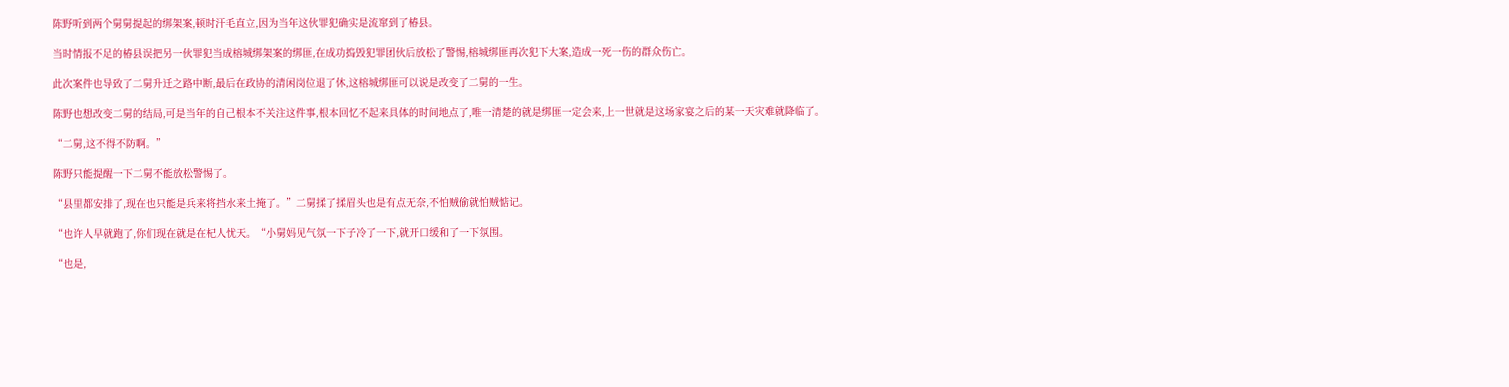陈野听到两个舅舅提起的绑架案,顿时汗毛直立,因为当年这伙罪犯确实是流窜到了椿县。

当时情报不足的椿县误把另一伙罪犯当成榕城绑架案的绑匪,在成功捣毁犯罪团伙后放松了警惕,榕城绑匪再次犯下大案,造成一死一伤的群众伤亡。

此次案件也导致了二舅升迁之路中断,最后在政协的清闲岗位退了休,这榕城绑匪可以说是改变了二舅的一生。

陈野也想改变二舅的结局,可是当年的自己根本不关注这件事,根本回忆不起来具体的时间地点了,唯一清楚的就是绑匪一定会来,上一世就是这场家宴之后的某一天灾难就降临了。

“二舅,这不得不防啊。”

陈野只能提醒一下二舅不能放松警惕了。

“县里都安排了,现在也只能是兵来将挡水来土掩了。”二舅揉了揉眉头也是有点无奈,不怕贼偷就怕贼惦记。

“也许人早就跑了,你们现在就是在杞人忧天。“小舅妈见气氛一下子冷了一下,就开口缓和了一下氛围。

“也是,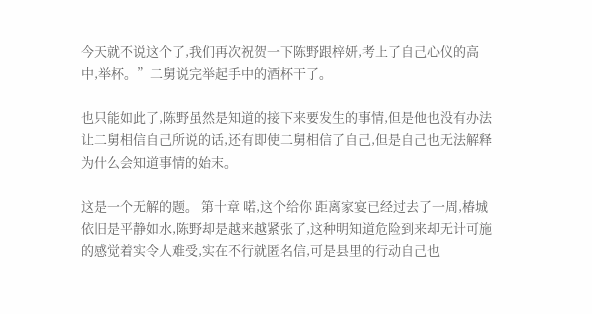今天就不说这个了,我们再次祝贺一下陈野跟梓妍,考上了自己心仪的高中,举杯。”二舅说完举起手中的酒杯干了。

也只能如此了,陈野虽然是知道的接下来要发生的事情,但是他也没有办法让二舅相信自己所说的话,还有即使二舅相信了自己,但是自己也无法解释为什么会知道事情的始末。

这是一个无解的题。 第十章 喏,这个给你 距离家宴已经过去了一周,椿城依旧是平静如水,陈野却是越来越紧张了,这种明知道危险到来却无计可施的感觉着实令人难受,实在不行就匿名信,可是县里的行动自己也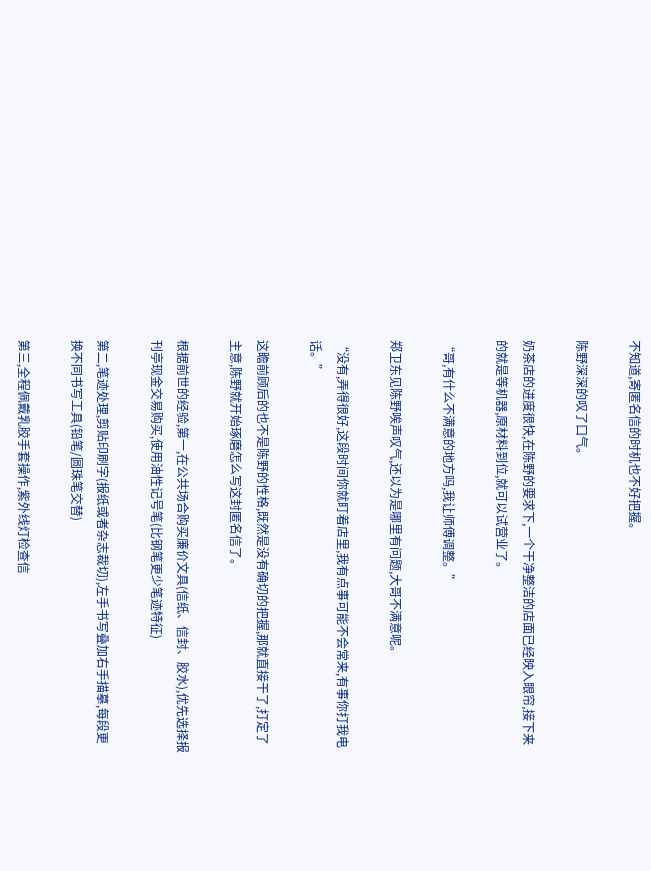不知道,寄匿名信的时机也不好把握。

陈野深深的叹了口气。

奶茶店的进度很快,在陈野的要求下,一个干净整洁的店面已经映入眼帘,接下来的就是等机器,原材料到位,就可以试营业了。

“哥,有什么不满意的地方吗,我让师傅调整。”

郑卫东见陈野唉声叹气,还以为是哪里有问题,大哥不满意呢。

“没有,弄得很好,这段时间你就盯着店里,我有点事可能不会常来,有事你打我电话。”

这瞻前顾后的也不是陈野的性格,既然是没有确切的把握,那就直接干了,打定了主意,陈野就开始琢磨怎么写这封匿名信了。

根据前世的经验,第一,在公共场合购买廉价文具(信纸、信封、胶水),优先选择报刊亭现金交易购买,使用油性记号笔(比钢笔更少笔迹特征)

第二,笔迹处理,剪贴印刷字(报纸或者杂志裁切),左手书写叠加右手描摹,每段更换不同书写工具(铅笔/圆珠笔交替)

第三,全程佩戴乳胶手套操作,紫外线灯检查信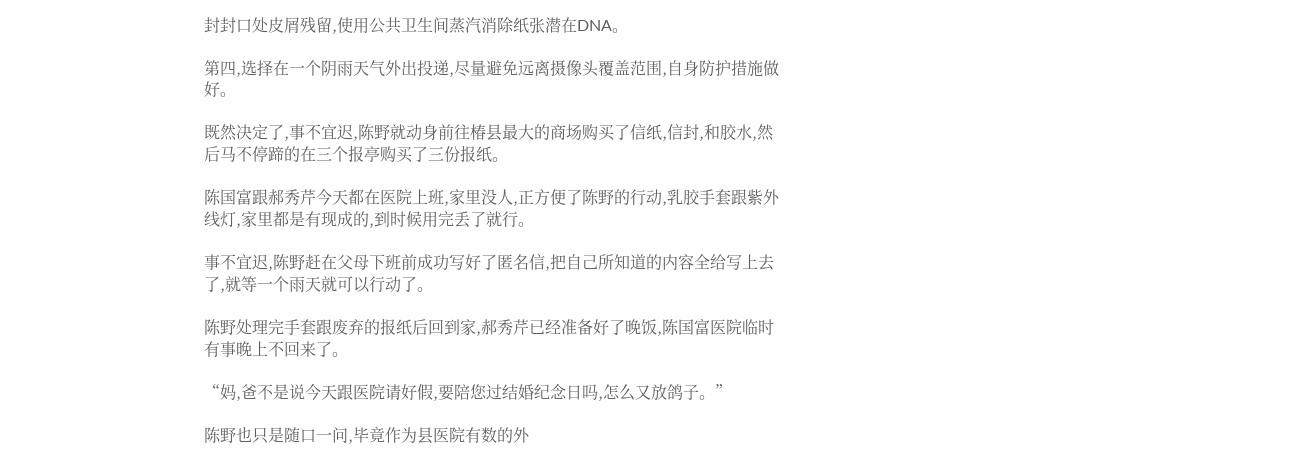封封口处皮屑残留,使用公共卫生间蒸汽消除纸张潜在DNA。

第四,选择在一个阴雨天气外出投递,尽量避免远离摄像头覆盖范围,自身防护措施做好。

既然决定了,事不宜迟,陈野就动身前往椿县最大的商场购买了信纸,信封,和胶水,然后马不停蹄的在三个报亭购买了三份报纸。

陈国富跟郝秀芹今天都在医院上班,家里没人,正方便了陈野的行动,乳胶手套跟紫外线灯,家里都是有现成的,到时候用完丢了就行。

事不宜迟,陈野赶在父母下班前成功写好了匿名信,把自己所知道的内容全给写上去了,就等一个雨天就可以行动了。

陈野处理完手套跟废弃的报纸后回到家,郝秀芹已经准备好了晚饭,陈国富医院临时有事晚上不回来了。

“妈,爸不是说今天跟医院请好假,要陪您过结婚纪念日吗,怎么又放鸽子。”

陈野也只是随口一问,毕竟作为县医院有数的外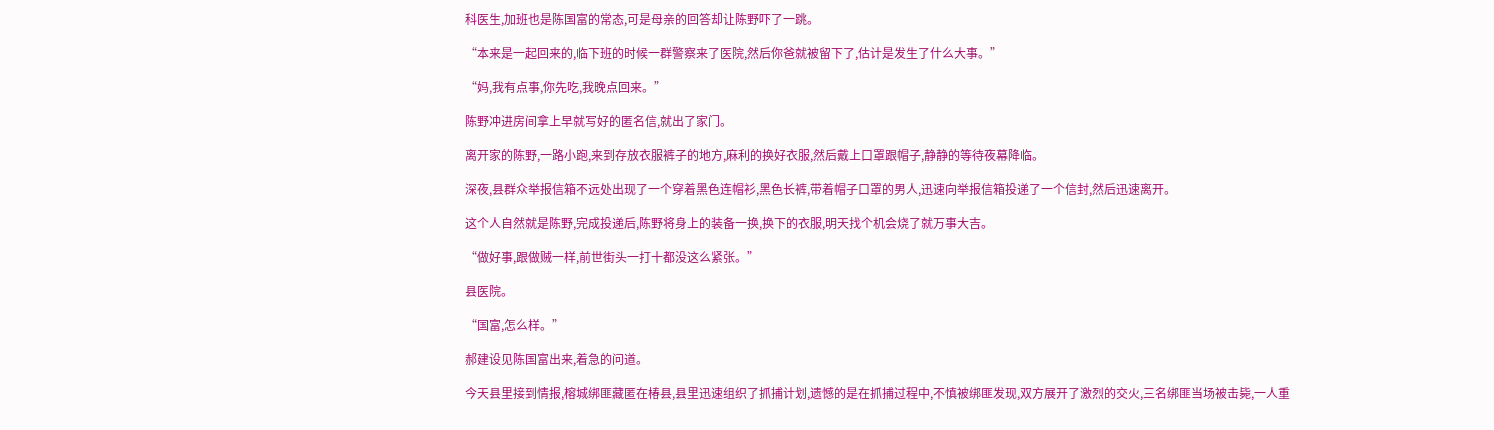科医生,加班也是陈国富的常态,可是母亲的回答却让陈野吓了一跳。

“本来是一起回来的,临下班的时候一群警察来了医院,然后你爸就被留下了,估计是发生了什么大事。”

“妈,我有点事,你先吃,我晚点回来。”

陈野冲进房间拿上早就写好的匿名信,就出了家门。

离开家的陈野,一路小跑,来到存放衣服裤子的地方,麻利的换好衣服,然后戴上口罩跟帽子,静静的等待夜幕降临。

深夜,县群众举报信箱不远处出现了一个穿着黑色连帽衫,黑色长裤,带着帽子口罩的男人,迅速向举报信箱投递了一个信封,然后迅速离开。

这个人自然就是陈野,完成投递后,陈野将身上的装备一换,换下的衣服,明天找个机会烧了就万事大吉。

“做好事,跟做贼一样,前世街头一打十都没这么紧张。”

县医院。

“国富,怎么样。”

郝建设见陈国富出来,着急的问道。

今天县里接到情报,榕城绑匪藏匿在椿县,县里迅速组织了抓捕计划,遗憾的是在抓捕过程中,不慎被绑匪发现,双方展开了激烈的交火,三名绑匪当场被击毙,一人重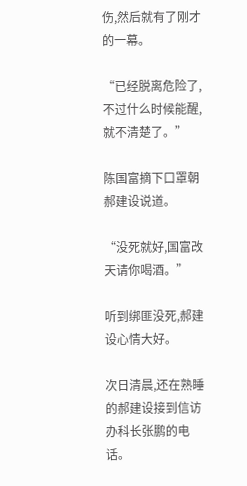伤,然后就有了刚才的一幕。

“已经脱离危险了,不过什么时候能醒,就不清楚了。”

陈国富摘下口罩朝郝建设说道。

“没死就好,国富改天请你喝酒。”

听到绑匪没死,郝建设心情大好。

次日清晨,还在熟睡的郝建设接到信访办科长张鹏的电话。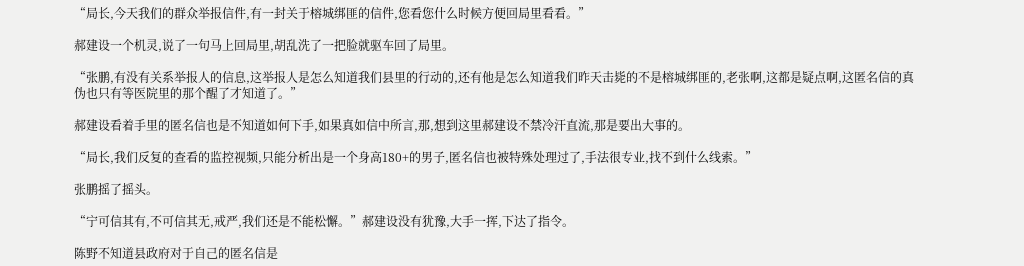“局长,今天我们的群众举报信件,有一封关于榕城绑匪的信件,您看您什么时候方便回局里看看。”

郝建设一个机灵,说了一句马上回局里,胡乱洗了一把脸就驱车回了局里。

“张鹏,有没有关系举报人的信息,这举报人是怎么知道我们县里的行动的,还有他是怎么知道我们昨天击毙的不是榕城绑匪的,老张啊,这都是疑点啊,这匿名信的真伪也只有等医院里的那个醒了才知道了。”

郝建设看着手里的匿名信也是不知道如何下手,如果真如信中所言,那,想到这里郝建设不禁冷汗直流,那是要出大事的。

“局长,我们反复的查看的监控视频,只能分析出是一个身高180+的男子,匿名信也被特殊处理过了,手法很专业,找不到什么线索。”

张鹏摇了摇头。

“宁可信其有,不可信其无,戒严,我们还是不能松懈。”郝建设没有犹豫,大手一挥,下达了指令。

陈野不知道县政府对于自己的匿名信是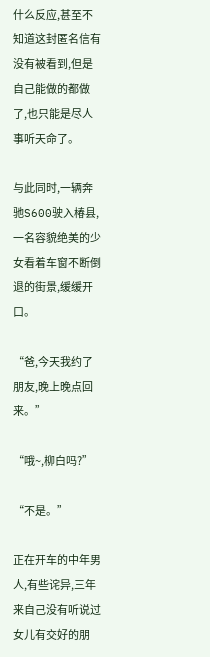什么反应,甚至不知道这封匿名信有没有被看到,但是自己能做的都做了,也只能是尽人事听天命了。

与此同时,一辆奔驰S600驶入椿县,一名容貌绝美的少女看着车窗不断倒退的街景,缓缓开口。

“爸,今天我约了朋友,晚上晚点回来。”

“哦~,柳白吗?”

“不是。”

正在开车的中年男人,有些诧异,三年来自己没有听说过女儿有交好的朋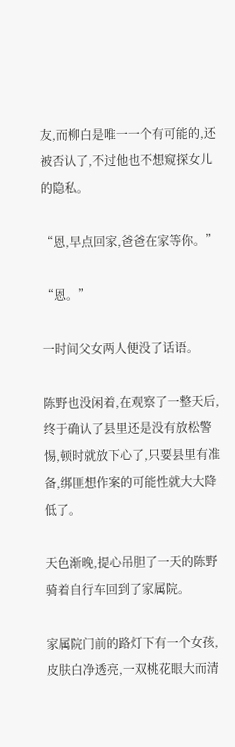友,而柳白是唯一一个有可能的,还被否认了,不过他也不想窥探女儿的隐私。

“恩,早点回家,爸爸在家等你。”

“恩。”

一时间父女两人便没了话语。

陈野也没闲着,在观察了一整天后,终于确认了县里还是没有放松警惕,顿时就放下心了,只要县里有准备,绑匪想作案的可能性就大大降低了。

天色渐晚,提心吊胆了一天的陈野骑着自行车回到了家属院。

家属院门前的路灯下有一个女孩,皮肤白净透亮,一双桃花眼大而清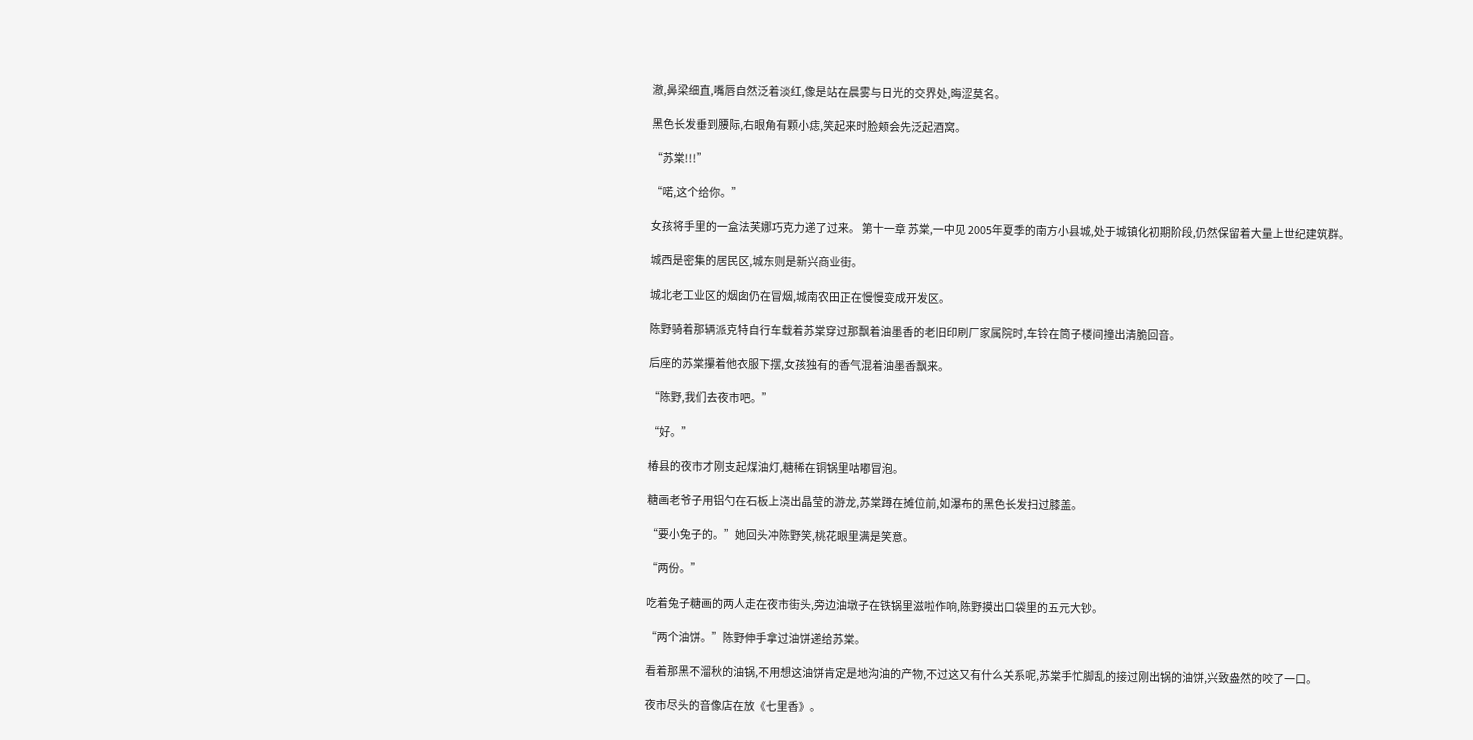澈,鼻梁细直,嘴唇自然泛着淡红,像是站在晨雾与日光的交界处,晦涩莫名。

黑色长发垂到腰际,右眼角有颗小痣,笑起来时脸颊会先泛起酒窝。

“苏棠!!!”

“喏,这个给你。”

女孩将手里的一盒法芙娜巧克力递了过来。 第十一章 苏棠,一中见 2005年夏季的南方小县城,处于城镇化初期阶段,仍然保留着大量上世纪建筑群。

城西是密集的居民区,城东则是新兴商业街。

城北老工业区的烟囱仍在冒烟,城南农田正在慢慢变成开发区。

陈野骑着那辆派克特自行车载着苏棠穿过那飘着油墨香的老旧印刷厂家属院时,车铃在筒子楼间撞出清脆回音。

后座的苏棠攥着他衣服下摆,女孩独有的香气混着油墨香飘来。

“陈野,我们去夜市吧。”

“好。”

椿县的夜市才刚支起煤油灯,糖稀在铜锅里咕嘟冒泡。

糖画老爷子用铝勺在石板上浇出晶莹的游龙,苏棠蹲在摊位前,如瀑布的黑色长发扫过膝盖。

“要小兔子的。”她回头冲陈野笑,桃花眼里满是笑意。

“两份。”

吃着兔子糖画的两人走在夜市街头,旁边油墩子在铁锅里滋啦作响,陈野摸出口袋里的五元大钞。

“两个油饼。”陈野伸手拿过油饼递给苏棠。

看着那黑不溜秋的油锅,不用想这油饼肯定是地沟油的产物,不过这又有什么关系呢,苏棠手忙脚乱的接过刚出锅的油饼,兴致盎然的咬了一口。

夜市尽头的音像店在放《七里香》。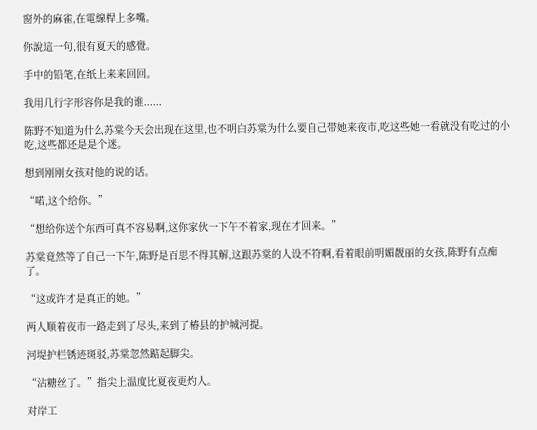窗外的麻雀,在電線桿上多嘴。

你說這一句,很有夏天的感覺。

手中的铅笔,在纸上来来回回。

我用几行字形容你是我的谁......

陈野不知道为什么苏棠今天会出现在这里,也不明白苏棠为什么要自己带她来夜市,吃这些她一看就没有吃过的小吃,这些都还是是个迷。

想到刚刚女孩对他的说的话。

“喏,这个给你。”

“想给你送个东西可真不容易啊,这你家伙一下午不着家,现在才回来。”

苏棠竟然等了自己一下午,陈野是百思不得其解,这跟苏棠的人设不符啊,看着眼前明媚靓丽的女孩,陈野有点痴了。

“这或许才是真正的她。”

两人顺着夜市一路走到了尽头,来到了椿县的护城河提。

河堤护栏锈迹斑驳,苏棠忽然踮起脚尖。

“沾糖丝了。”指尖上温度比夏夜更灼人。

对岸工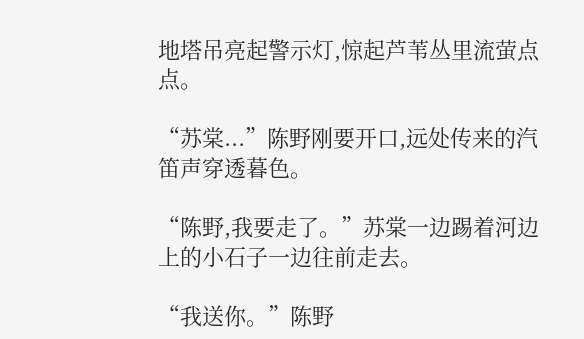地塔吊亮起警示灯,惊起芦苇丛里流萤点点。

“苏棠...”陈野刚要开口,远处传来的汽笛声穿透暮色。

“陈野,我要走了。”苏棠一边踢着河边上的小石子一边往前走去。

“我送你。”陈野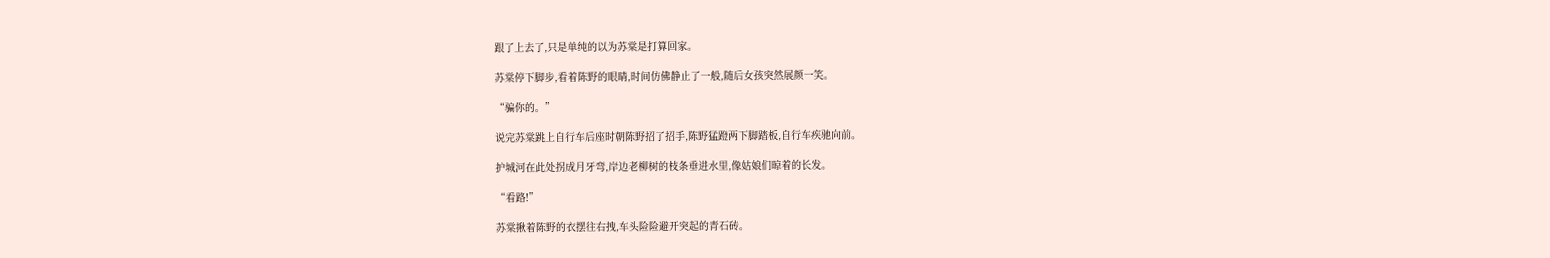跟了上去了,只是单纯的以为苏棠是打算回家。

苏棠停下脚步,看着陈野的眼睛,时间仿佛静止了一般,随后女孩突然展颜一笑。

“骗你的。”

说完苏棠跳上自行车后座时朝陈野招了招手,陈野猛蹬两下脚踏板,自行车疾驰向前。

护城河在此处拐成月牙弯,岸边老柳树的枝条垂进水里,像姑娘们晾着的长发。

“看路!”

苏棠揪着陈野的衣摆往右拽,车头险险避开突起的青石砖。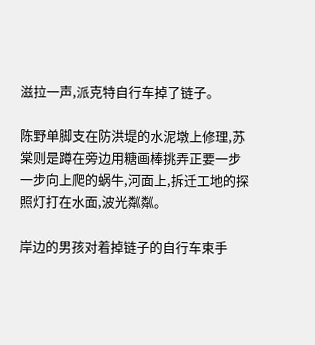滋拉一声,派克特自行车掉了链子。

陈野单脚支在防洪堤的水泥墩上修理,苏棠则是蹲在旁边用糖画棒挑弄正要一步一步向上爬的蜗牛,河面上,拆迁工地的探照灯打在水面,波光粼粼。

岸边的男孩对着掉链子的自行车束手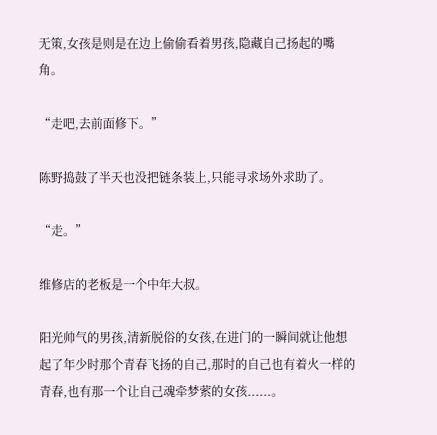无策,女孩是则是在边上偷偷看着男孩,隐藏自己扬起的嘴角。

“走吧,去前面修下。”

陈野捣鼓了半天也没把链条装上,只能寻求场外求助了。

“走。”

维修店的老板是一个中年大叔。

阳光帅气的男孩,清新脱俗的女孩,在进门的一瞬间就让他想起了年少时那个青春飞扬的自己,那时的自己也有着火一样的青春,也有那一个让自己魂牵梦萦的女孩......。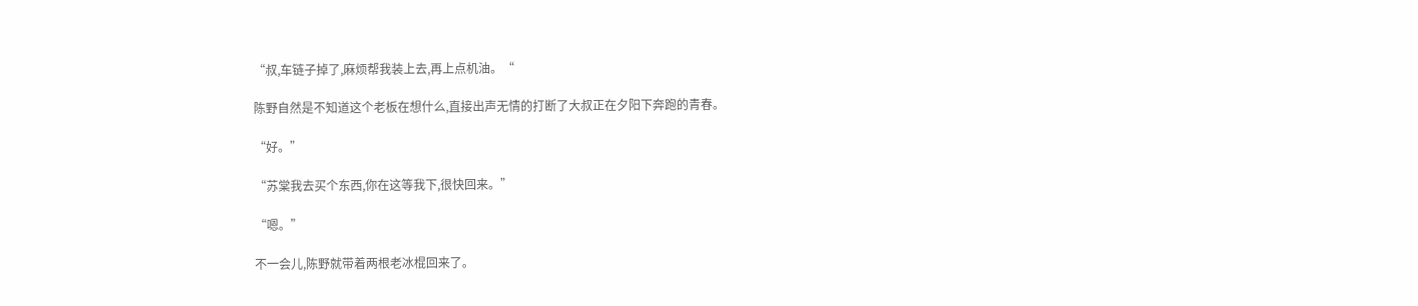“叔,车链子掉了,麻烦帮我装上去,再上点机油。“

陈野自然是不知道这个老板在想什么,直接出声无情的打断了大叔正在夕阳下奔跑的青春。

“好。”

“苏棠我去买个东西,你在这等我下,很快回来。”

“嗯。”

不一会儿,陈野就带着两根老冰棍回来了。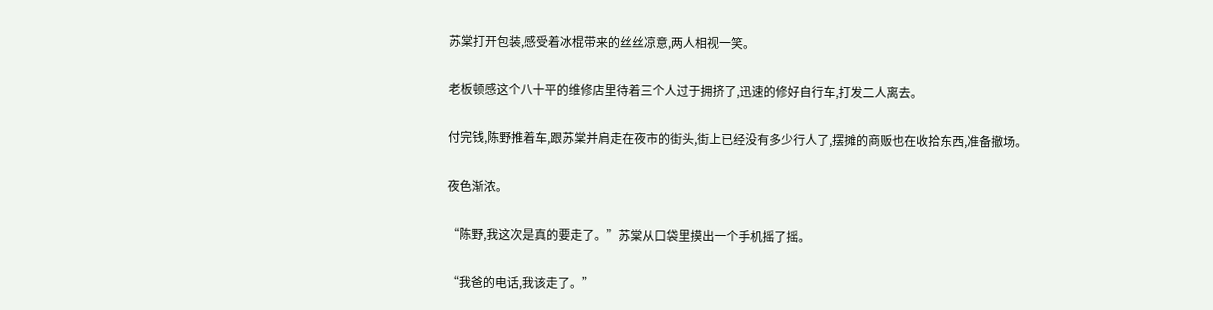苏棠打开包装,感受着冰棍带来的丝丝凉意,两人相视一笑。

老板顿感这个八十平的维修店里待着三个人过于拥挤了,迅速的修好自行车,打发二人离去。

付完钱,陈野推着车,跟苏棠并肩走在夜市的街头,街上已经没有多少行人了,摆摊的商贩也在收拾东西,准备撤场。

夜色渐浓。

“陈野,我这次是真的要走了。”苏棠从口袋里摸出一个手机摇了摇。

“我爸的电话,我该走了。”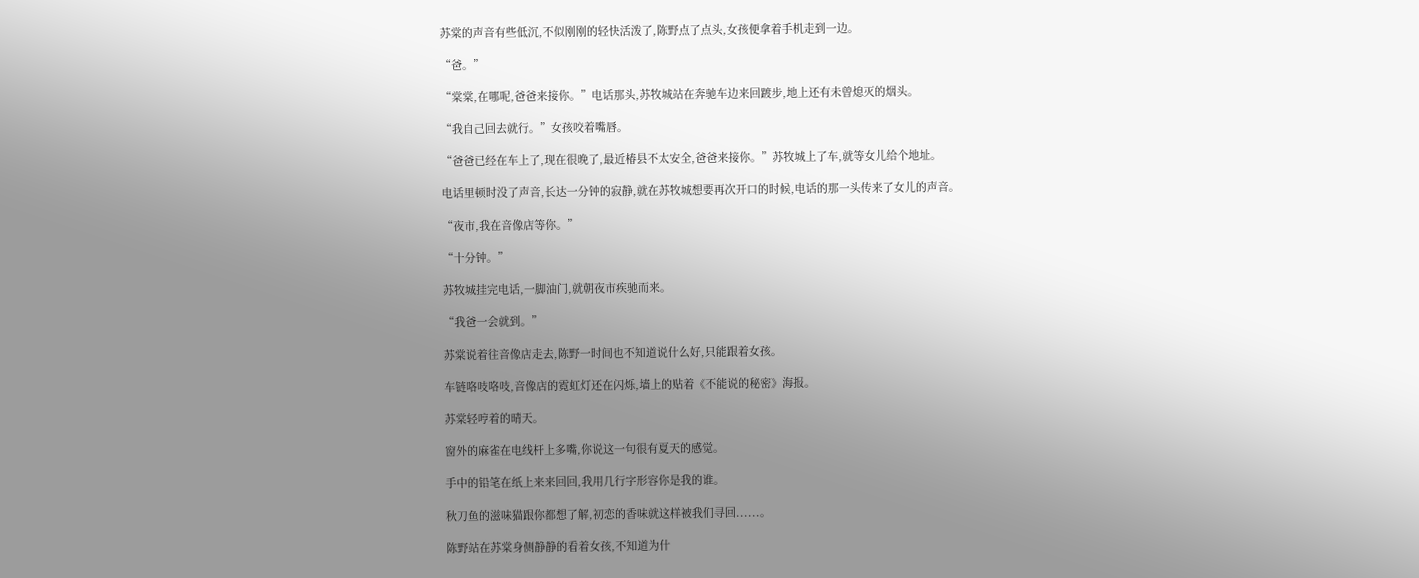苏棠的声音有些低沉,不似刚刚的轻快活泼了,陈野点了点头,女孩便拿着手机走到一边。

“爸。”

“棠棠,在哪呢,爸爸来接你。”电话那头,苏牧城站在奔驰车边来回踱步,地上还有未曾熄灭的烟头。

“我自己回去就行。”女孩咬着嘴唇。

“爸爸已经在车上了,现在很晚了,最近椿县不太安全,爸爸来接你。”苏牧城上了车,就等女儿给个地址。

电话里顿时没了声音,长达一分钟的寂静,就在苏牧城想要再次开口的时候,电话的那一头传来了女儿的声音。

“夜市,我在音像店等你。”

“十分钟。”

苏牧城挂完电话,一脚油门,就朝夜市疾驰而来。

“我爸一会就到。”

苏棠说着往音像店走去,陈野一时间也不知道说什么好,只能跟着女孩。

车链咯吱咯吱,音像店的霓虹灯还在闪烁,墙上的贴着《不能说的秘密》海报。

苏棠轻哼着的晴天。

窗外的麻雀在电线杆上多嘴,你说这一句很有夏天的感觉。

手中的铅笔在纸上来来回回,我用几行字形容你是我的谁。

秋刀鱼的滋味猫跟你都想了解,初恋的香味就这样被我们寻回......。

陈野站在苏棠身侧静静的看着女孩,不知道为什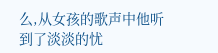么,从女孩的歌声中他听到了淡淡的忧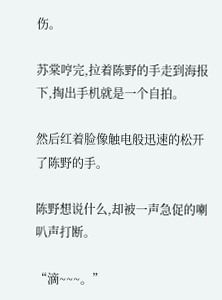伤。

苏棠哼完,拉着陈野的手走到海报下,掏出手机就是一个自拍。

然后红着脸像触电般迅速的松开了陈野的手。

陈野想说什么,却被一声急促的喇叭声打断。

“滴~~~。”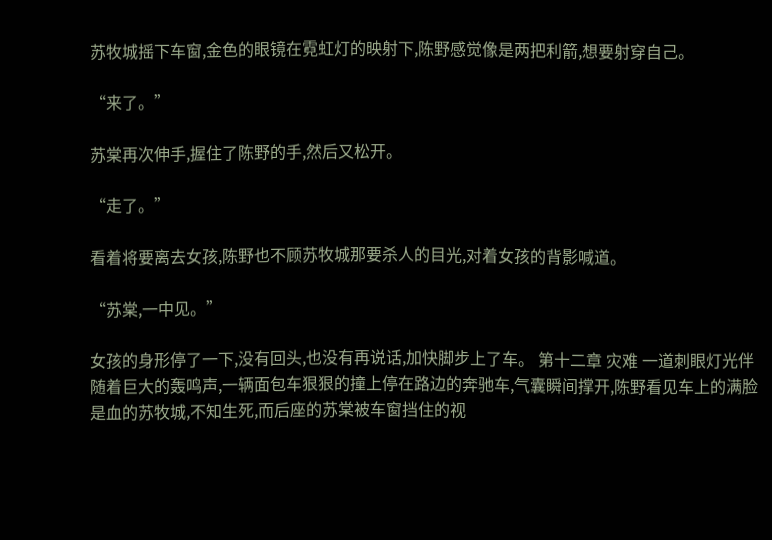苏牧城摇下车窗,金色的眼镜在霓虹灯的映射下,陈野感觉像是两把利箭,想要射穿自己。

“来了。”

苏棠再次伸手,握住了陈野的手,然后又松开。

“走了。”

看着将要离去女孩,陈野也不顾苏牧城那要杀人的目光,对着女孩的背影喊道。

“苏棠,一中见。”

女孩的身形停了一下,没有回头,也没有再说话,加快脚步上了车。 第十二章 灾难 一道刺眼灯光伴随着巨大的轰鸣声,一辆面包车狠狠的撞上停在路边的奔驰车,气囊瞬间撑开,陈野看见车上的满脸是血的苏牧城,不知生死,而后座的苏棠被车窗挡住的视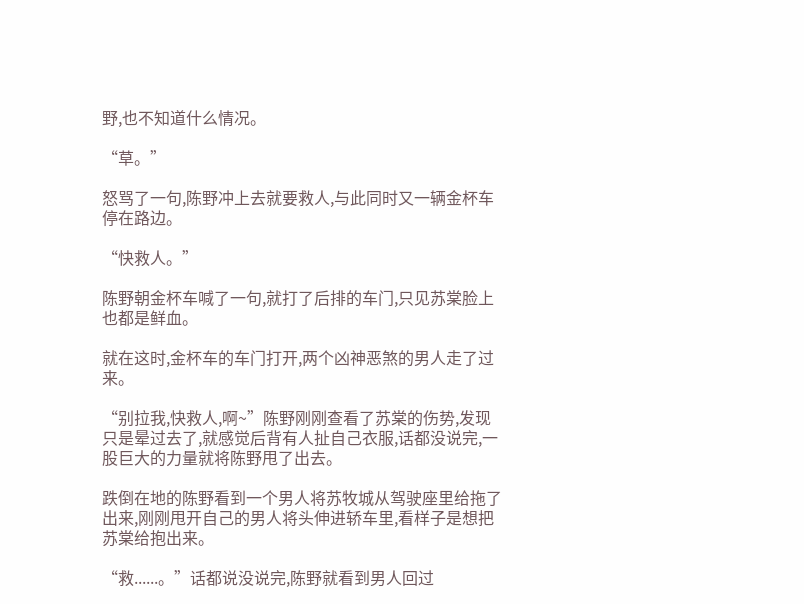野,也不知道什么情况。

“草。”

怒骂了一句,陈野冲上去就要救人,与此同时又一辆金杯车停在路边。

“快救人。”

陈野朝金杯车喊了一句,就打了后排的车门,只见苏棠脸上也都是鲜血。

就在这时,金杯车的车门打开,两个凶神恶煞的男人走了过来。

“别拉我,快救人,啊~”陈野刚刚查看了苏棠的伤势,发现只是晕过去了,就感觉后背有人扯自己衣服,话都没说完,一股巨大的力量就将陈野甩了出去。

跌倒在地的陈野看到一个男人将苏牧城从驾驶座里给拖了出来,刚刚甩开自己的男人将头伸进轿车里,看样子是想把苏棠给抱出来。

“救......。”话都说没说完,陈野就看到男人回过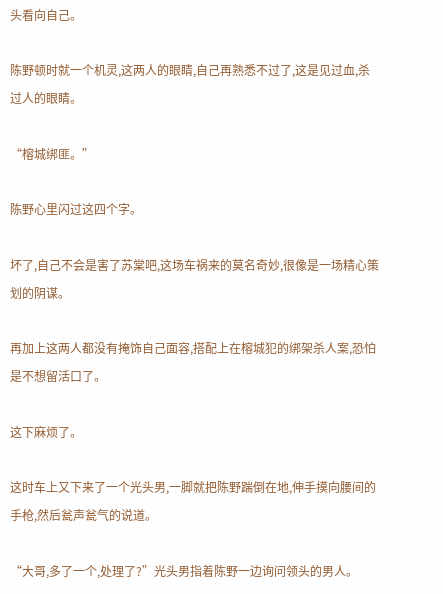头看向自己。

陈野顿时就一个机灵,这两人的眼睛,自己再熟悉不过了,这是见过血,杀过人的眼睛。

“榕城绑匪。”

陈野心里闪过这四个字。

坏了,自己不会是害了苏棠吧,这场车祸来的莫名奇妙,很像是一场精心策划的阴谋。

再加上这两人都没有掩饰自己面容,搭配上在榕城犯的绑架杀人案,恐怕是不想留活口了。

这下麻烦了。

这时车上又下来了一个光头男,一脚就把陈野踹倒在地,伸手摸向腰间的手枪,然后瓮声瓮气的说道。

“大哥,多了一个,处理了?”光头男指着陈野一边询问领头的男人。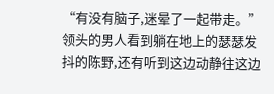“有没有脑子,迷晕了一起带走。”领头的男人看到躺在地上的瑟瑟发抖的陈野,还有听到这边动静往这边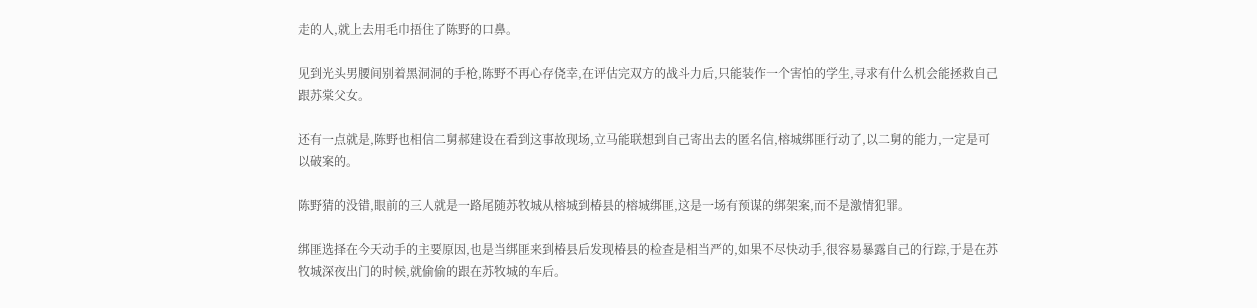走的人,就上去用毛巾捂住了陈野的口鼻。

见到光头男腰间别着黑洞洞的手枪,陈野不再心存侥幸,在评估完双方的战斗力后,只能装作一个害怕的学生,寻求有什么机会能拯救自己跟苏棠父女。

还有一点就是,陈野也相信二舅郝建设在看到这事故现场,立马能联想到自己寄出去的匿名信,榕城绑匪行动了,以二舅的能力,一定是可以破案的。

陈野猜的没错,眼前的三人就是一路尾随苏牧城从榕城到椿县的榕城绑匪,这是一场有预谋的绑架案,而不是激情犯罪。

绑匪选择在今天动手的主要原因,也是当绑匪来到椿县后发现椿县的检查是相当严的,如果不尽快动手,很容易暴露自己的行踪,于是在苏牧城深夜出门的时候,就偷偷的跟在苏牧城的车后。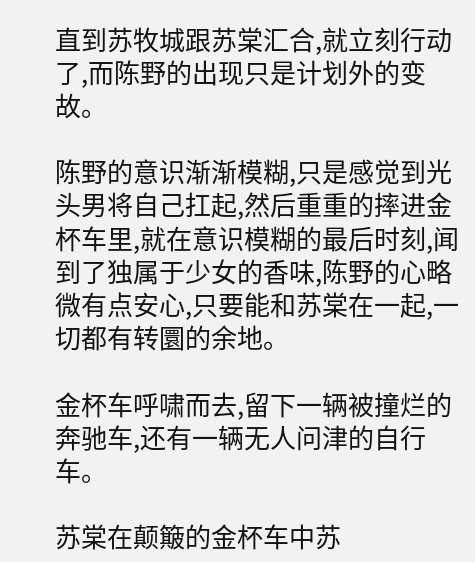直到苏牧城跟苏棠汇合,就立刻行动了,而陈野的出现只是计划外的变故。

陈野的意识渐渐模糊,只是感觉到光头男将自己扛起,然后重重的摔进金杯车里,就在意识模糊的最后时刻,闻到了独属于少女的香味,陈野的心略微有点安心,只要能和苏棠在一起,一切都有转圜的余地。

金杯车呼啸而去,留下一辆被撞烂的奔驰车,还有一辆无人问津的自行车。

苏棠在颠簸的金杯车中苏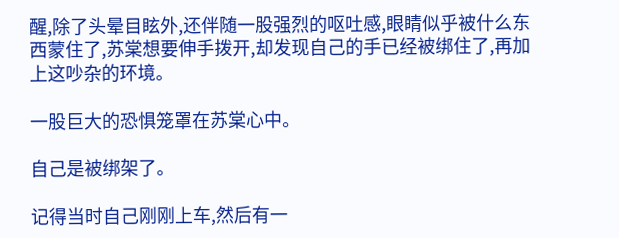醒,除了头晕目眩外,还伴随一股强烈的呕吐感,眼睛似乎被什么东西蒙住了,苏棠想要伸手拨开,却发现自己的手已经被绑住了,再加上这吵杂的环境。

一股巨大的恐惧笼罩在苏棠心中。

自己是被绑架了。

记得当时自己刚刚上车,然后有一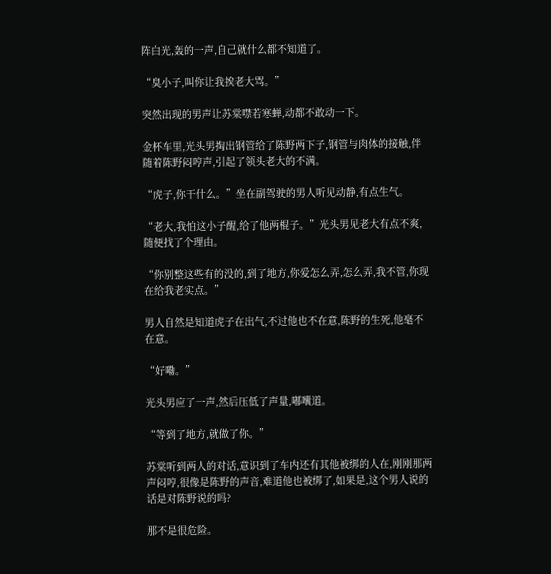阵白光,轰的一声,自己就什么都不知道了。

“臭小子,叫你让我挨老大骂。”

突然出现的男声让苏棠噤若寒蝉,动都不敢动一下。

金杯车里,光头男掏出钢管给了陈野两下子,钢管与肉体的接触,伴随着陈野闷哼声,引起了领头老大的不满。

“虎子,你干什么。”坐在副驾驶的男人听见动静,有点生气。

“老大,我怕这小子醒,给了他两棍子。”光头男见老大有点不爽,随便找了个理由。

“你别整这些有的没的,到了地方,你爱怎么弄,怎么弄,我不管,你现在给我老实点。”

男人自然是知道虎子在出气,不过他也不在意,陈野的生死,他毫不在意。

“好嘞。”

光头男应了一声,然后压低了声量,嘟囔道。

“等到了地方,就做了你。”

苏棠听到两人的对话,意识到了车内还有其他被绑的人在,刚刚那两声闷哼,很像是陈野的声音,难道他也被绑了,如果是,这个男人说的话是对陈野说的吗?

那不是很危险。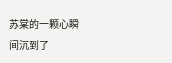苏棠的一颗心瞬间沉到了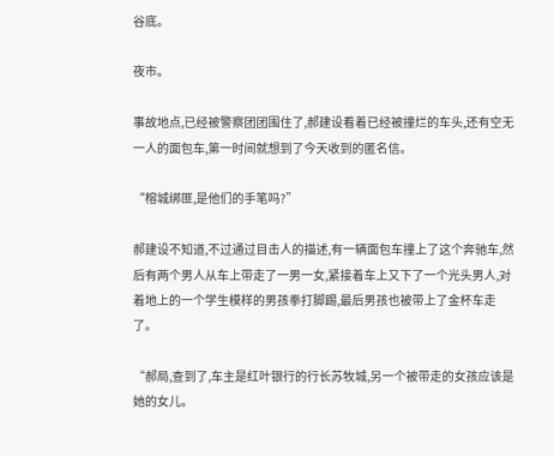谷底。

夜市。

事故地点,已经被警察团团围住了,郝建设看着已经被撞烂的车头,还有空无一人的面包车,第一时间就想到了今天收到的匿名信。

“榕城绑匪,是他们的手笔吗?”

郝建设不知道,不过通过目击人的描述,有一辆面包车撞上了这个奔驰车,然后有两个男人从车上带走了一男一女,紧接着车上又下了一个光头男人,对着地上的一个学生模样的男孩拳打脚踢,最后男孩也被带上了金杯车走了。

“郝局,查到了,车主是红叶银行的行长苏牧城,另一个被带走的女孩应该是她的女儿。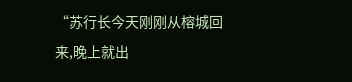“苏行长今天刚刚从榕城回来,晚上就出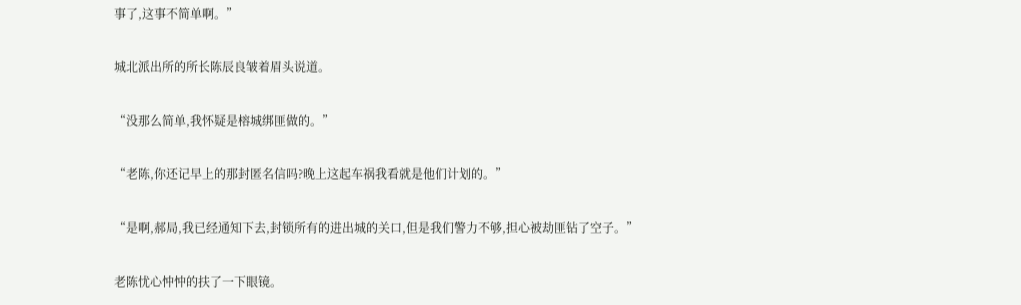事了,这事不简单啊。”

城北派出所的所长陈辰良皱着眉头说道。

“没那么简单,我怀疑是榕城绑匪做的。”

“老陈,你还记早上的那封匿名信吗?晚上这起车祸我看就是他们计划的。”

“是啊,郝局,我已经通知下去,封锁所有的进出城的关口,但是我们警力不够,担心被劫匪钻了空子。”

老陈忧心忡忡的扶了一下眼镜。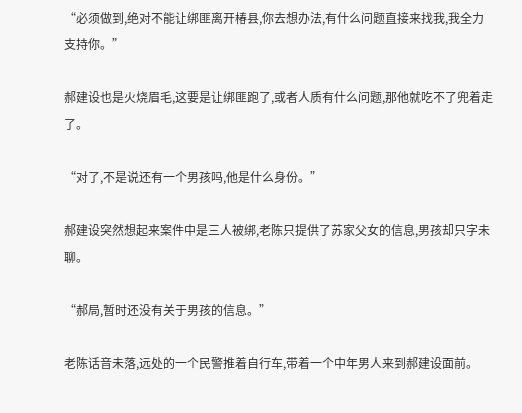“必须做到,绝对不能让绑匪离开椿县,你去想办法,有什么问题直接来找我,我全力支持你。”

郝建设也是火烧眉毛,这要是让绑匪跑了,或者人质有什么问题,那他就吃不了兜着走了。

“对了,不是说还有一个男孩吗,他是什么身份。”

郝建设突然想起来案件中是三人被绑,老陈只提供了苏家父女的信息,男孩却只字未聊。

“郝局,暂时还没有关于男孩的信息。”

老陈话音未落,远处的一个民警推着自行车,带着一个中年男人来到郝建设面前。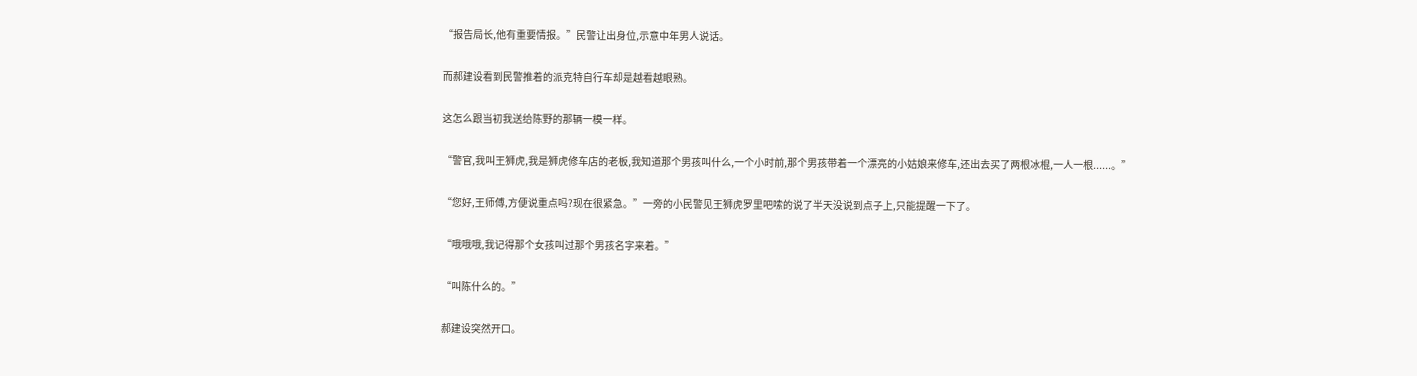“报告局长,他有重要情报。”民警让出身位,示意中年男人说话。

而郝建设看到民警推着的派克特自行车却是越看越眼熟。

这怎么跟当初我送给陈野的那辆一模一样。

“警官,我叫王狮虎,我是狮虎修车店的老板,我知道那个男孩叫什么,一个小时前,那个男孩带着一个漂亮的小姑娘来修车,还出去买了两根冰棍,一人一根......。”

“您好,王师傅,方便说重点吗?现在很紧急。”一旁的小民警见王狮虎罗里吧嗦的说了半天没说到点子上,只能提醒一下了。

“哦哦哦,我记得那个女孩叫过那个男孩名字来着。”

“叫陈什么的。”

郝建设突然开口。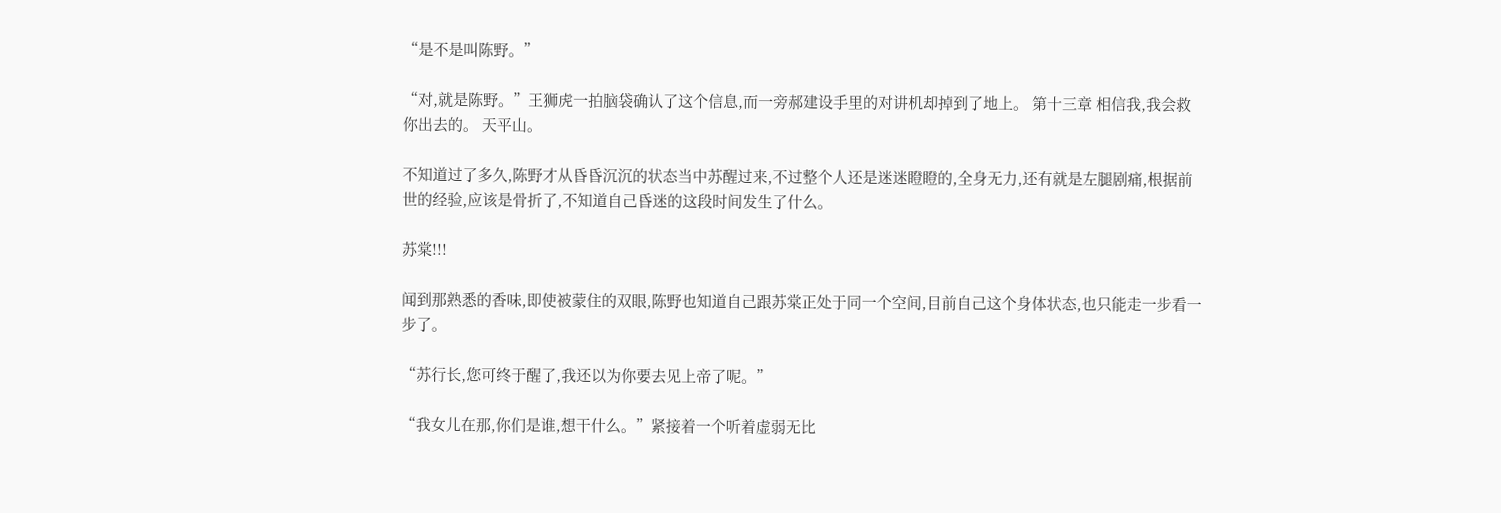“是不是叫陈野。”

“对,就是陈野。”王狮虎一拍脑袋确认了这个信息,而一旁郝建设手里的对讲机却掉到了地上。 第十三章 相信我,我会救你出去的。 天平山。

不知道过了多久,陈野才从昏昏沉沉的状态当中苏醒过来,不过整个人还是迷迷瞪瞪的,全身无力,还有就是左腿剧痛,根据前世的经验,应该是骨折了,不知道自己昏迷的这段时间发生了什么。

苏棠!!!

闻到那熟悉的香味,即使被蒙住的双眼,陈野也知道自己跟苏棠正处于同一个空间,目前自己这个身体状态,也只能走一步看一步了。

“苏行长,您可终于醒了,我还以为你要去见上帝了呢。”

“我女儿在那,你们是谁,想干什么。”紧接着一个听着虚弱无比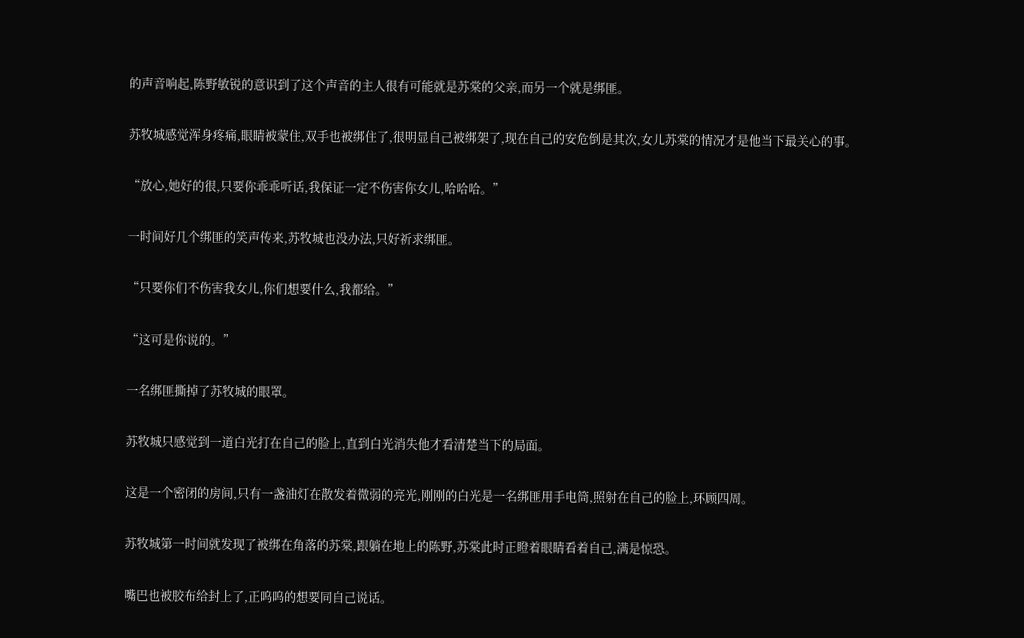的声音响起,陈野敏锐的意识到了这个声音的主人很有可能就是苏棠的父亲,而另一个就是绑匪。

苏牧城感觉浑身疼痛,眼睛被蒙住,双手也被绑住了,很明显自己被绑架了,现在自己的安危倒是其次,女儿苏棠的情况才是他当下最关心的事。

“放心,她好的很,只要你乖乖听话,我保证一定不伤害你女儿,哈哈哈。”

一时间好几个绑匪的笑声传来,苏牧城也没办法,只好祈求绑匪。

“只要你们不伤害我女儿,你们想要什么,我都给。”

“这可是你说的。”

一名绑匪撕掉了苏牧城的眼罩。

苏牧城只感觉到一道白光打在自己的脸上,直到白光消失他才看清楚当下的局面。

这是一个密闭的房间,只有一盏油灯在散发着微弱的亮光,刚刚的白光是一名绑匪用手电筒,照射在自己的脸上,环顾四周。

苏牧城第一时间就发现了被绑在角落的苏棠,跟躺在地上的陈野,苏棠此时正瞪着眼睛看着自己,满是惊恐。

嘴巴也被胶布给封上了,正呜呜的想要同自己说话。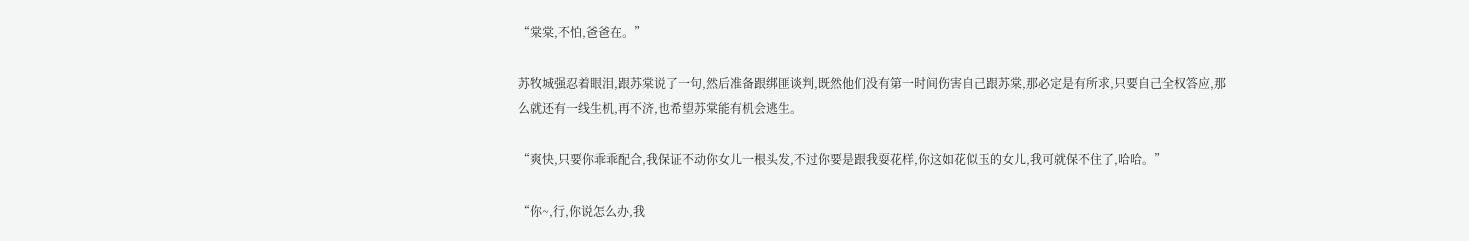“棠棠,不怕,爸爸在。”

苏牧城强忍着眼泪,跟苏棠说了一句,然后准备跟绑匪谈判,既然他们没有第一时间伤害自己跟苏棠,那必定是有所求,只要自己全权答应,那么就还有一线生机,再不济,也希望苏棠能有机会逃生。

“爽快,只要你乖乖配合,我保证不动你女儿一根头发,不过你要是跟我耍花样,你这如花似玉的女儿,我可就保不住了,哈哈。”

“你~,行,你说怎么办,我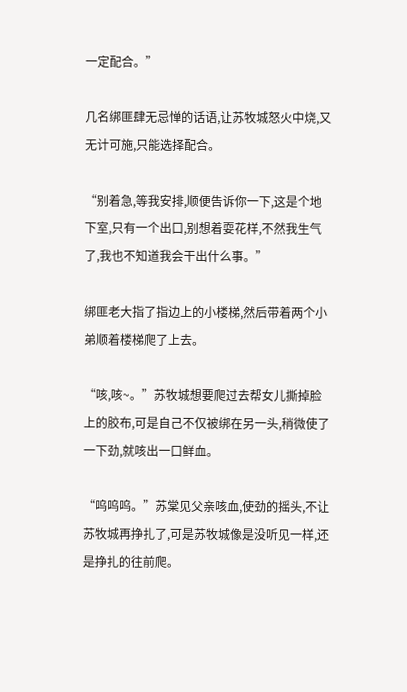一定配合。”

几名绑匪肆无忌惮的话语,让苏牧城怒火中烧,又无计可施,只能选择配合。

“别着急,等我安排,顺便告诉你一下,这是个地下室,只有一个出口,别想着耍花样,不然我生气了,我也不知道我会干出什么事。”

绑匪老大指了指边上的小楼梯,然后带着两个小弟顺着楼梯爬了上去。

“咳,咳~。”苏牧城想要爬过去帮女儿撕掉脸上的胶布,可是自己不仅被绑在另一头,稍微使了一下劲,就咳出一口鲜血。

“呜呜呜。”苏棠见父亲咳血,使劲的摇头,不让苏牧城再挣扎了,可是苏牧城像是没听见一样,还是挣扎的往前爬。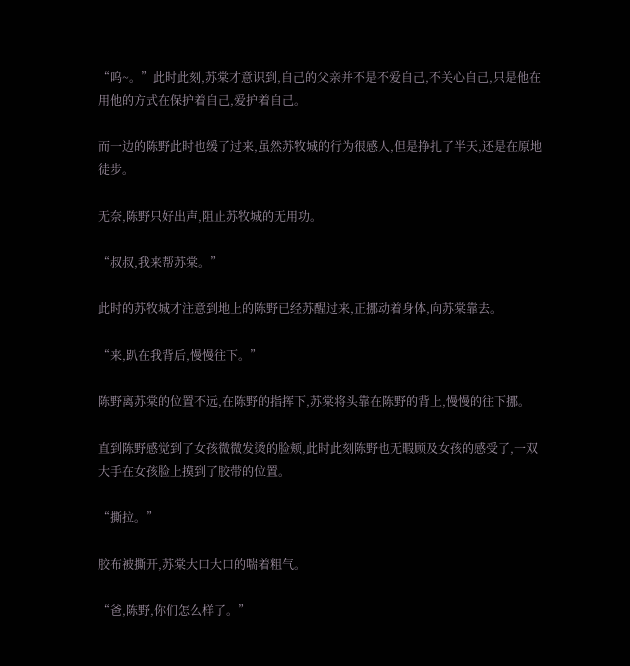“呜~。”此时此刻,苏棠才意识到,自己的父亲并不是不爱自己,不关心自己,只是他在用他的方式在保护着自己,爱护着自己。

而一边的陈野此时也缓了过来,虽然苏牧城的行为很感人,但是挣扎了半天,还是在原地徒步。

无奈,陈野只好出声,阻止苏牧城的无用功。

“叔叔,我来帮苏棠。”

此时的苏牧城才注意到地上的陈野已经苏醒过来,正挪动着身体,向苏棠靠去。

“来,趴在我背后,慢慢往下。”

陈野离苏棠的位置不远,在陈野的指挥下,苏棠将头靠在陈野的背上,慢慢的往下挪。

直到陈野感觉到了女孩微微发烫的脸颊,此时此刻陈野也无暇顾及女孩的感受了,一双大手在女孩脸上摸到了胶带的位置。

“撕拉。”

胶布被撕开,苏棠大口大口的喘着粗气。

“爸,陈野,你们怎么样了。”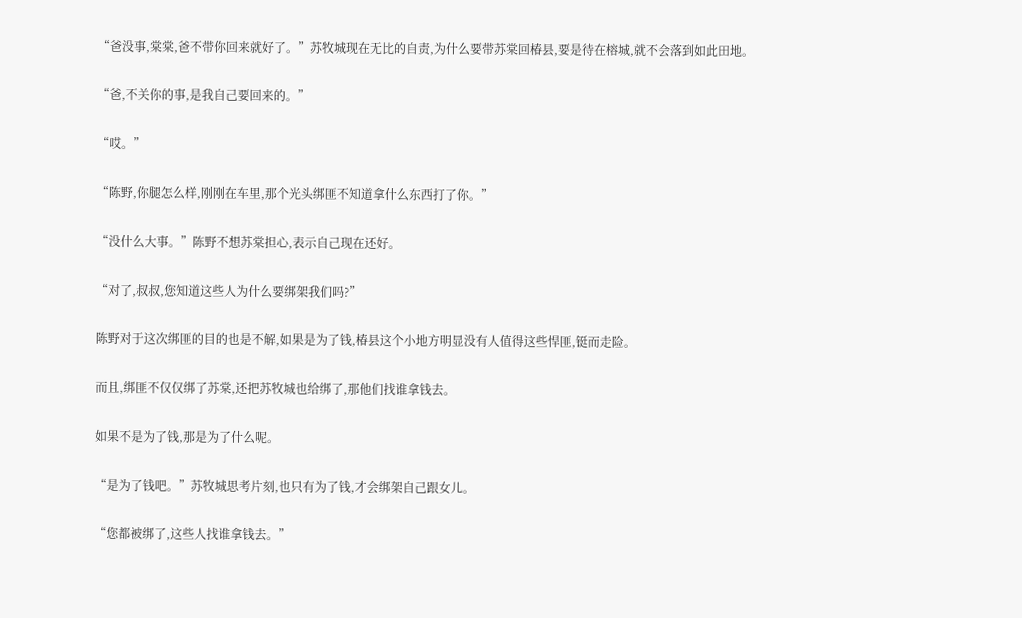“爸没事,棠棠,爸不带你回来就好了。”苏牧城现在无比的自责,为什么要带苏棠回椿县,要是待在榕城,就不会落到如此田地。

“爸,不关你的事,是我自己要回来的。”

“哎。”

“陈野,你腿怎么样,刚刚在车里,那个光头绑匪不知道拿什么东西打了你。”

“没什么大事。”陈野不想苏棠担心,表示自己现在还好。

“对了,叔叔,您知道这些人为什么要绑架我们吗?”

陈野对于这次绑匪的目的也是不解,如果是为了钱,椿县这个小地方明显没有人值得这些悍匪,铤而走险。

而且,绑匪不仅仅绑了苏棠,还把苏牧城也给绑了,那他们找谁拿钱去。

如果不是为了钱,那是为了什么呢。

“是为了钱吧。”苏牧城思考片刻,也只有为了钱,才会绑架自己跟女儿。

“您都被绑了,这些人找谁拿钱去。”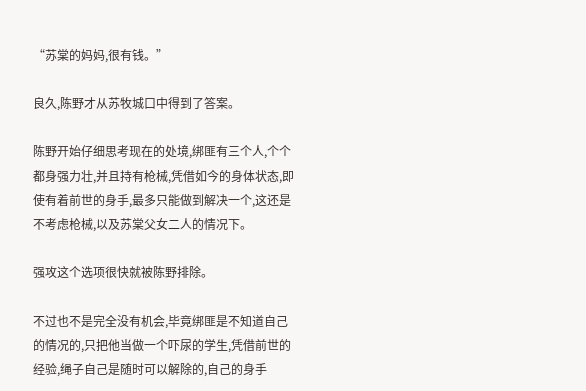“苏棠的妈妈,很有钱。”

良久,陈野才从苏牧城口中得到了答案。

陈野开始仔细思考现在的处境,绑匪有三个人,个个都身强力壮,并且持有枪械,凭借如今的身体状态,即使有着前世的身手,最多只能做到解决一个,这还是不考虑枪械,以及苏棠父女二人的情况下。

强攻这个选项很快就被陈野排除。

不过也不是完全没有机会,毕竟绑匪是不知道自己的情况的,只把他当做一个吓尿的学生,凭借前世的经验,绳子自己是随时可以解除的,自己的身手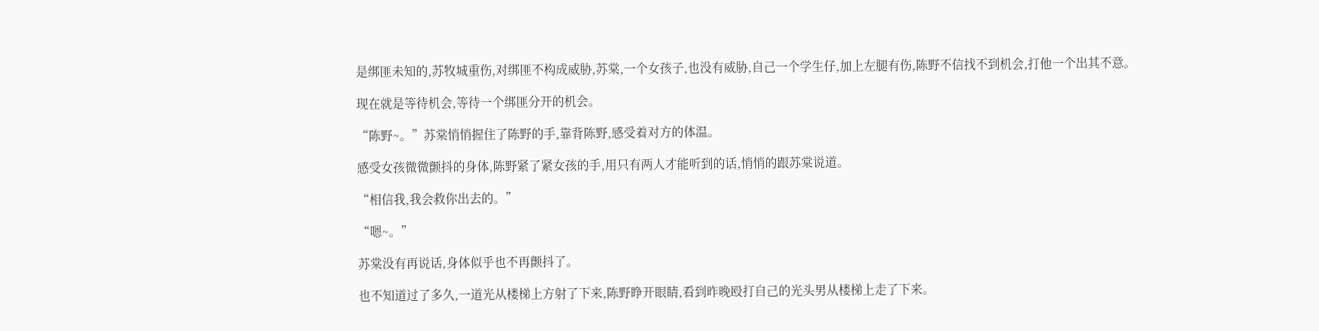是绑匪未知的,苏牧城重伤,对绑匪不构成威胁,苏棠,一个女孩子,也没有威胁,自己一个学生仔,加上左腿有伤,陈野不信找不到机会,打他一个出其不意。

现在就是等待机会,等待一个绑匪分开的机会。

“陈野~。”苏棠悄悄握住了陈野的手,靠背陈野,感受着对方的体温。

感受女孩微微颤抖的身体,陈野紧了紧女孩的手,用只有两人才能听到的话,悄悄的跟苏棠说道。

“相信我,我会救你出去的。”

“嗯~。”

苏棠没有再说话,身体似乎也不再颤抖了。

也不知道过了多久,一道光从楼梯上方射了下来,陈野睁开眼睛,看到昨晚殴打自己的光头男从楼梯上走了下来。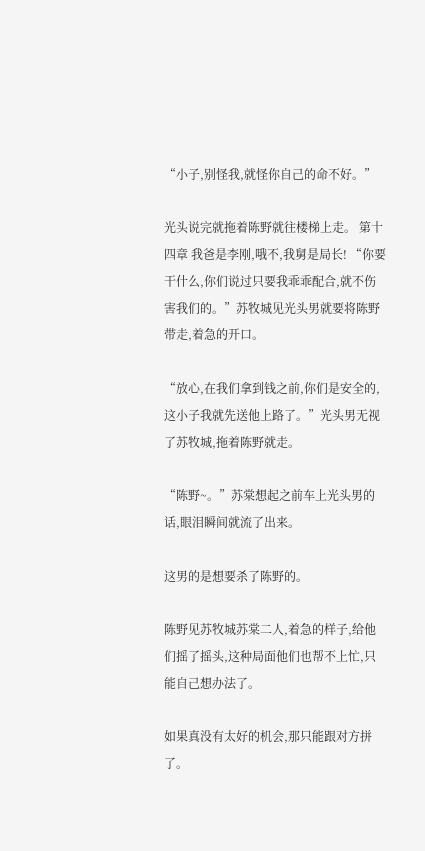“小子,别怪我,就怪你自己的命不好。”

光头说完就拖着陈野就往楼梯上走。 第十四章 我爸是李刚,哦不,我舅是局长! “你要干什么,你们说过只要我乖乖配合,就不伤害我们的。”苏牧城见光头男就要将陈野带走,着急的开口。

“放心,在我们拿到钱之前,你们是安全的,这小子我就先送他上路了。”光头男无视了苏牧城,拖着陈野就走。

“陈野~。”苏棠想起之前车上光头男的话,眼泪瞬间就流了出来。

这男的是想要杀了陈野的。

陈野见苏牧城苏棠二人,着急的样子,给他们摇了摇头,这种局面他们也帮不上忙,只能自己想办法了。

如果真没有太好的机会,那只能跟对方拼了。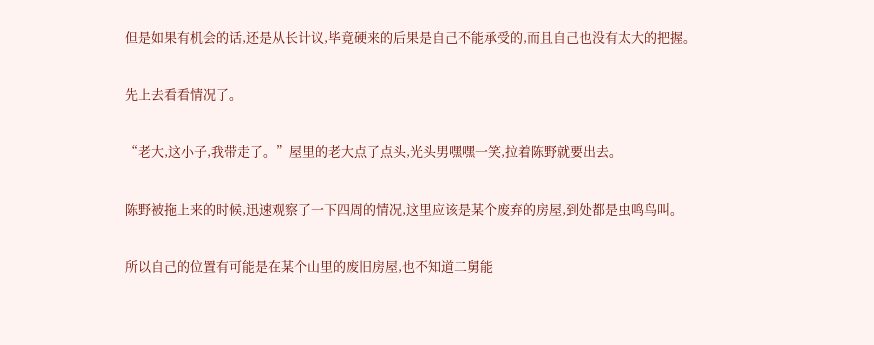但是如果有机会的话,还是从长计议,毕竟硬来的后果是自己不能承受的,而且自己也没有太大的把握。

先上去看看情况了。

“老大,这小子,我带走了。”屋里的老大点了点头,光头男嘿嘿一笑,拉着陈野就要出去。

陈野被拖上来的时候,迅速观察了一下四周的情况,这里应该是某个废弃的房屋,到处都是虫鸣鸟叫。

所以自己的位置有可能是在某个山里的废旧房屋,也不知道二舅能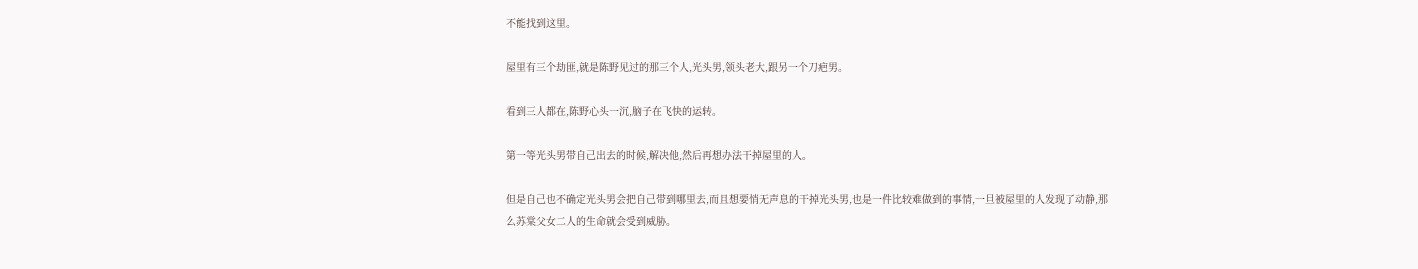不能找到这里。

屋里有三个劫匪,就是陈野见过的那三个人,光头男,领头老大,跟另一个刀疤男。

看到三人都在,陈野心头一沉,脑子在飞快的运转。

第一等光头男带自己出去的时候,解决他,然后再想办法干掉屋里的人。

但是自己也不确定光头男会把自己带到哪里去,而且想要悄无声息的干掉光头男,也是一件比较难做到的事情,一旦被屋里的人发现了动静,那么苏棠父女二人的生命就会受到威胁。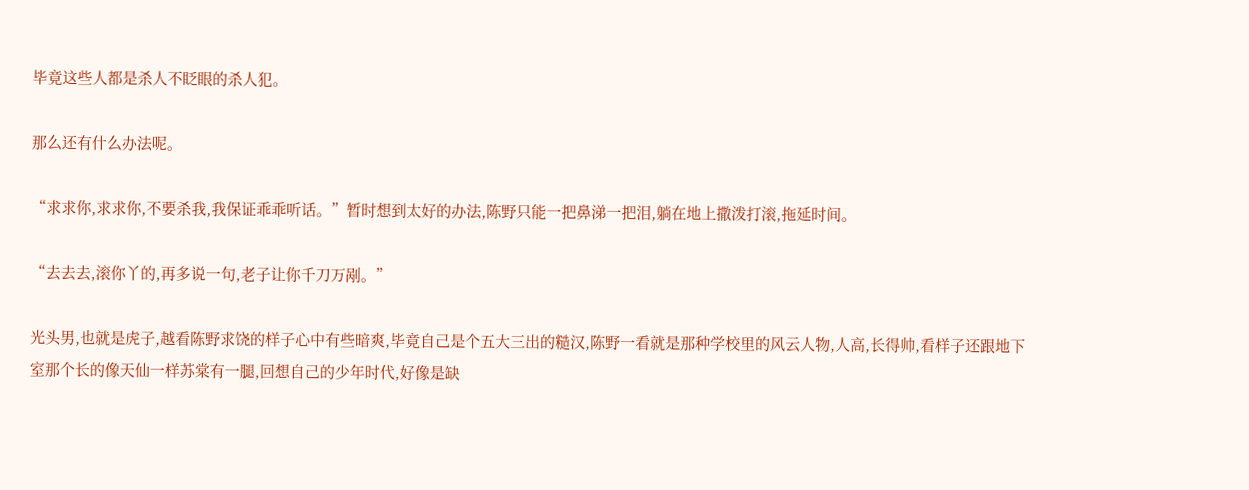毕竟这些人都是杀人不眨眼的杀人犯。

那么还有什么办法呢。

“求求你,求求你,不要杀我,我保证乖乖听话。”暂时想到太好的办法,陈野只能一把鼻涕一把泪,躺在地上撒泼打滚,拖延时间。

“去去去,滚你丫的,再多说一句,老子让你千刀万剐。”

光头男,也就是虎子,越看陈野求饶的样子心中有些暗爽,毕竟自己是个五大三出的糙汉,陈野一看就是那种学校里的风云人物,人高,长得帅,看样子还跟地下室那个长的像天仙一样苏棠有一腿,回想自己的少年时代,好像是缺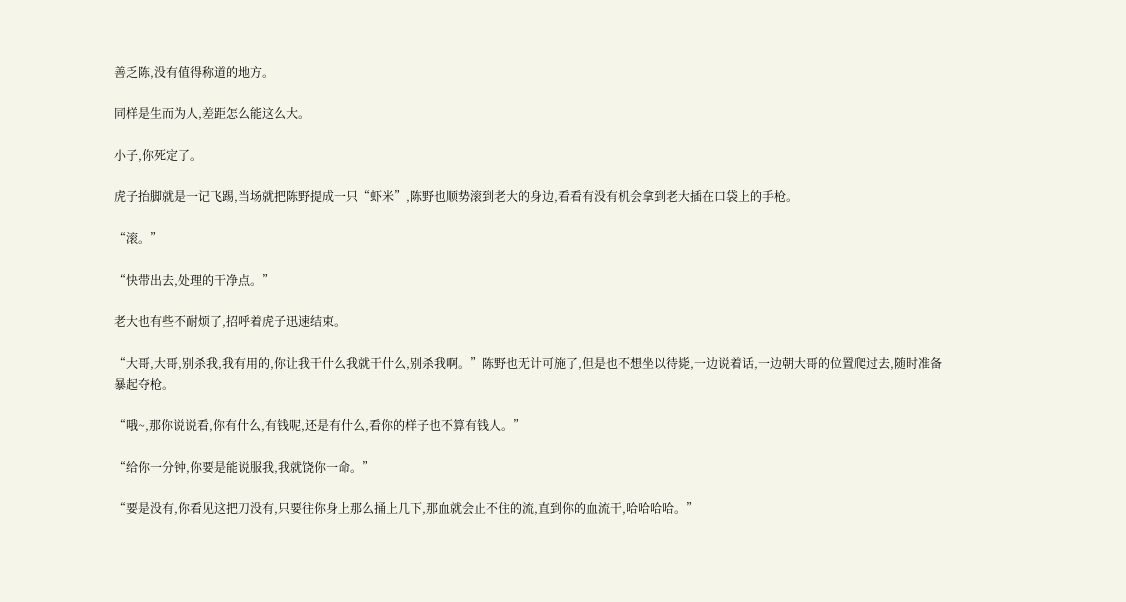善乏陈,没有值得称道的地方。

同样是生而为人,差距怎么能这么大。

小子,你死定了。

虎子抬脚就是一记飞踢,当场就把陈野提成一只“虾米”,陈野也顺势滚到老大的身边,看看有没有机会拿到老大插在口袋上的手枪。

“滚。”

“快带出去,处理的干净点。”

老大也有些不耐烦了,招呼着虎子迅速结束。

“大哥,大哥,别杀我,我有用的,你让我干什么我就干什么,别杀我啊。”陈野也无计可施了,但是也不想坐以待毙,一边说着话,一边朝大哥的位置爬过去,随时准备暴起夺枪。

“哦~,那你说说看,你有什么,有钱呢,还是有什么,看你的样子也不算有钱人。”

“给你一分钟,你要是能说服我,我就饶你一命。”

“要是没有,你看见这把刀没有,只要往你身上那么捅上几下,那血就会止不住的流,直到你的血流干,哈哈哈哈。”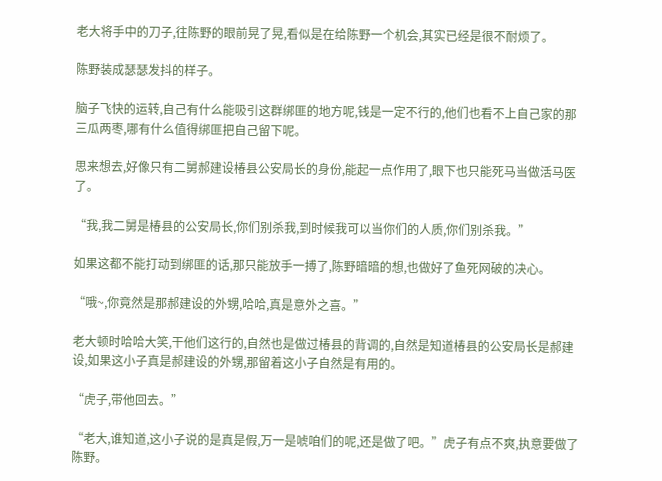老大将手中的刀子,往陈野的眼前晃了晃,看似是在给陈野一个机会,其实已经是很不耐烦了。

陈野装成瑟瑟发抖的样子。

脑子飞快的运转,自己有什么能吸引这群绑匪的地方呢,钱是一定不行的,他们也看不上自己家的那三瓜两枣,哪有什么值得绑匪把自己留下呢。

思来想去,好像只有二舅郝建设椿县公安局长的身份,能起一点作用了,眼下也只能死马当做活马医了。

“我,我二舅是椿县的公安局长,你们别杀我,到时候我可以当你们的人质,你们别杀我。”

如果这都不能打动到绑匪的话,那只能放手一搏了,陈野暗暗的想,也做好了鱼死网破的决心。

“哦~,你竟然是那郝建设的外甥,哈哈,真是意外之喜。”

老大顿时哈哈大笑,干他们这行的,自然也是做过椿县的背调的,自然是知道椿县的公安局长是郝建设,如果这小子真是郝建设的外甥,那留着这小子自然是有用的。

“虎子,带他回去。”

“老大,谁知道,这小子说的是真是假,万一是唬咱们的呢,还是做了吧。”虎子有点不爽,执意要做了陈野。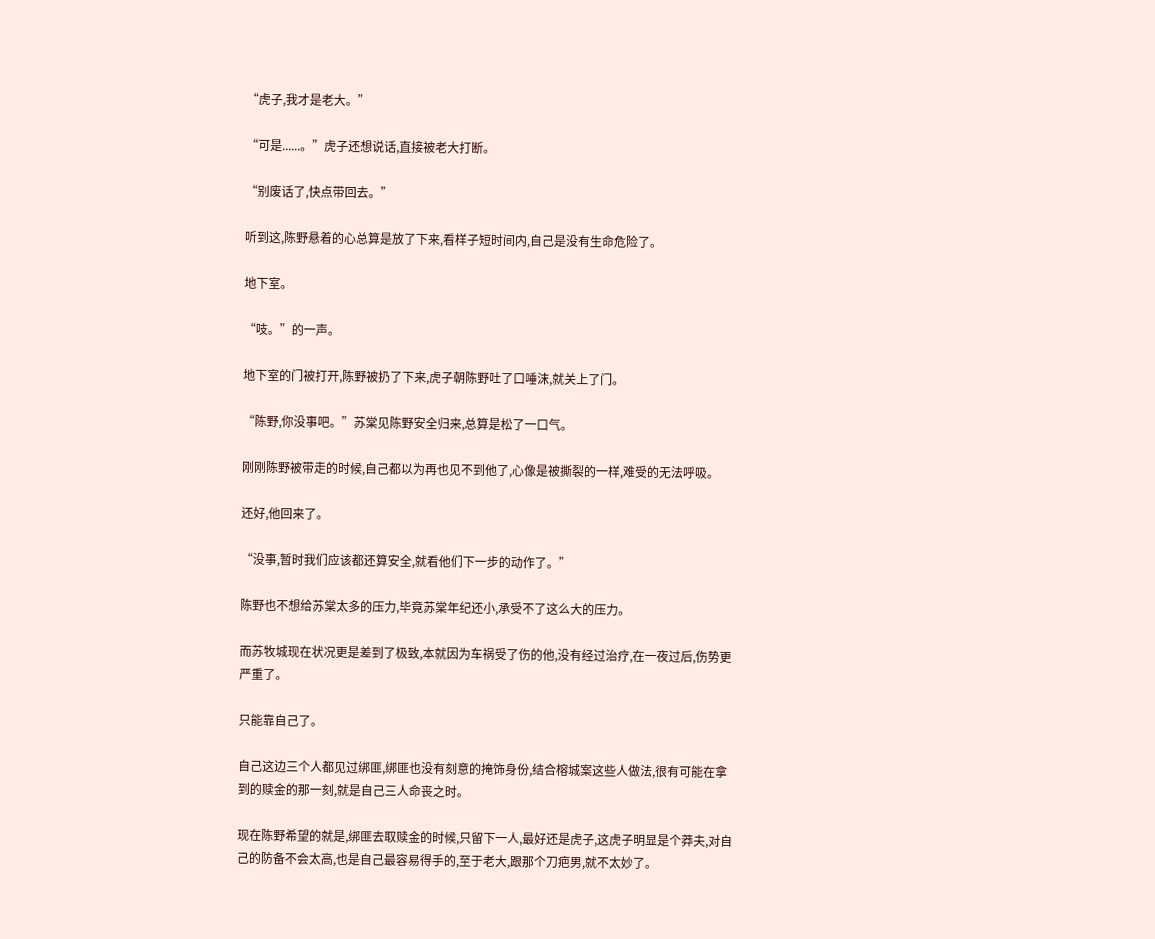“虎子,我才是老大。”

“可是......。”虎子还想说话,直接被老大打断。

“别废话了,快点带回去。”

听到这,陈野悬着的心总算是放了下来,看样子短时间内,自己是没有生命危险了。

地下室。

“吱。”的一声。

地下室的门被打开,陈野被扔了下来,虎子朝陈野吐了口唾沫,就关上了门。

“陈野,你没事吧。”苏棠见陈野安全归来,总算是松了一口气。

刚刚陈野被带走的时候,自己都以为再也见不到他了,心像是被撕裂的一样,难受的无法呼吸。

还好,他回来了。

“没事,暂时我们应该都还算安全,就看他们下一步的动作了。”

陈野也不想给苏棠太多的压力,毕竟苏棠年纪还小,承受不了这么大的压力。

而苏牧城现在状况更是差到了极致,本就因为车祸受了伤的他,没有经过治疗,在一夜过后,伤势更严重了。

只能靠自己了。

自己这边三个人都见过绑匪,绑匪也没有刻意的掩饰身份,结合榕城案这些人做法,很有可能在拿到的赎金的那一刻,就是自己三人命丧之时。

现在陈野希望的就是,绑匪去取赎金的时候,只留下一人,最好还是虎子,这虎子明显是个莽夫,对自己的防备不会太高,也是自己最容易得手的,至于老大,跟那个刀疤男,就不太妙了。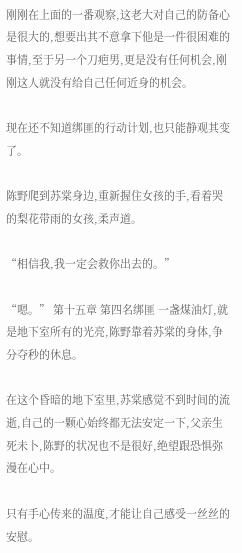刚刚在上面的一番观察,这老大对自己的防备心是很大的,想要出其不意拿下他是一件很困难的事情,至于另一个刀疤男,更是没有任何机会,刚刚这人就没有给自己任何近身的机会。

现在还不知道绑匪的行动计划,也只能静观其变了。

陈野爬到苏棠身边,重新握住女孩的手,看着哭的梨花带雨的女孩,柔声道。

“相信我,我一定会救你出去的。”

“嗯。” 第十五章 第四名绑匪 一盏煤油灯,就是地下室所有的光亮,陈野靠着苏棠的身体,争分夺秒的休息。

在这个昏暗的地下室里,苏棠感觉不到时间的流逝,自己的一颗心始终都无法安定一下,父亲生死未卜,陈野的状况也不是很好,绝望跟恐惧弥漫在心中。

只有手心传来的温度,才能让自己感受一丝丝的安慰。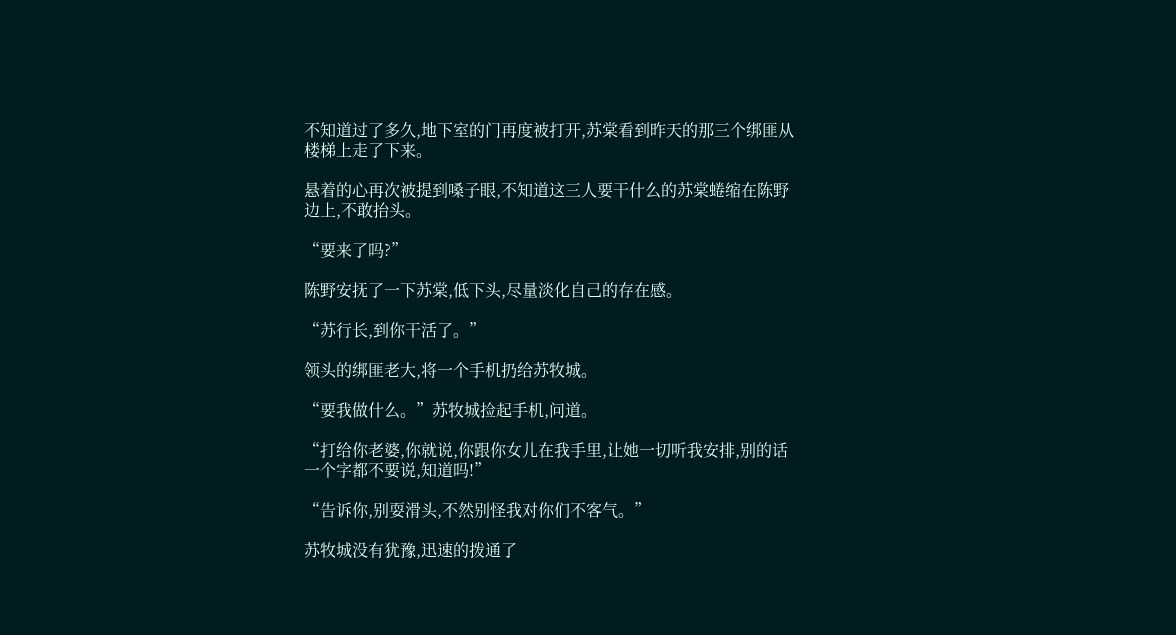不知道过了多久,地下室的门再度被打开,苏棠看到昨天的那三个绑匪从楼梯上走了下来。

悬着的心再次被提到嗓子眼,不知道这三人要干什么的苏棠蜷缩在陈野边上,不敢抬头。

“要来了吗?”

陈野安抚了一下苏棠,低下头,尽量淡化自己的存在感。

“苏行长,到你干活了。”

领头的绑匪老大,将一个手机扔给苏牧城。

“要我做什么。”苏牧城捡起手机,问道。

“打给你老婆,你就说,你跟你女儿在我手里,让她一切听我安排,别的话一个字都不要说,知道吗!”

“告诉你,别耍滑头,不然别怪我对你们不客气。”

苏牧城没有犹豫,迅速的拨通了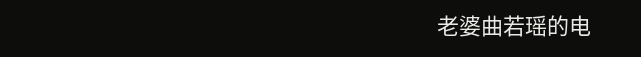老婆曲若瑶的电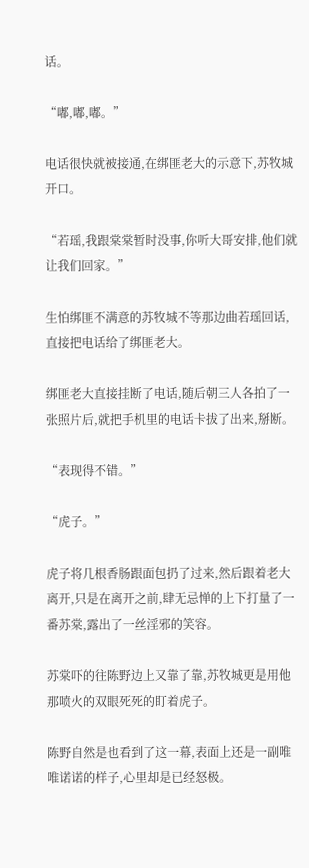话。

“嘟,嘟,嘟。”

电话很快就被接通,在绑匪老大的示意下,苏牧城开口。

“若瑶,我跟棠棠暂时没事,你听大哥安排,他们就让我们回家。”

生怕绑匪不满意的苏牧城不等那边曲若瑶回话,直接把电话给了绑匪老大。

绑匪老大直接挂断了电话,随后朝三人各拍了一张照片后,就把手机里的电话卡拔了出来,掰断。

“表现得不错。”

“虎子。”

虎子将几根香肠跟面包扔了过来,然后跟着老大离开,只是在离开之前,肆无忌惮的上下打量了一番苏棠,露出了一丝淫邪的笑容。

苏棠吓的往陈野边上又靠了靠,苏牧城更是用他那喷火的双眼死死的盯着虎子。

陈野自然是也看到了这一幕,表面上还是一副唯唯诺诺的样子,心里却是已经怒极。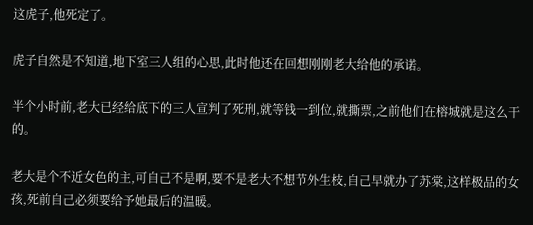这虎子,他死定了。

虎子自然是不知道,地下室三人组的心思,此时他还在回想刚刚老大给他的承诺。

半个小时前,老大已经给底下的三人宣判了死刑,就等钱一到位,就撕票,之前他们在榕城就是这么干的。

老大是个不近女色的主,可自己不是啊,要不是老大不想节外生枝,自己早就办了苏棠,这样极品的女孩,死前自己必须要给予她最后的温暖。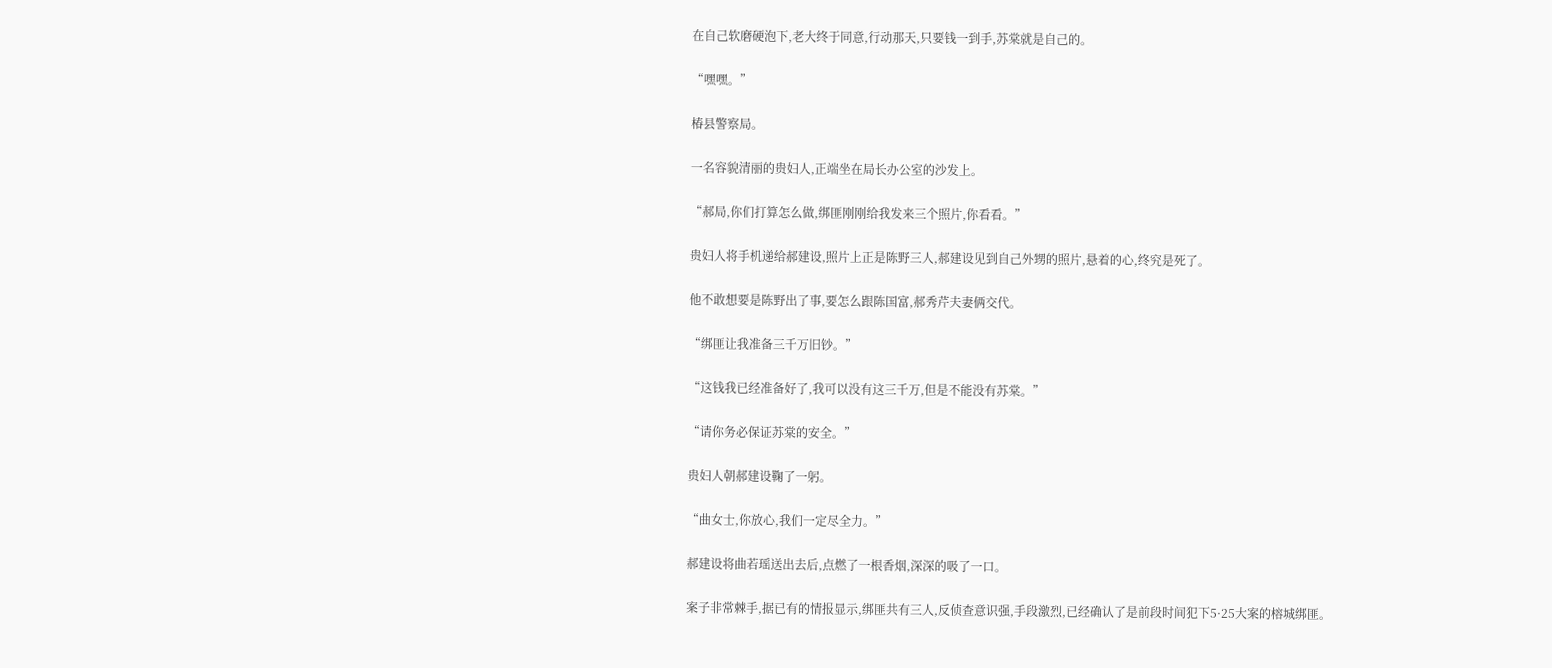在自己软磨硬泡下,老大终于同意,行动那天,只要钱一到手,苏棠就是自己的。

“嘿嘿。”

椿县警察局。

一名容貌清丽的贵妇人,正端坐在局长办公室的沙发上。

“郝局,你们打算怎么做,绑匪刚刚给我发来三个照片,你看看。”

贵妇人将手机递给郝建设,照片上正是陈野三人,郝建设见到自己外甥的照片,悬着的心,终究是死了。

他不敢想要是陈野出了事,要怎么跟陈国富,郝秀芹夫妻俩交代。

“绑匪让我准备三千万旧钞。”

“这钱我已经准备好了,我可以没有这三千万,但是不能没有苏棠。”

“请你务必保证苏棠的安全。”

贵妇人朝郝建设鞠了一躬。

“曲女士,你放心,我们一定尽全力。”

郝建设将曲若瑶送出去后,点燃了一根香烟,深深的吸了一口。

案子非常棘手,据已有的情报显示,绑匪共有三人,反侦查意识强,手段激烈,已经确认了是前段时间犯下5·25大案的榕城绑匪。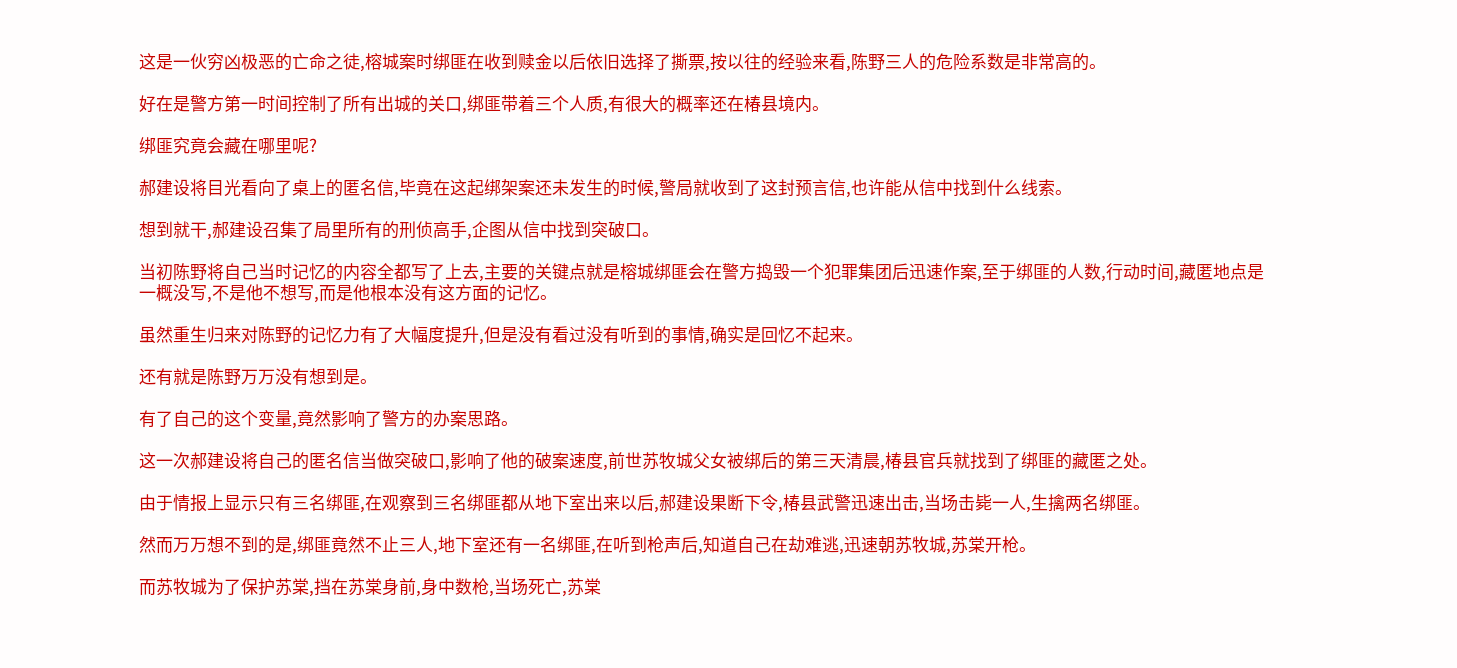这是一伙穷凶极恶的亡命之徒,榕城案时绑匪在收到赎金以后依旧选择了撕票,按以往的经验来看,陈野三人的危险系数是非常高的。

好在是警方第一时间控制了所有出城的关口,绑匪带着三个人质,有很大的概率还在椿县境内。

绑匪究竟会藏在哪里呢?

郝建设将目光看向了桌上的匿名信,毕竟在这起绑架案还未发生的时候,警局就收到了这封预言信,也许能从信中找到什么线索。

想到就干,郝建设召集了局里所有的刑侦高手,企图从信中找到突破口。

当初陈野将自己当时记忆的内容全都写了上去,主要的关键点就是榕城绑匪会在警方捣毁一个犯罪集团后迅速作案,至于绑匪的人数,行动时间,藏匿地点是一概没写,不是他不想写,而是他根本没有这方面的记忆。

虽然重生归来对陈野的记忆力有了大幅度提升,但是没有看过没有听到的事情,确实是回忆不起来。

还有就是陈野万万没有想到是。

有了自己的这个变量,竟然影响了警方的办案思路。

这一次郝建设将自己的匿名信当做突破口,影响了他的破案速度,前世苏牧城父女被绑后的第三天清晨,椿县官兵就找到了绑匪的藏匿之处。

由于情报上显示只有三名绑匪,在观察到三名绑匪都从地下室出来以后,郝建设果断下令,椿县武警迅速出击,当场击毙一人,生擒两名绑匪。

然而万万想不到的是,绑匪竟然不止三人,地下室还有一名绑匪,在听到枪声后,知道自己在劫难逃,迅速朝苏牧城,苏棠开枪。

而苏牧城为了保护苏棠,挡在苏棠身前,身中数枪,当场死亡,苏棠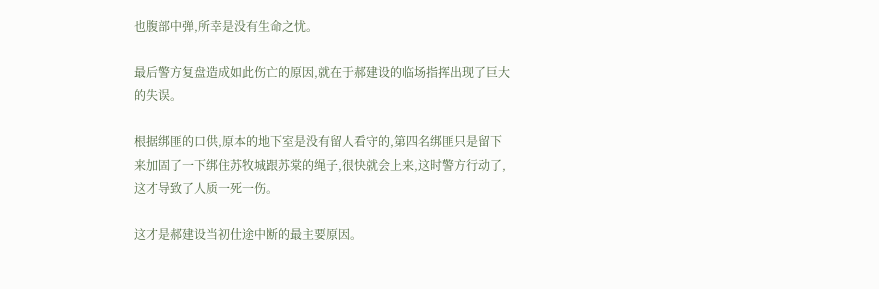也腹部中弹,所幸是没有生命之忧。

最后警方复盘造成如此伤亡的原因,就在于郝建设的临场指挥出现了巨大的失误。

根据绑匪的口供,原本的地下室是没有留人看守的,第四名绑匪只是留下来加固了一下绑住苏牧城跟苏棠的绳子,很快就会上来,这时警方行动了,这才导致了人质一死一伤。

这才是郝建设当初仕途中断的最主要原因。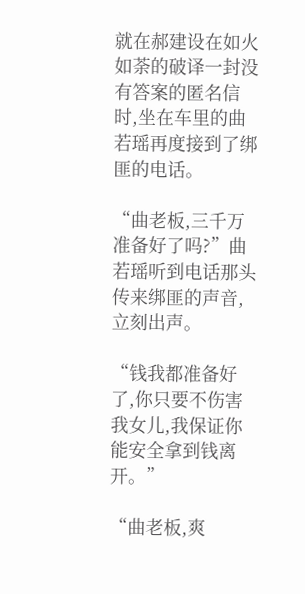就在郝建设在如火如荼的破译一封没有答案的匿名信时,坐在车里的曲若瑶再度接到了绑匪的电话。

“曲老板,三千万准备好了吗?”曲若瑶听到电话那头传来绑匪的声音,立刻出声。

“钱我都准备好了,你只要不伤害我女儿,我保证你能安全拿到钱离开。”

“曲老板,爽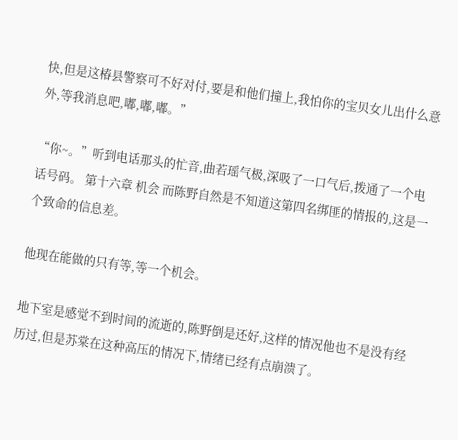快,但是这椿县警察可不好对付,要是和他们撞上,我怕你的宝贝女儿出什么意外,等我消息吧,嘟,嘟,嘟。”

“你~。”听到电话那头的忙音,曲若瑶气极,深吸了一口气后,拨通了一个电话号码。 第十六章 机会 而陈野自然是不知道这第四名绑匪的情报的,这是一个致命的信息差。

他现在能做的只有等,等一个机会。

地下室是感觉不到时间的流逝的,陈野倒是还好,这样的情况他也不是没有经历过,但是苏棠在这种高压的情况下,情绪已经有点崩溃了。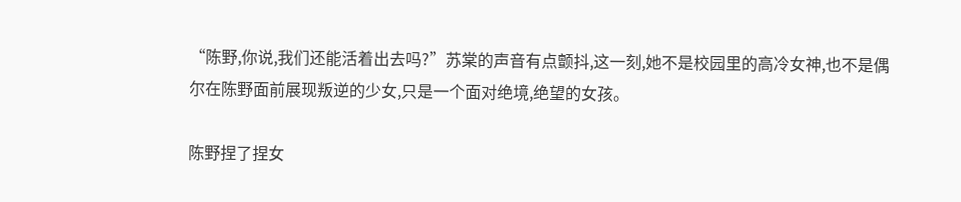“陈野,你说,我们还能活着出去吗?”苏棠的声音有点颤抖,这一刻,她不是校园里的高冷女神,也不是偶尔在陈野面前展现叛逆的少女,只是一个面对绝境,绝望的女孩。

陈野捏了捏女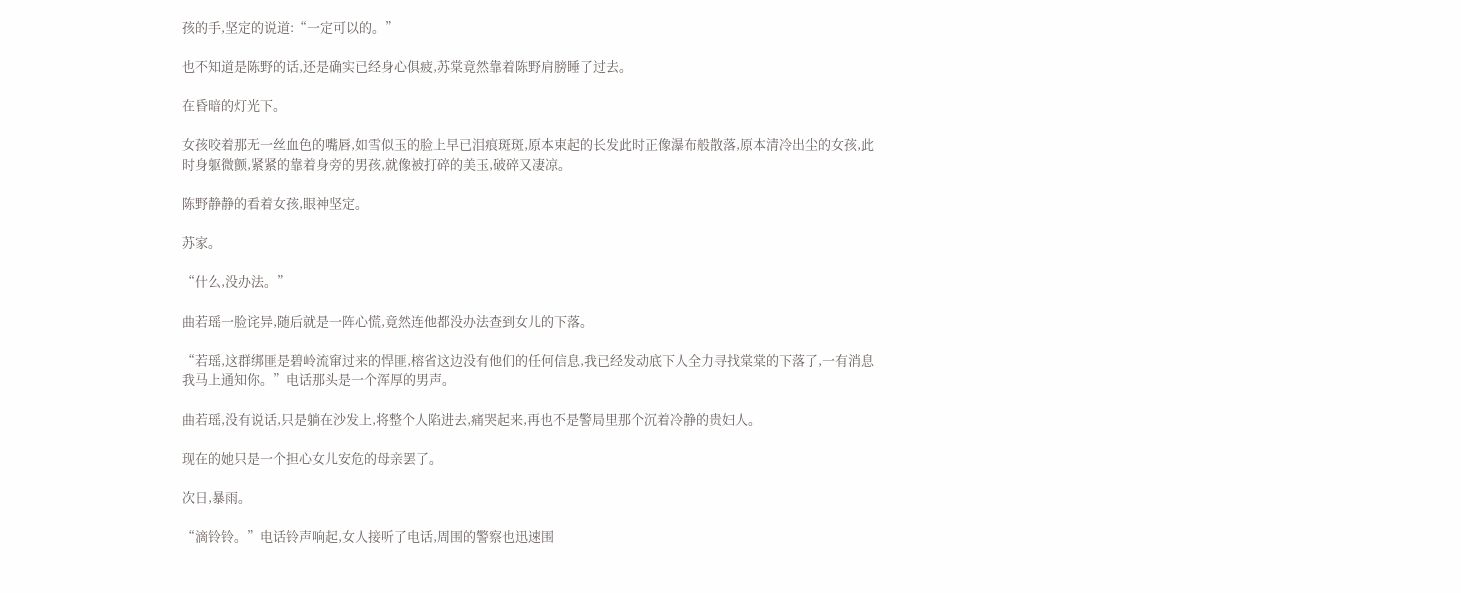孩的手,坚定的说道:“一定可以的。”

也不知道是陈野的话,还是确实已经身心俱疲,苏棠竟然靠着陈野肩膀睡了过去。

在昏暗的灯光下。

女孩咬着那无一丝血色的嘴唇,如雪似玉的脸上早已泪痕斑斑,原本束起的长发此时正像瀑布般散落,原本清冷出尘的女孩,此时身躯微颤,紧紧的靠着身旁的男孩,就像被打碎的美玉,破碎又凄凉。

陈野静静的看着女孩,眼神坚定。

苏家。

“什么,没办法。”

曲若瑶一脸诧异,随后就是一阵心慌,竟然连他都没办法查到女儿的下落。

“若瑶,这群绑匪是碧岭流窜过来的悍匪,榕省这边没有他们的任何信息,我已经发动底下人全力寻找棠棠的下落了,一有消息我马上通知你。”电话那头是一个浑厚的男声。

曲若瑶,没有说话,只是躺在沙发上,将整个人陷进去,痛哭起来,再也不是警局里那个沉着冷静的贵妇人。

现在的她只是一个担心女儿安危的母亲罢了。

次日,暴雨。

“滴铃铃。”电话铃声响起,女人接听了电话,周围的警察也迅速围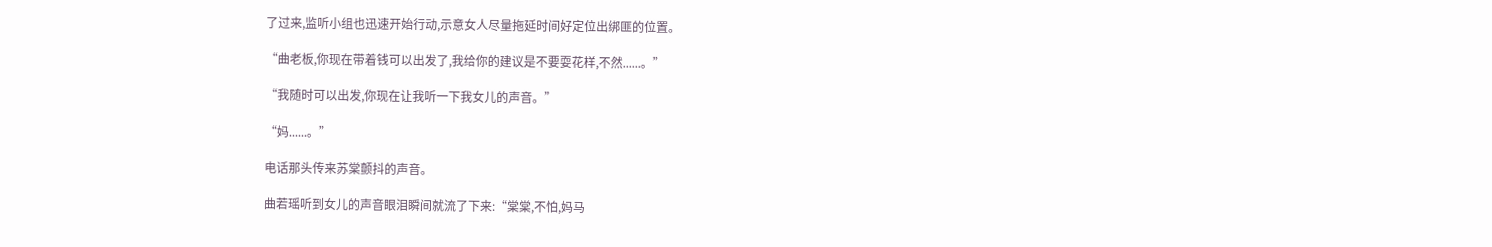了过来,监听小组也迅速开始行动,示意女人尽量拖延时间好定位出绑匪的位置。

“曲老板,你现在带着钱可以出发了,我给你的建议是不要耍花样,不然......。”

“我随时可以出发,你现在让我听一下我女儿的声音。”

“妈......。”

电话那头传来苏棠颤抖的声音。

曲若瑶听到女儿的声音眼泪瞬间就流了下来:“棠棠,不怕,妈马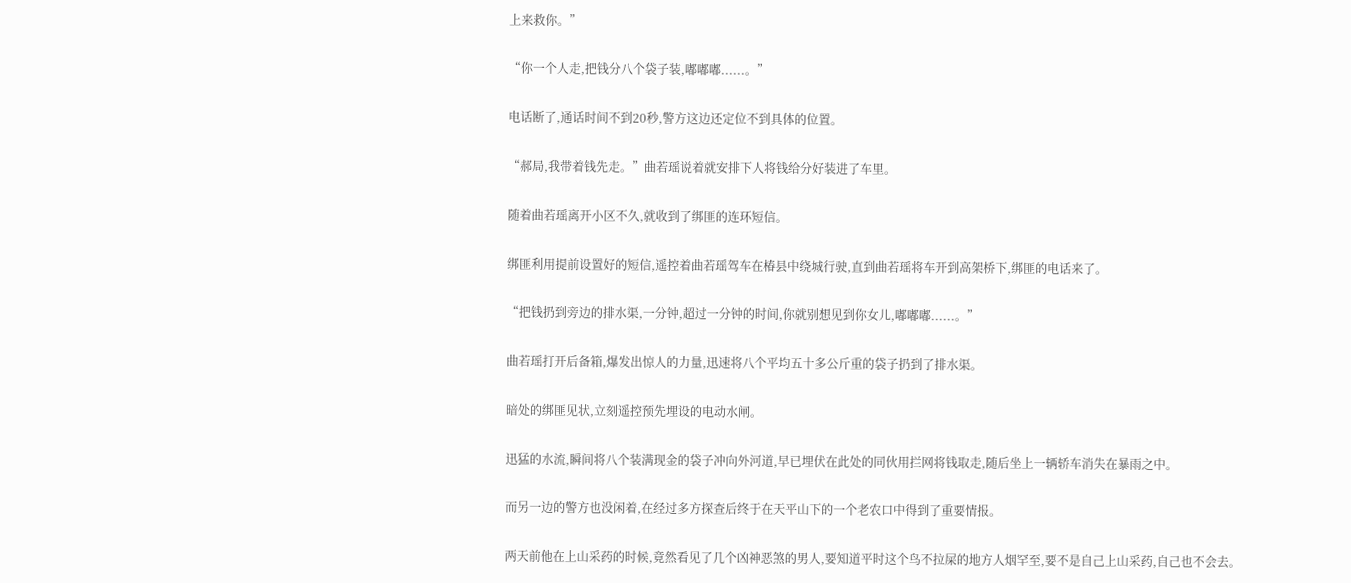上来救你。”

“你一个人走,把钱分八个袋子装,嘟嘟嘟......。”

电话断了,通话时间不到20秒,警方这边还定位不到具体的位置。

“郝局,我带着钱先走。”曲若瑶说着就安排下人将钱给分好装进了车里。

随着曲若瑶离开小区不久,就收到了绑匪的连环短信。

绑匪利用提前设置好的短信,遥控着曲若瑶驾车在椿县中绕城行驶,直到曲若瑶将车开到高架桥下,绑匪的电话来了。

“把钱扔到旁边的排水渠,一分钟,超过一分钟的时间,你就别想见到你女儿,嘟嘟嘟......。”

曲若瑶打开后备箱,爆发出惊人的力量,迅速将八个平均五十多公斤重的袋子扔到了排水渠。

暗处的绑匪见状,立刻遥控预先埋设的电动水闸。

迅猛的水流,瞬间将八个装满现金的袋子冲向外河道,早已埋伏在此处的同伙用拦网将钱取走,随后坐上一辆轿车消失在暴雨之中。

而另一边的警方也没闲着,在经过多方探查后终于在天平山下的一个老农口中得到了重要情报。

两天前他在上山采药的时候,竟然看见了几个凶神恶煞的男人,要知道平时这个鸟不拉屎的地方人烟罕至,要不是自己上山采药,自己也不会去。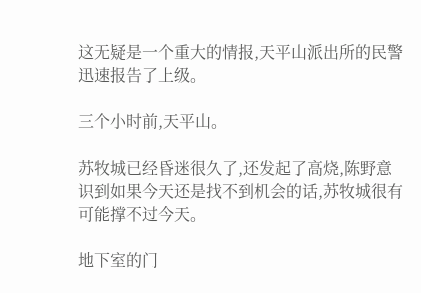这无疑是一个重大的情报,天平山派出所的民警迅速报告了上级。

三个小时前,天平山。

苏牧城已经昏迷很久了,还发起了高烧,陈野意识到如果今天还是找不到机会的话,苏牧城很有可能撑不过今天。

地下室的门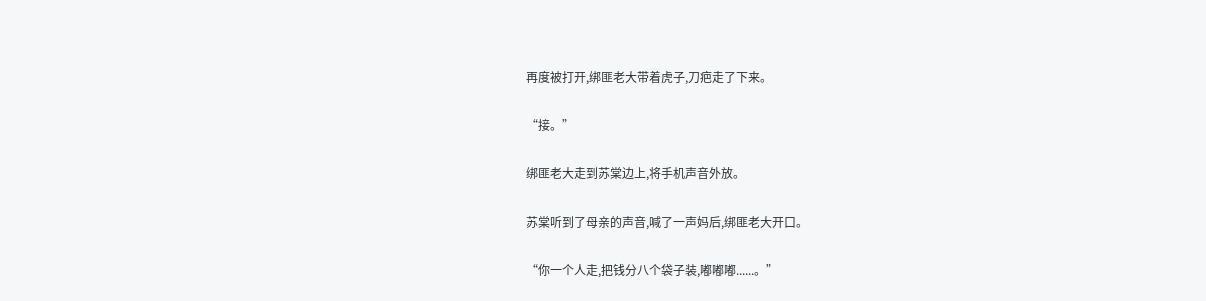再度被打开,绑匪老大带着虎子,刀疤走了下来。

“接。”

绑匪老大走到苏棠边上,将手机声音外放。

苏棠听到了母亲的声音,喊了一声妈后,绑匪老大开口。

“你一个人走,把钱分八个袋子装,嘟嘟嘟......。”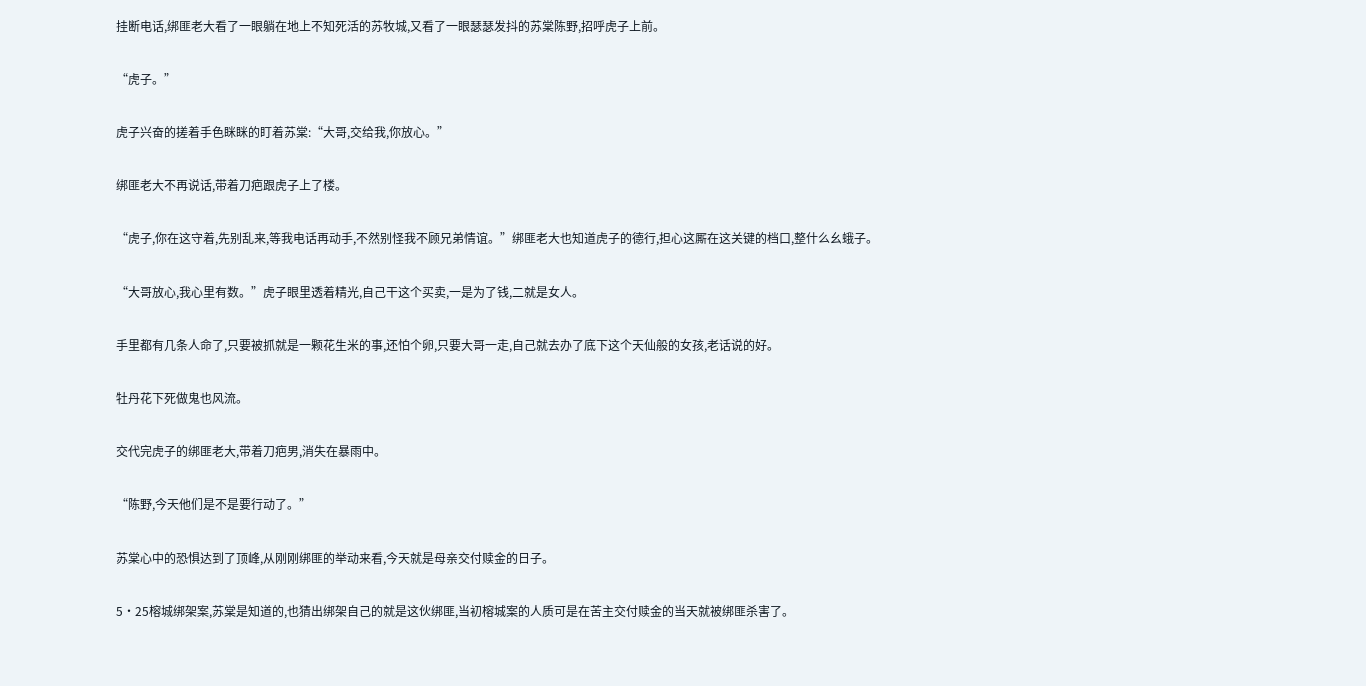挂断电话,绑匪老大看了一眼躺在地上不知死活的苏牧城,又看了一眼瑟瑟发抖的苏棠陈野,招呼虎子上前。

“虎子。”

虎子兴奋的搓着手色眯眯的盯着苏棠:“大哥,交给我,你放心。”

绑匪老大不再说话,带着刀疤跟虎子上了楼。

“虎子,你在这守着,先别乱来,等我电话再动手,不然别怪我不顾兄弟情谊。”绑匪老大也知道虎子的德行,担心这厮在这关键的档口,整什么幺蛾子。

“大哥放心,我心里有数。”虎子眼里透着精光,自己干这个买卖,一是为了钱,二就是女人。

手里都有几条人命了,只要被抓就是一颗花生米的事,还怕个卵,只要大哥一走,自己就去办了底下这个天仙般的女孩,老话说的好。

牡丹花下死做鬼也风流。

交代完虎子的绑匪老大,带着刀疤男,消失在暴雨中。

“陈野,今天他们是不是要行动了。”

苏棠心中的恐惧达到了顶峰,从刚刚绑匪的举动来看,今天就是母亲交付赎金的日子。

5·25榕城绑架案,苏棠是知道的,也猜出绑架自己的就是这伙绑匪,当初榕城案的人质可是在苦主交付赎金的当天就被绑匪杀害了。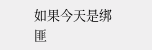如果今天是绑匪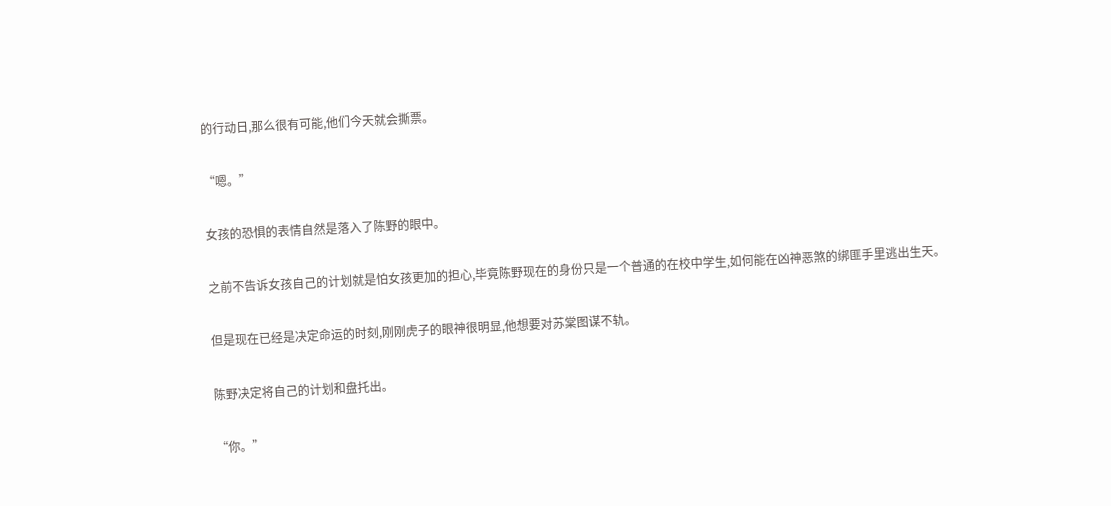的行动日,那么很有可能,他们今天就会撕票。

“嗯。”

女孩的恐惧的表情自然是落入了陈野的眼中。

之前不告诉女孩自己的计划就是怕女孩更加的担心,毕竟陈野现在的身份只是一个普通的在校中学生,如何能在凶神恶煞的绑匪手里逃出生天。

但是现在已经是决定命运的时刻,刚刚虎子的眼神很明显,他想要对苏棠图谋不轨。

陈野决定将自己的计划和盘托出。

“你。”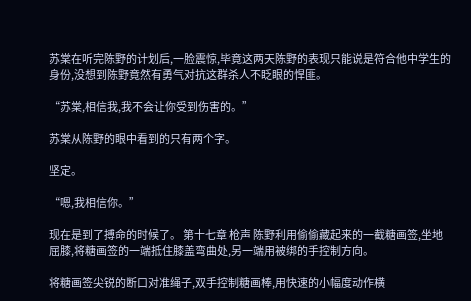苏棠在听完陈野的计划后,一脸震惊,毕竟这两天陈野的表现只能说是符合他中学生的身份,没想到陈野竟然有勇气对抗这群杀人不眨眼的悍匪。

“苏棠,相信我,我不会让你受到伤害的。”

苏棠从陈野的眼中看到的只有两个字。

坚定。

“嗯,我相信你。”

现在是到了搏命的时候了。 第十七章 枪声 陈野利用偷偷藏起来的一截糖画签,坐地屈膝,将糖画签的一端抵住膝盖弯曲处,另一端用被绑的手控制方向。

将糖画签尖锐的断口对准绳子,双手控制糖画棒,用快速的小幅度动作横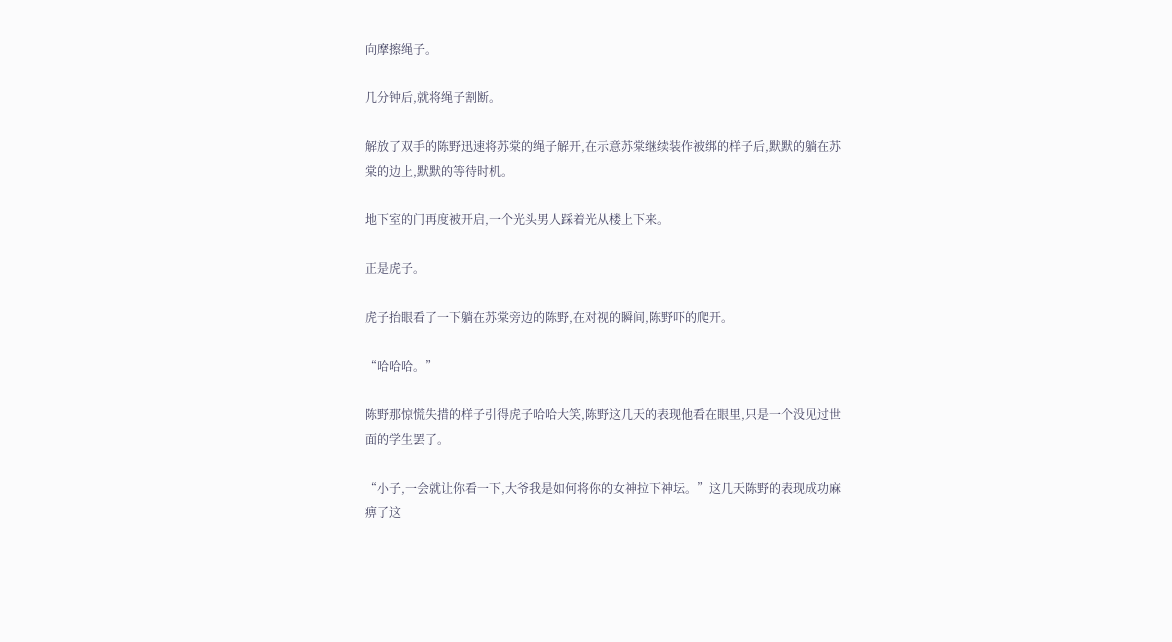向摩擦绳子。

几分钟后,就将绳子割断。

解放了双手的陈野迅速将苏棠的绳子解开,在示意苏棠继续装作被绑的样子后,默默的躺在苏棠的边上,默默的等待时机。

地下室的门再度被开启,一个光头男人踩着光从楼上下来。

正是虎子。

虎子抬眼看了一下躺在苏棠旁边的陈野,在对视的瞬间,陈野吓的爬开。

“哈哈哈。”

陈野那惊慌失措的样子引得虎子哈哈大笑,陈野这几天的表现他看在眼里,只是一个没见过世面的学生罢了。

“小子,一会就让你看一下,大爷我是如何将你的女神拉下神坛。”这几天陈野的表现成功麻痹了这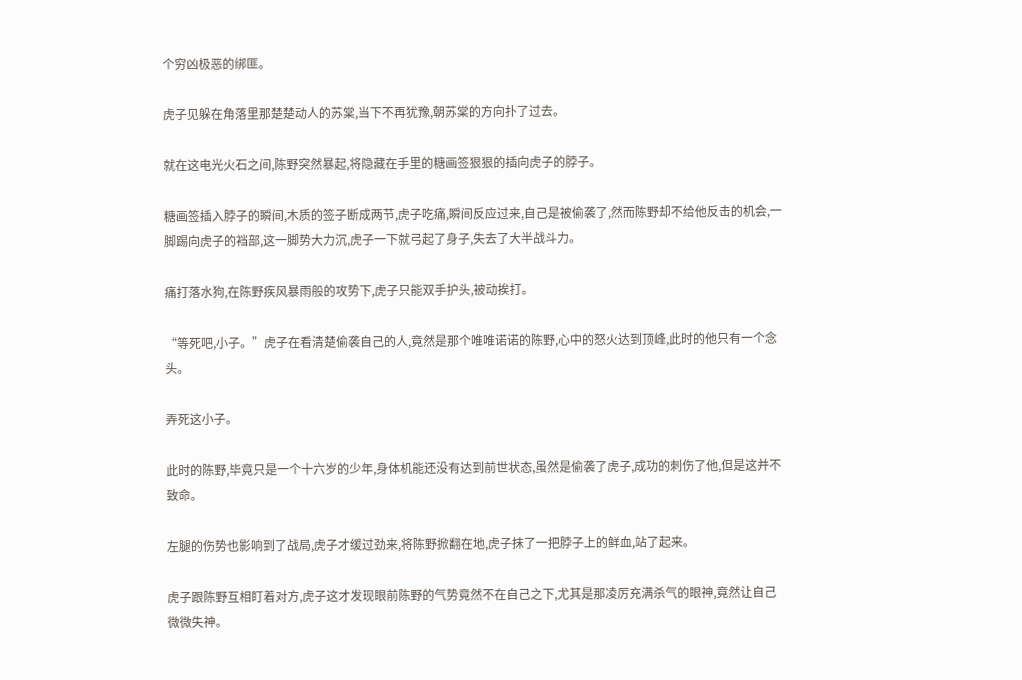个穷凶极恶的绑匪。

虎子见躲在角落里那楚楚动人的苏棠,当下不再犹豫,朝苏棠的方向扑了过去。

就在这电光火石之间,陈野突然暴起,将隐藏在手里的糖画签狠狠的插向虎子的脖子。

糖画签插入脖子的瞬间,木质的签子断成两节,虎子吃痛,瞬间反应过来,自己是被偷袭了,然而陈野却不给他反击的机会,一脚踢向虎子的裆部,这一脚势大力沉,虎子一下就弓起了身子,失去了大半战斗力。

痛打落水狗,在陈野疾风暴雨般的攻势下,虎子只能双手护头,被动挨打。

“等死吧,小子。”虎子在看清楚偷袭自己的人,竟然是那个唯唯诺诺的陈野,心中的怒火达到顶峰,此时的他只有一个念头。

弄死这小子。

此时的陈野,毕竟只是一个十六岁的少年,身体机能还没有达到前世状态,虽然是偷袭了虎子,成功的刺伤了他,但是这并不致命。

左腿的伤势也影响到了战局,虎子才缓过劲来,将陈野掀翻在地,虎子抹了一把脖子上的鲜血,站了起来。

虎子跟陈野互相盯着对方,虎子这才发现眼前陈野的气势竟然不在自己之下,尤其是那凌厉充满杀气的眼神,竟然让自己微微失神。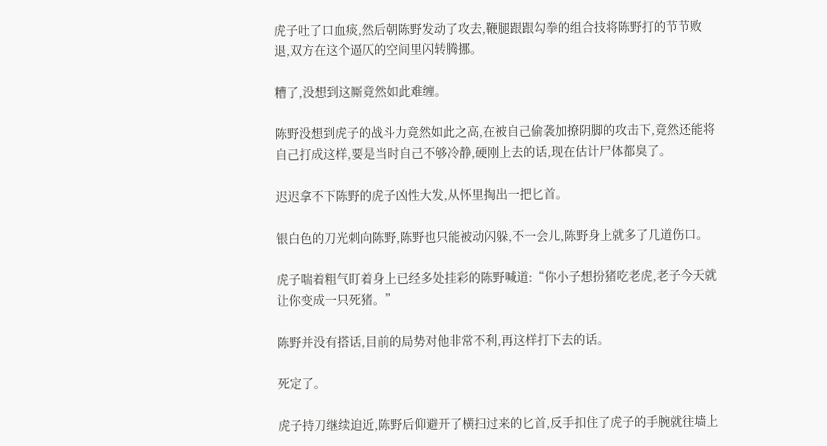虎子吐了口血痰,然后朝陈野发动了攻去,鞭腿跟跟勾拳的组合技将陈野打的节节败退,双方在这个逼仄的空间里闪转腾挪。

糟了,没想到这厮竟然如此难缠。

陈野没想到虎子的战斗力竟然如此之高,在被自己偷袭加撩阴脚的攻击下,竟然还能将自己打成这样,要是当时自己不够冷静,硬刚上去的话,现在估计尸体都臭了。

迟迟拿不下陈野的虎子凶性大发,从怀里掏出一把匕首。

银白色的刀光刺向陈野,陈野也只能被动闪躲,不一会儿,陈野身上就多了几道伤口。

虎子喘着粗气盯着身上已经多处挂彩的陈野喊道:“你小子想扮猪吃老虎,老子今天就让你变成一只死猪。”

陈野并没有搭话,目前的局势对他非常不利,再这样打下去的话。

死定了。

虎子持刀继续迫近,陈野后仰避开了横扫过来的匕首,反手扣住了虎子的手腕就往墙上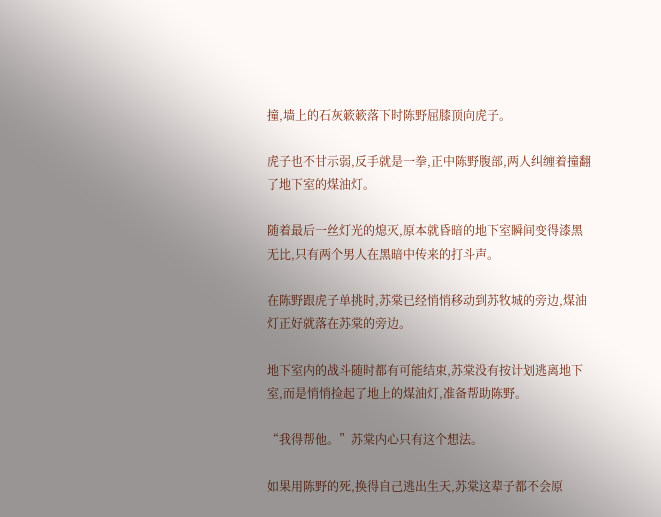撞,墙上的石灰簌簌落下时陈野屈膝顶向虎子。

虎子也不甘示弱,反手就是一拳,正中陈野腹部,两人纠缠着撞翻了地下室的煤油灯。

随着最后一丝灯光的熄灭,原本就昏暗的地下室瞬间变得漆黑无比,只有两个男人在黑暗中传来的打斗声。

在陈野跟虎子单挑时,苏棠已经悄悄移动到苏牧城的旁边,煤油灯正好就落在苏棠的旁边。

地下室内的战斗随时都有可能结束,苏棠没有按计划逃离地下室,而是悄悄捡起了地上的煤油灯,准备帮助陈野。

“我得帮他。”苏棠内心只有这个想法。

如果用陈野的死,换得自己逃出生天,苏棠这辈子都不会原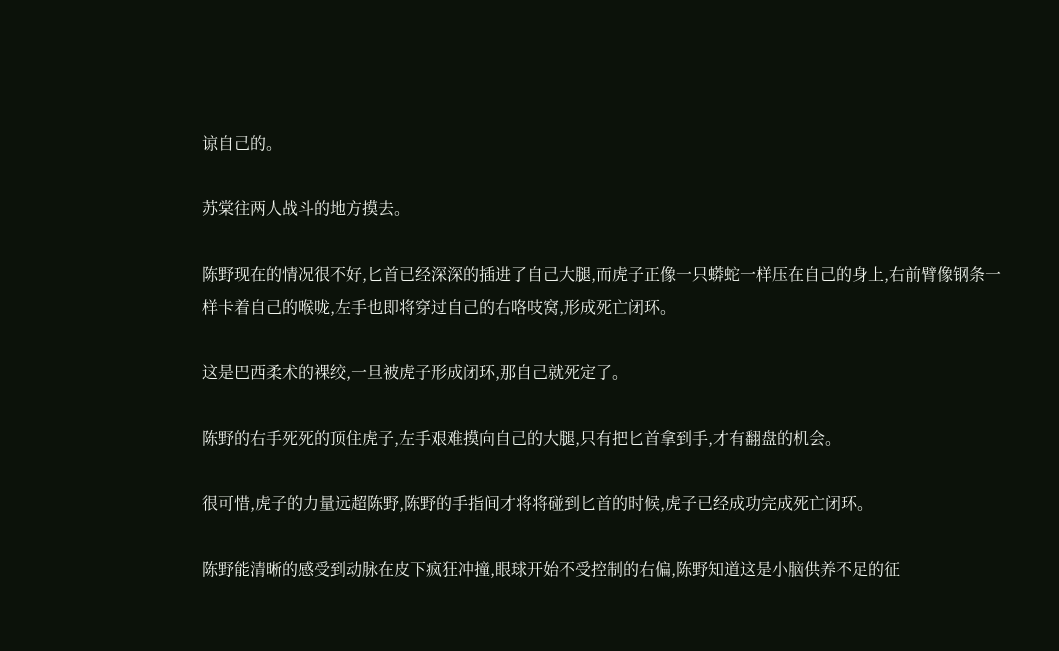谅自己的。

苏棠往两人战斗的地方摸去。

陈野现在的情况很不好,匕首已经深深的插进了自己大腿,而虎子正像一只蟒蛇一样压在自己的身上,右前臂像钢条一样卡着自己的喉咙,左手也即将穿过自己的右咯吱窝,形成死亡闭环。

这是巴西柔术的裸绞,一旦被虎子形成闭环,那自己就死定了。

陈野的右手死死的顶住虎子,左手艰难摸向自己的大腿,只有把匕首拿到手,才有翻盘的机会。

很可惜,虎子的力量远超陈野,陈野的手指间才将将碰到匕首的时候,虎子已经成功完成死亡闭环。

陈野能清晰的感受到动脉在皮下疯狂冲撞,眼球开始不受控制的右偏,陈野知道这是小脑供养不足的征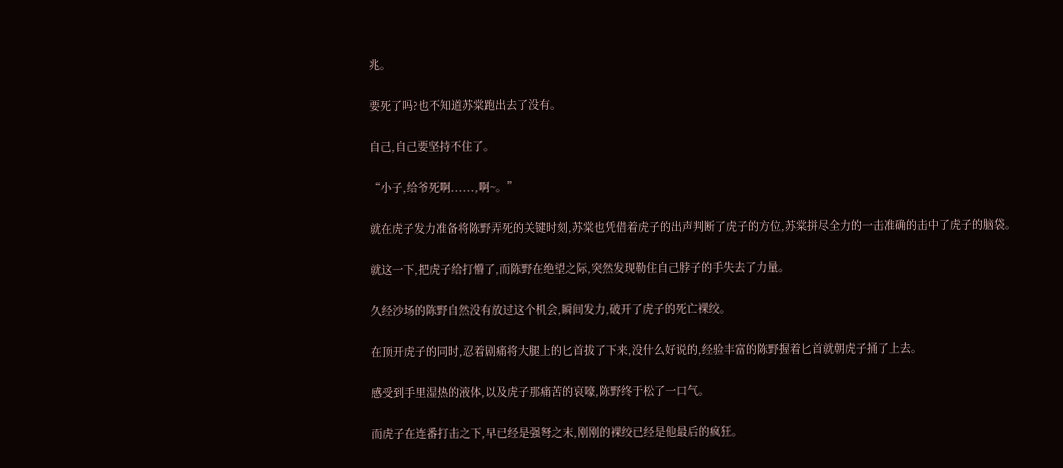兆。

要死了吗?也不知道苏棠跑出去了没有。

自己,自己要坚持不住了。

“小子,给爷死啊......,啊~。”

就在虎子发力准备将陈野弄死的关键时刻,苏棠也凭借着虎子的出声判断了虎子的方位,苏棠拼尽全力的一击准确的击中了虎子的脑袋。

就这一下,把虎子给打懵了,而陈野在绝望之际,突然发现勒住自己脖子的手失去了力量。

久经沙场的陈野自然没有放过这个机会,瞬间发力,破开了虎子的死亡裸绞。

在顶开虎子的同时,忍着剧痛将大腿上的匕首拔了下来,没什么好说的,经验丰富的陈野握着匕首就朝虎子捅了上去。

感受到手里湿热的液体,以及虎子那痛苦的哀嚎,陈野终于松了一口气。

而虎子在连番打击之下,早已经是强弩之末,刚刚的裸绞已经是他最后的疯狂。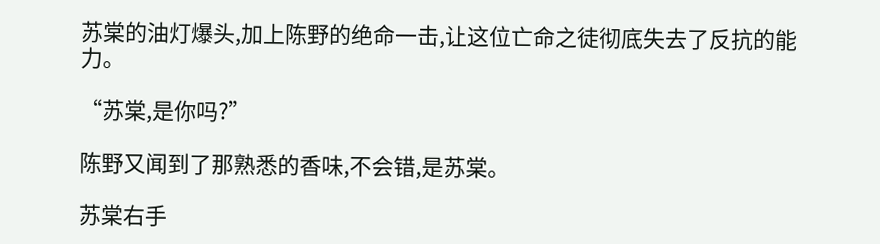苏棠的油灯爆头,加上陈野的绝命一击,让这位亡命之徒彻底失去了反抗的能力。

“苏棠,是你吗?”

陈野又闻到了那熟悉的香味,不会错,是苏棠。

苏棠右手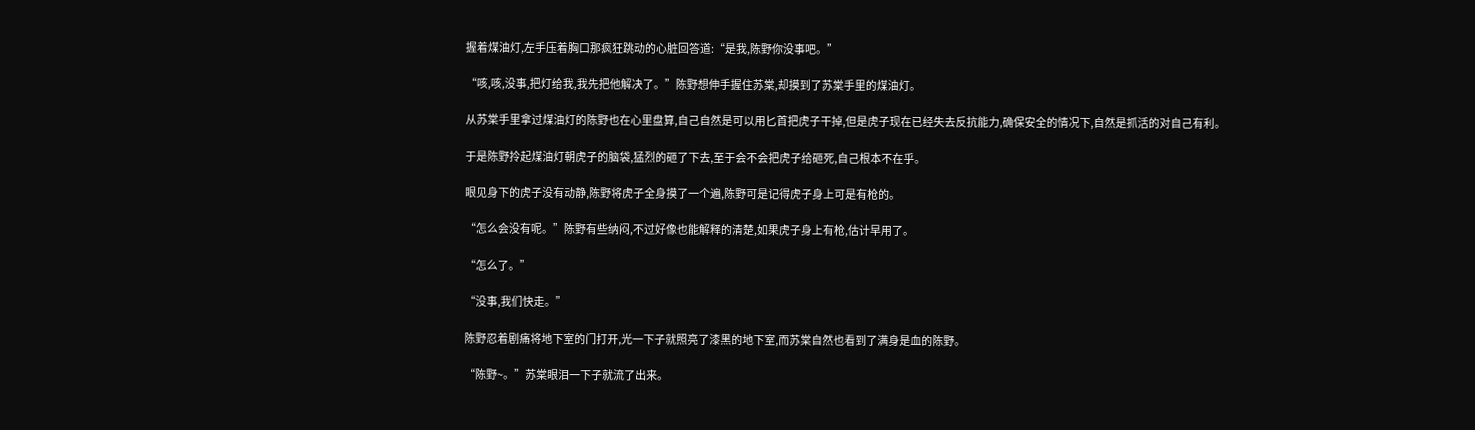握着煤油灯,左手压着胸口那疯狂跳动的心脏回答道:“是我,陈野你没事吧。”

“咳,咳,没事,把灯给我,我先把他解决了。”陈野想伸手握住苏棠,却摸到了苏棠手里的煤油灯。

从苏棠手里拿过煤油灯的陈野也在心里盘算,自己自然是可以用匕首把虎子干掉,但是虎子现在已经失去反抗能力,确保安全的情况下,自然是抓活的对自己有利。

于是陈野拎起煤油灯朝虎子的脑袋,猛烈的砸了下去,至于会不会把虎子给砸死,自己根本不在乎。

眼见身下的虎子没有动静,陈野将虎子全身摸了一个遍,陈野可是记得虎子身上可是有枪的。

“怎么会没有呢。”陈野有些纳闷,不过好像也能解释的清楚,如果虎子身上有枪,估计早用了。

“怎么了。”

“没事,我们快走。”

陈野忍着剧痛将地下室的门打开,光一下子就照亮了漆黑的地下室,而苏棠自然也看到了满身是血的陈野。

“陈野~。”苏棠眼泪一下子就流了出来。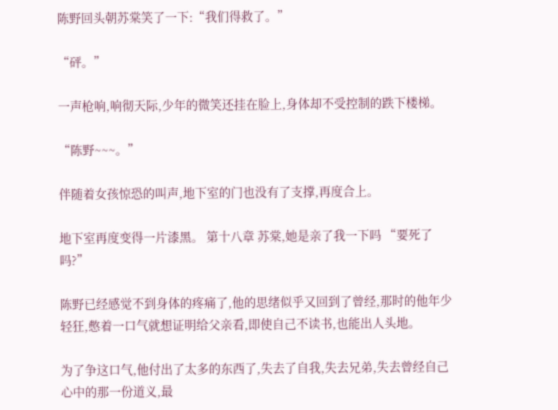陈野回头朝苏棠笑了一下:“我们得救了。”

“砰。”

一声枪响,响彻天际,少年的微笑还挂在脸上,身体却不受控制的跌下楼梯。

“陈野~~~。”

伴随着女孩惊恐的叫声,地下室的门也没有了支撑,再度合上。

地下室再度变得一片漆黑。 第十八章 苏棠,她是亲了我一下吗 “要死了吗?”

陈野已经感觉不到身体的疼痛了,他的思绪似乎又回到了曾经,那时的他年少轻狂,憋着一口气就想证明给父亲看,即使自己不读书,也能出人头地。

为了争这口气,他付出了太多的东西了,失去了自我,失去兄弟,失去曾经自己心中的那一份道义,最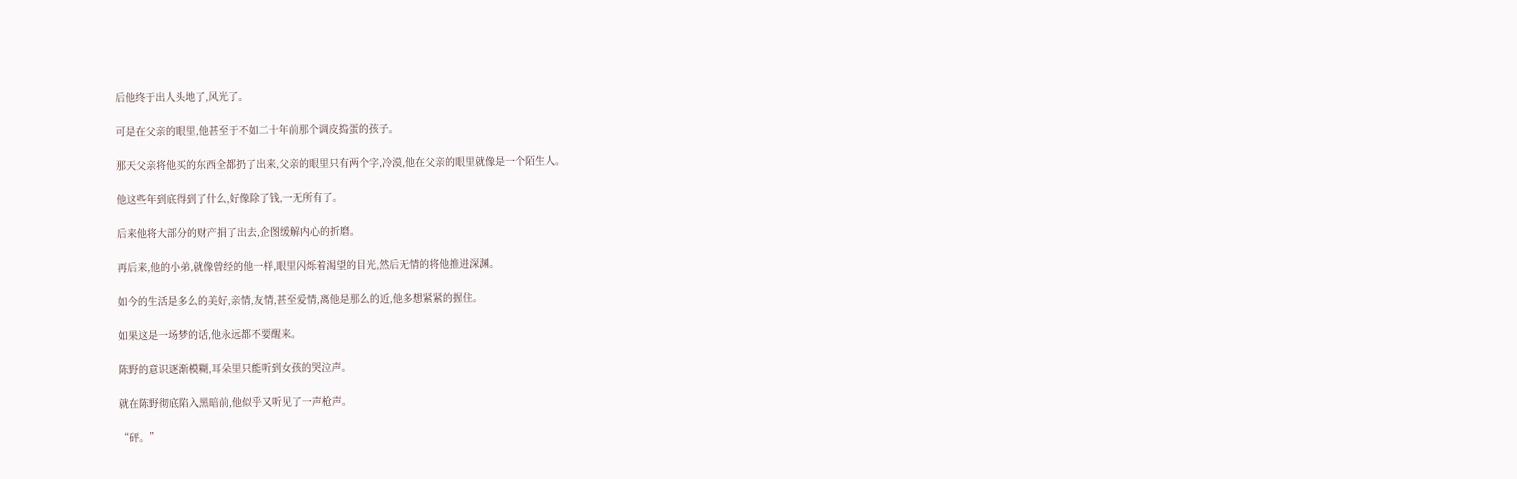后他终于出人头地了,风光了。

可是在父亲的眼里,他甚至于不如二十年前那个调皮捣蛋的孩子。

那天父亲将他买的东西全都扔了出来,父亲的眼里只有两个字,冷漠,他在父亲的眼里就像是一个陌生人。

他这些年到底得到了什么,好像除了钱,一无所有了。

后来他将大部分的财产捐了出去,企图缓解内心的折磨。

再后来,他的小弟,就像曾经的他一样,眼里闪烁着渴望的目光,然后无情的将他推进深渊。

如今的生活是多么的美好,亲情,友情,甚至爱情,离他是那么的近,他多想紧紧的握住。

如果这是一场梦的话,他永远都不要醒来。

陈野的意识逐渐模糊,耳朵里只能听到女孩的哭泣声。

就在陈野彻底陷入黑暗前,他似乎又听见了一声枪声。

“砰。”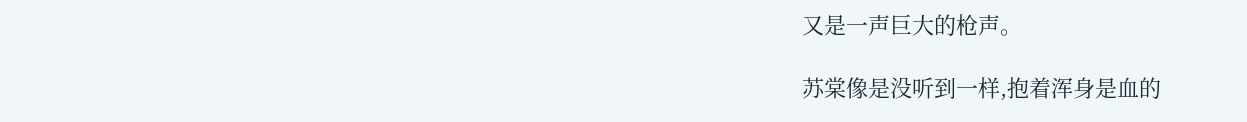又是一声巨大的枪声。

苏棠像是没听到一样,抱着浑身是血的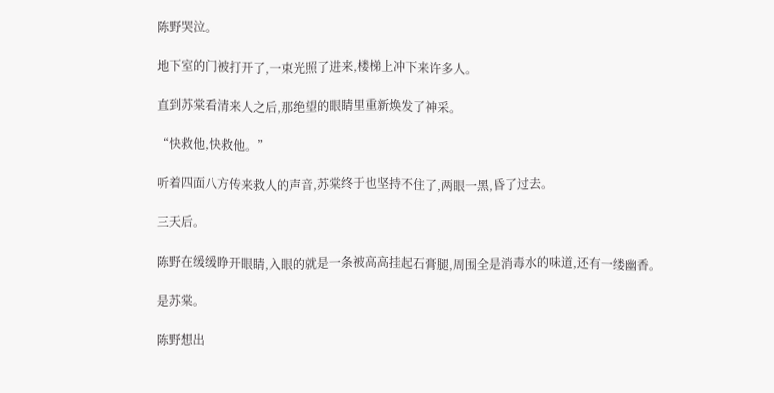陈野哭泣。

地下室的门被打开了,一束光照了进来,楼梯上冲下来许多人。

直到苏棠看清来人之后,那绝望的眼睛里重新焕发了神采。

“快救他,快救他。”

听着四面八方传来救人的声音,苏棠终于也坚持不住了,两眼一黑,昏了过去。

三天后。

陈野在缓缓睁开眼睛,入眼的就是一条被高高挂起石膏腿,周围全是消毒水的味道,还有一缕幽香。

是苏棠。

陈野想出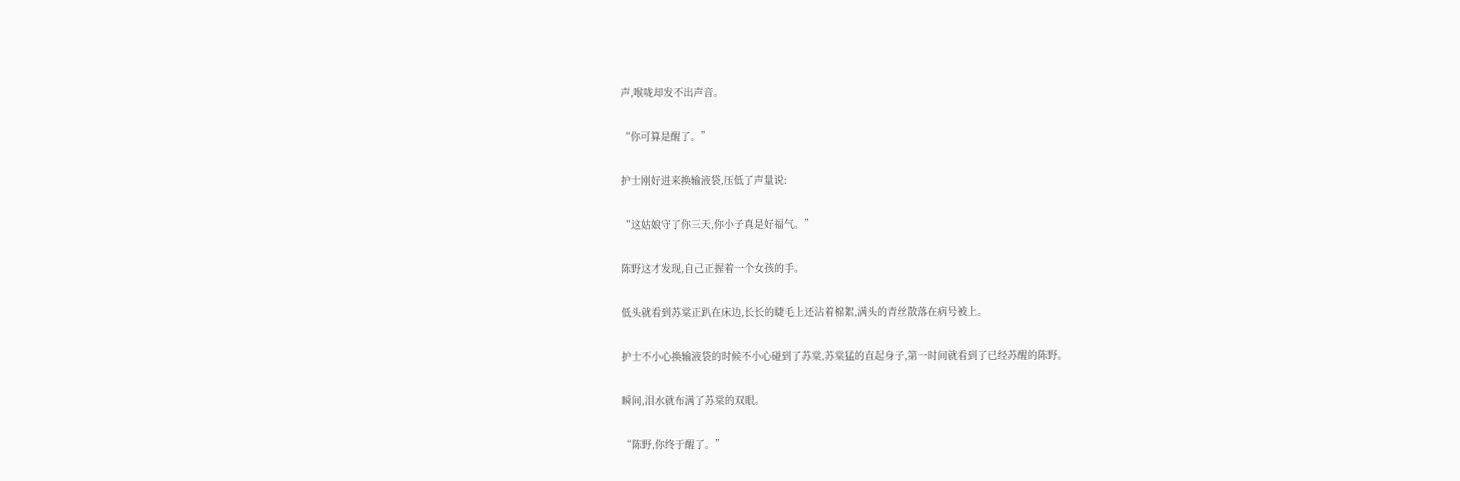声,喉咙却发不出声音。

“你可算是醒了。”

护士刚好进来换输液袋,压低了声量说:

“这姑娘守了你三天,你小子真是好福气。”

陈野这才发现,自己正握着一个女孩的手。

低头就看到苏棠正趴在床边,长长的睫毛上还沾着棉絮,满头的青丝散落在病号被上。

护士不小心换输液袋的时候不小心碰到了苏棠,苏棠猛的直起身子,第一时间就看到了已经苏醒的陈野。

瞬间,泪水就布满了苏棠的双眼。

“陈野,你终于醒了。”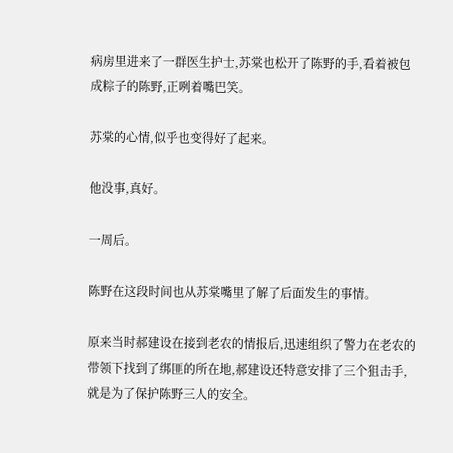病房里进来了一群医生护士,苏棠也松开了陈野的手,看着被包成粽子的陈野,正咧着嘴巴笑。

苏棠的心情,似乎也变得好了起来。

他没事,真好。

一周后。

陈野在这段时间也从苏棠嘴里了解了后面发生的事情。

原来当时郝建设在接到老农的情报后,迅速组织了警力在老农的带领下找到了绑匪的所在地,郝建设还特意安排了三个狙击手,就是为了保护陈野三人的安全。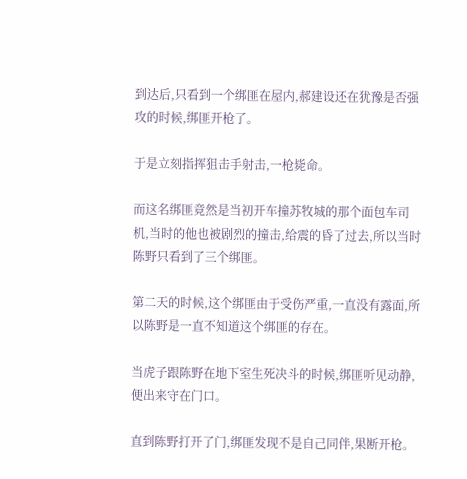到达后,只看到一个绑匪在屋内,郝建设还在犹豫是否强攻的时候,绑匪开枪了。

于是立刻指挥狙击手射击,一枪毙命。

而这名绑匪竟然是当初开车撞苏牧城的那个面包车司机,当时的他也被剧烈的撞击,给震的昏了过去,所以当时陈野只看到了三个绑匪。

第二天的时候,这个绑匪由于受伤严重,一直没有露面,所以陈野是一直不知道这个绑匪的存在。

当虎子跟陈野在地下室生死决斗的时候,绑匪听见动静,便出来守在门口。

直到陈野打开了门,绑匪发现不是自己同伴,果断开枪。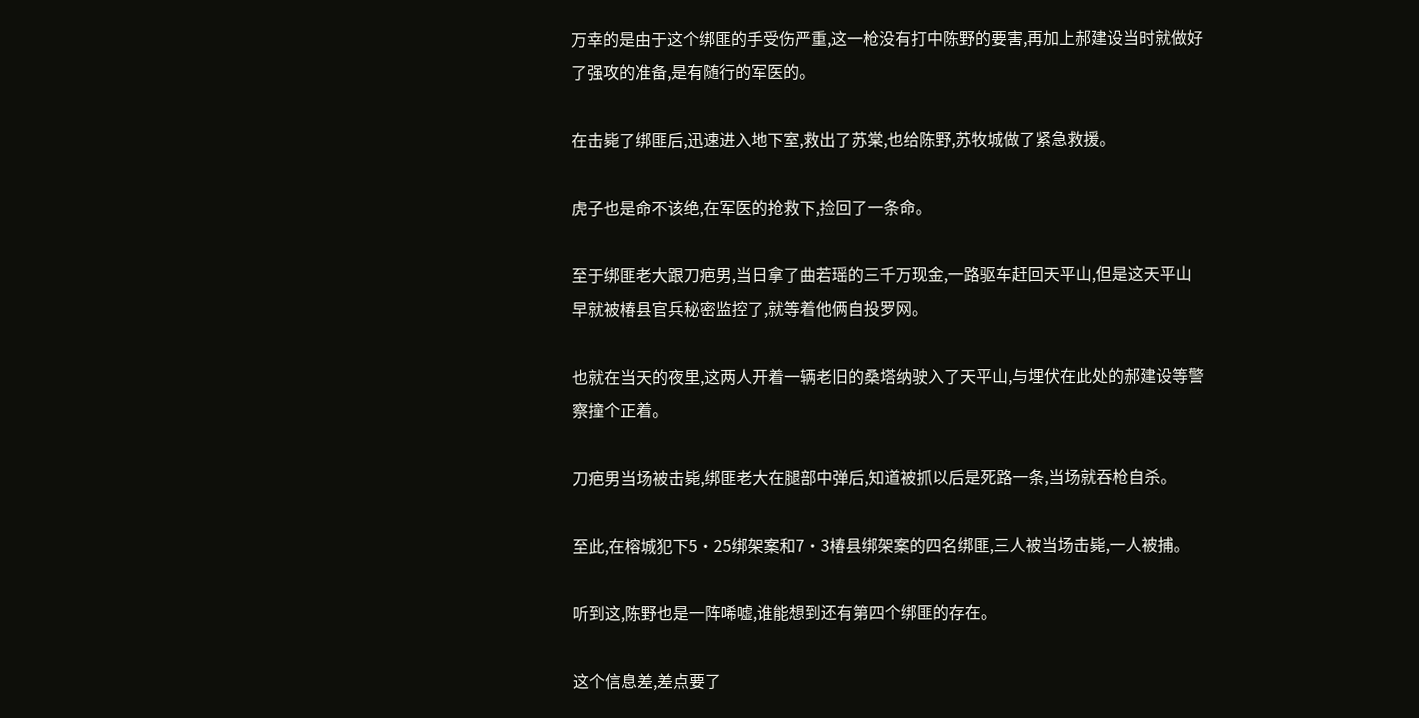万幸的是由于这个绑匪的手受伤严重,这一枪没有打中陈野的要害,再加上郝建设当时就做好了强攻的准备,是有随行的军医的。

在击毙了绑匪后,迅速进入地下室,救出了苏棠,也给陈野,苏牧城做了紧急救援。

虎子也是命不该绝,在军医的抢救下,捡回了一条命。

至于绑匪老大跟刀疤男,当日拿了曲若瑶的三千万现金,一路驱车赶回天平山,但是这天平山早就被椿县官兵秘密监控了,就等着他俩自投罗网。

也就在当天的夜里,这两人开着一辆老旧的桑塔纳驶入了天平山,与埋伏在此处的郝建设等警察撞个正着。

刀疤男当场被击毙,绑匪老大在腿部中弹后,知道被抓以后是死路一条,当场就吞枪自杀。

至此,在榕城犯下5·25绑架案和7·3椿县绑架案的四名绑匪,三人被当场击毙,一人被捕。

听到这,陈野也是一阵唏嘘,谁能想到还有第四个绑匪的存在。

这个信息差,差点要了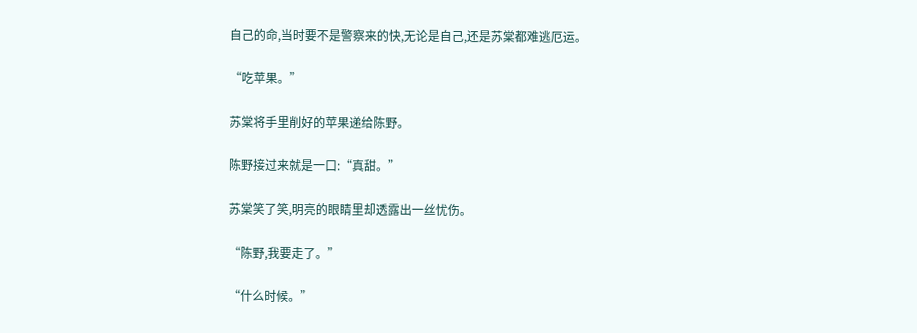自己的命,当时要不是警察来的快,无论是自己,还是苏棠都难逃厄运。

“吃苹果。”

苏棠将手里削好的苹果递给陈野。

陈野接过来就是一口:“真甜。”

苏棠笑了笑,明亮的眼睛里却透露出一丝忧伤。

“陈野,我要走了。”

“什么时候。”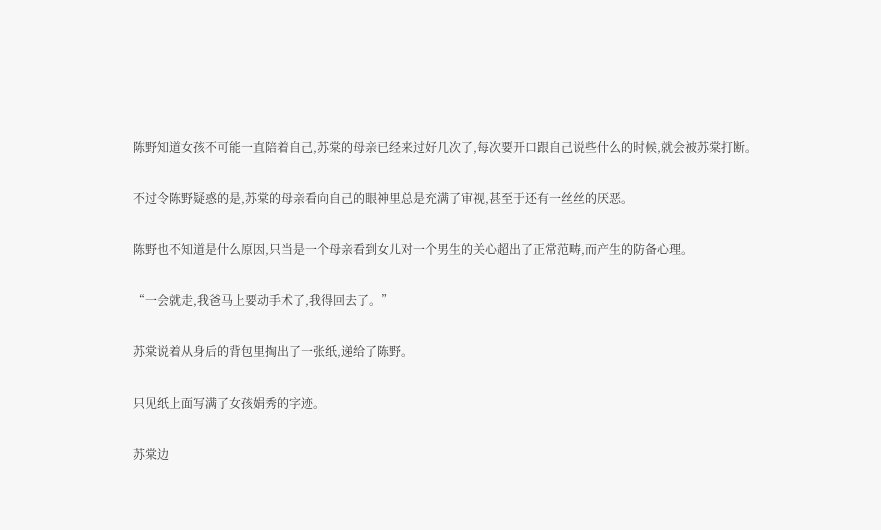陈野知道女孩不可能一直陪着自己,苏棠的母亲已经来过好几次了,每次要开口跟自己说些什么的时候,就会被苏棠打断。

不过令陈野疑惑的是,苏棠的母亲看向自己的眼神里总是充满了审视,甚至于还有一丝丝的厌恶。

陈野也不知道是什么原因,只当是一个母亲看到女儿对一个男生的关心超出了正常范畴,而产生的防备心理。

“一会就走,我爸马上要动手术了,我得回去了。”

苏棠说着从身后的背包里掏出了一张纸,递给了陈野。

只见纸上面写满了女孩娟秀的字迹。

苏棠边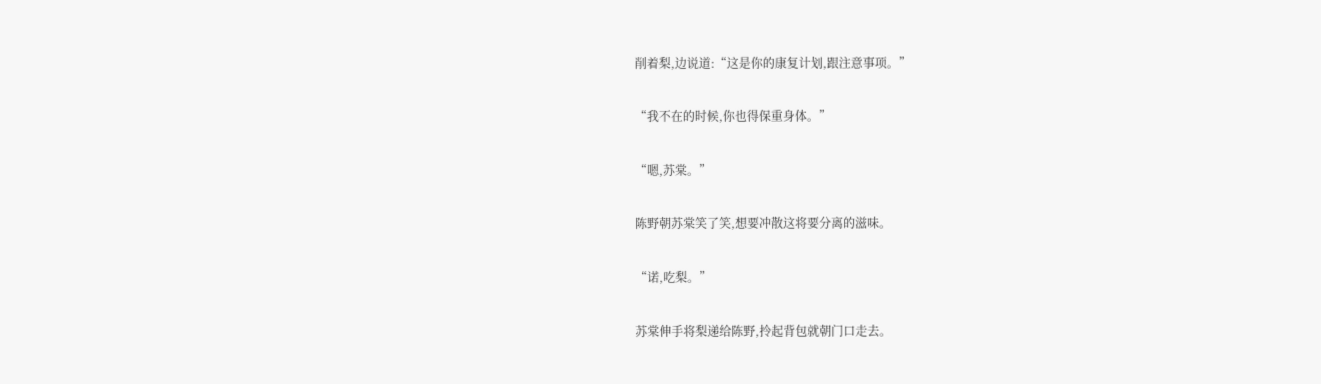削着梨,边说道:“这是你的康复计划,跟注意事项。”

“我不在的时候,你也得保重身体。”

“嗯,苏棠。”

陈野朝苏棠笑了笑,想要冲散这将要分离的滋味。

“诺,吃梨。”

苏棠伸手将梨递给陈野,拎起背包就朝门口走去。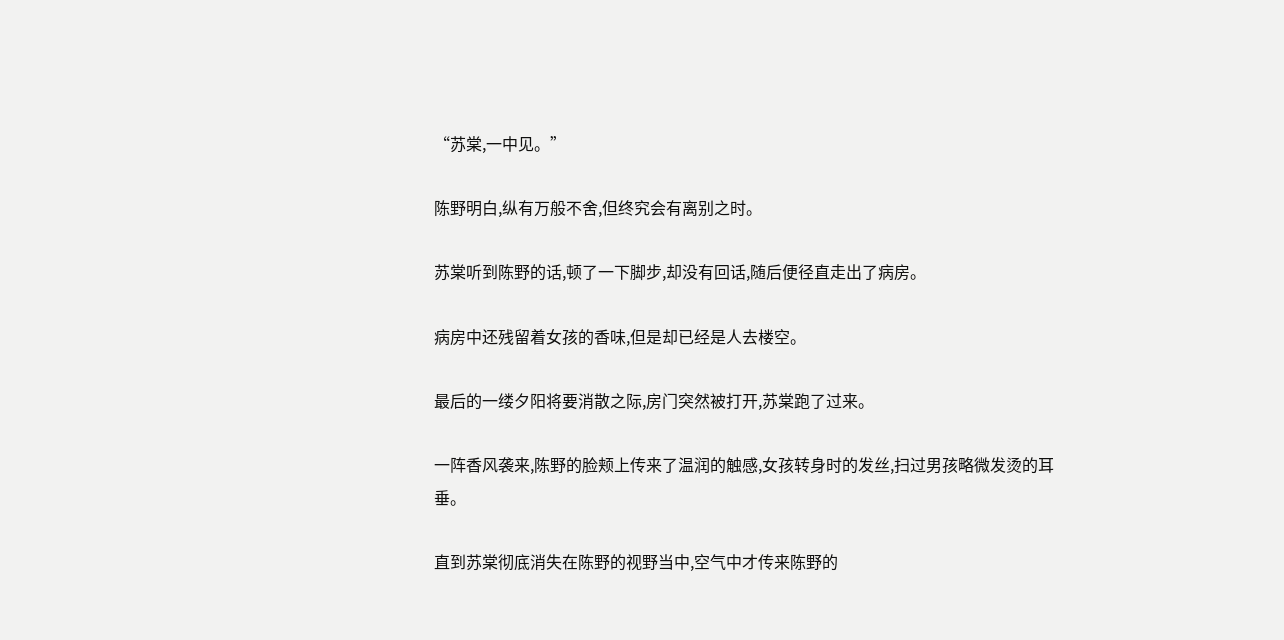“苏棠,一中见。”

陈野明白,纵有万般不舍,但终究会有离别之时。

苏棠听到陈野的话,顿了一下脚步,却没有回话,随后便径直走出了病房。

病房中还残留着女孩的香味,但是却已经是人去楼空。

最后的一缕夕阳将要消散之际,房门突然被打开,苏棠跑了过来。

一阵香风袭来,陈野的脸颊上传来了温润的触感,女孩转身时的发丝,扫过男孩略微发烫的耳垂。

直到苏棠彻底消失在陈野的视野当中,空气中才传来陈野的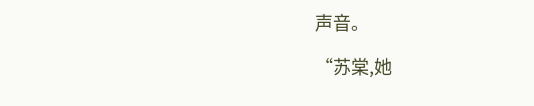声音。

“苏棠,她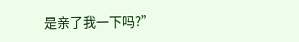是亲了我一下吗?”